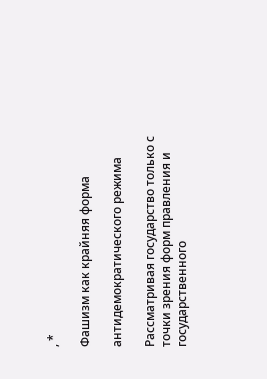, *

Фашизм как крайняя форма

антидемократического режима

Рассматривая государство только с точки зрения форм правления и государственного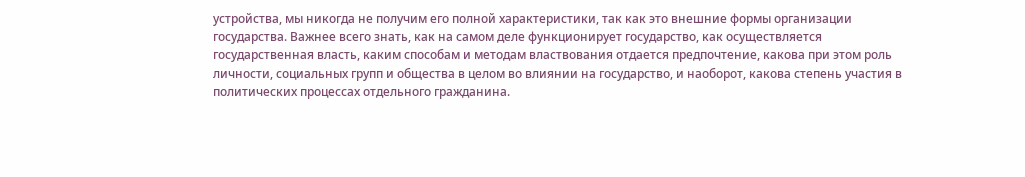устройства, мы никогда не получим его полной характеристики, так как это внешние формы организации государства. Важнее всего знать, как на самом деле функционирует государство, как осуществляется государственная власть, каким способам и методам властвования отдается предпочтение, какова при этом роль личности, социальных групп и общества в целом во влиянии на государство, и наоборот, какова степень участия в политических процессах отдельного гражданина.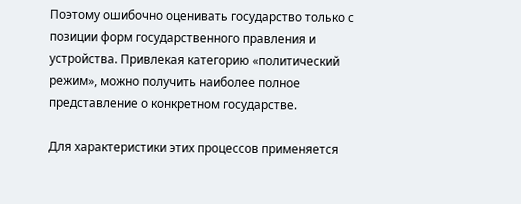Поэтому ошибочно оценивать государство только с позиции форм государственного правления и устройства. Привлекая категорию «политический режим», можно получить наиболее полное представление о конкретном государстве.

Для характеристики этих процессов применяется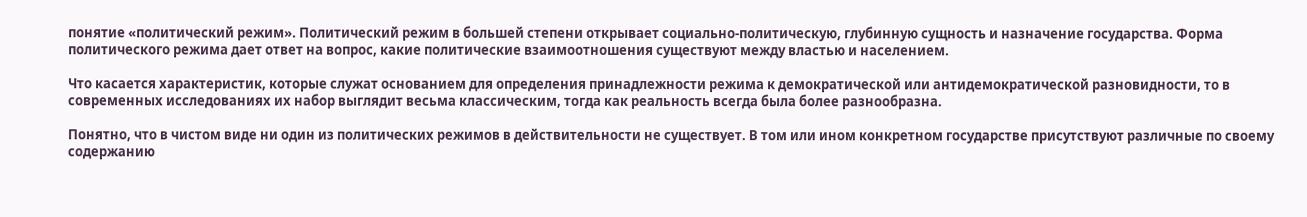понятие «политический режим». Политический режим в большей степени открывает социально-политическую, глубинную сущность и назначение государства. Форма политического режима дает ответ на вопрос, какие политические взаимоотношения существуют между властью и населением.

Что касается характеристик, которые служат основанием для определения принадлежности режима к демократической или антидемократической разновидности, то в современных исследованиях их набор выглядит весьма классическим, тогда как реальность всегда была более разнообразна.

Понятно, что в чистом виде ни один из политических режимов в действительности не существует. В том или ином конкретном государстве присутствуют различные по своему содержанию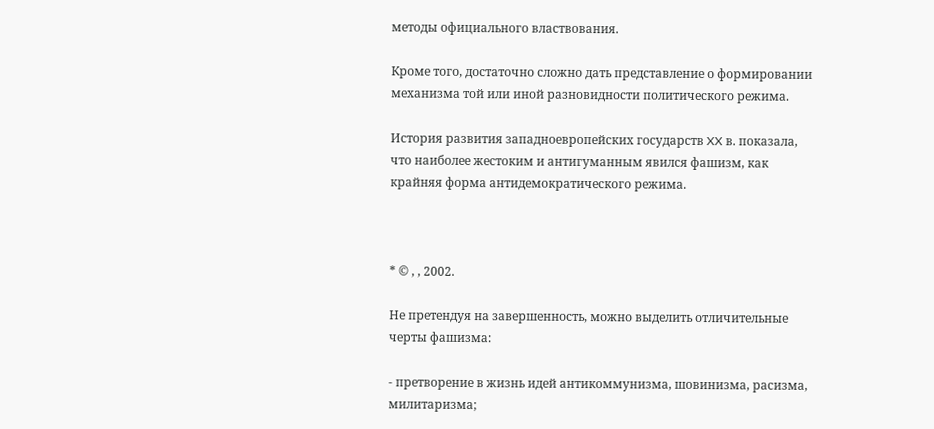методы официального властвования.

Кроме того, достаточно сложно дать представление о формировании механизма той или иной разновидности политического режима.

История развития западноевропейских государств XX в. показала, что наиболее жестоким и антигуманным явился фашизм, как крайняя форма антидемократического режима.



* © , , 2002.

Не претендуя на завершенность, можно выделить отличительные черты фашизма:

- претворение в жизнь идей антикоммунизма, шовинизма, расизма, милитаризма;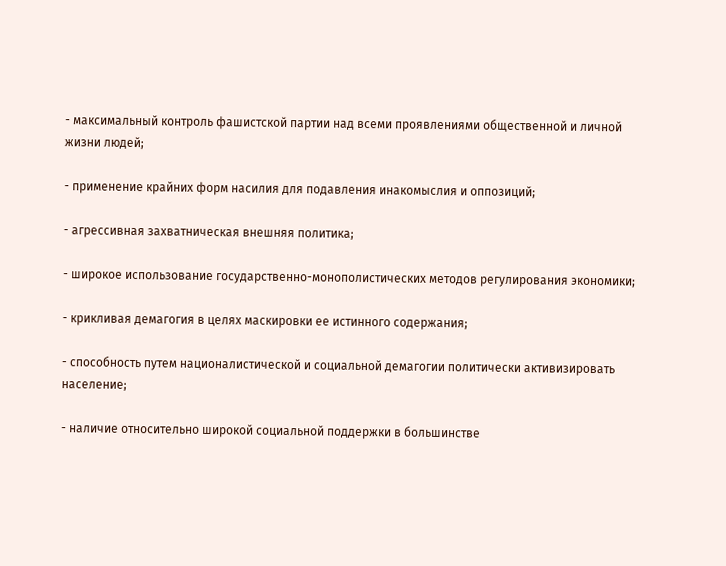- максимальный контроль фашистской партии над всеми проявлениями общественной и личной жизни людей;

- применение крайних форм насилия для подавления инакомыслия и оппозиций;

- агрессивная захватническая внешняя политика;

- широкое использование государственно-монополистических методов регулирования экономики;

- крикливая демагогия в целях маскировки ее истинного содержания;

- способность путем националистической и социальной демагогии политически активизировать население;

- наличие относительно широкой социальной поддержки в большинстве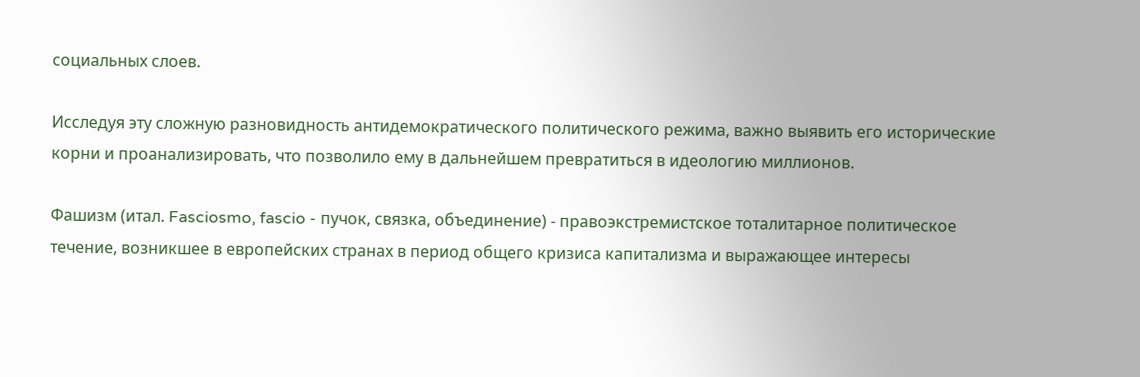социальных слоев.

Исследуя эту сложную разновидность антидемократического политического режима, важно выявить его исторические корни и проанализировать, что позволило ему в дальнейшем превратиться в идеологию миллионов.

Фашизм (итал. Fasciosmo, fascio - пучок, связка, объединение) - правоэкстремистское тоталитарное политическое течение, возникшее в европейских странах в период общего кризиса капитализма и выражающее интересы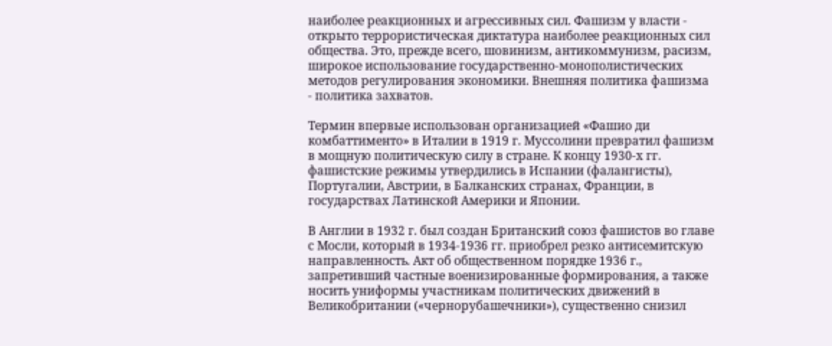наиболее реакционных и агрессивных сил. Фашизм у власти - открыто террористическая диктатура наиболее реакционных сил общества. Это, прежде всего, шовинизм, антикоммунизм, расизм, широкое использование государственно-монополистических методов регулирования экономики. Внешняя политика фашизма - политика захватов.

Термин впервые использован организацией «Фашио ди комбаттименто» в Италии в 1919 г. Муссолини превратил фашизм в мощную политическую силу в стране. К концу 1930-х гг. фашистские режимы утвердились в Испании (фалангисты), Португалии, Австрии, в Балканских странах, Франции, в государствах Латинской Америки и Японии.

В Англии в 1932 г. был создан Британский союз фашистов во главе с Мосли, который в 1934-19З6 гг. приобрел резко антисемитскую направленность. Акт об общественном порядке 1936 г., запретивший частные военизированные формирования, а также носить униформы участникам политических движений в Великобритании («чернорубашечники»), существенно снизил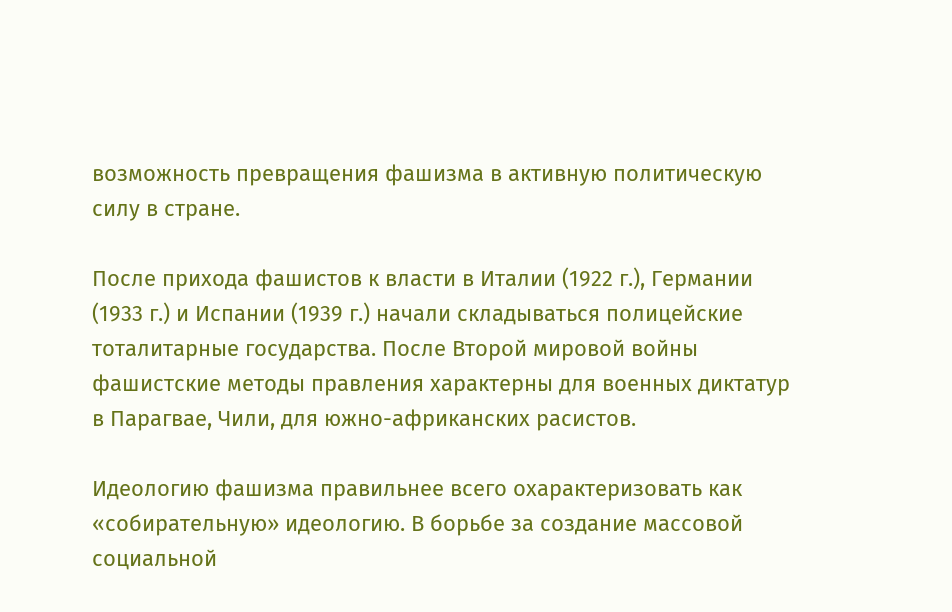возможность превращения фашизма в активную политическую силу в стране.

После прихода фашистов к власти в Италии (1922 г.), Германии (1933 г.) и Испании (1939 г.) начали складываться полицейские тоталитарные государства. После Второй мировой войны фашистские методы правления характерны для военных диктатур в Парагвае, Чили, для южно-африканских расистов.

Идеологию фашизма правильнее всего охарактеризовать как «собирательную» идеологию. В борьбе за создание массовой социальной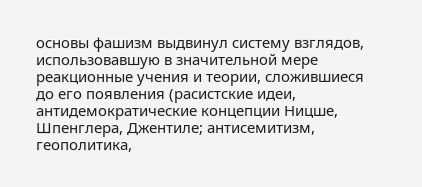основы фашизм выдвинул систему взглядов, использовавшую в значительной мере реакционные учения и теории, сложившиеся до его появления (расистские идеи, антидемократические концепции Ницше, Шпенглера, Джентиле; антисемитизм, геополитика,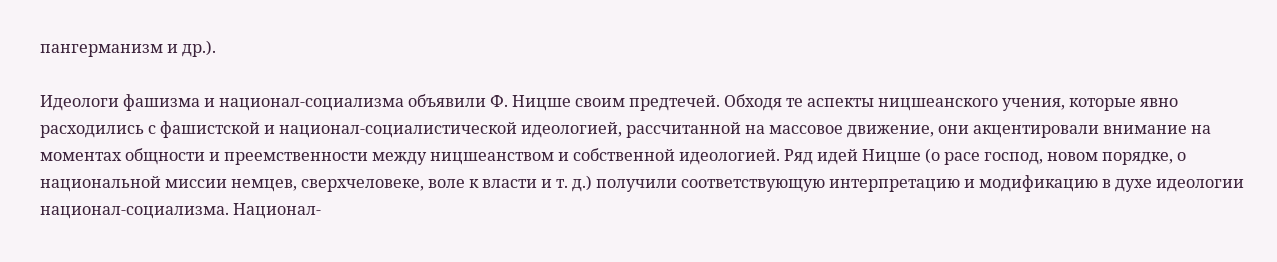пангерманизм и др.).

Идеологи фашизма и национал-социализма объявили Ф. Ницше своим предтечей. Обходя те аспекты ницшеанского учения, которые явно расходились с фашистской и национал-социалистической идеологией, рассчитанной на массовое движение, они акцентировали внимание на моментах общности и преемственности между ницшеанством и собственной идеологией. Ряд идей Ницше (о расе господ, новом порядке, о национальной миссии немцев, сверхчеловеке, воле к власти и т. д.) получили соответствующую интерпретацию и модификацию в духе идеологии национал-социализма. Национал-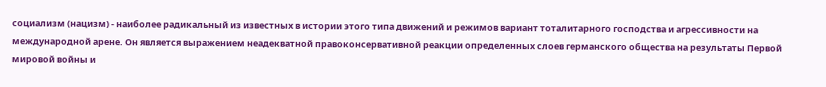социализм (нацизм) - наиболее радикальный из известных в истории этого типа движений и режимов вариант тоталитарного господства и агрессивности на международной арене. Он является выражением неадекватной правоконсервативной реакции определенных слоев германского общества на результаты Первой мировой войны и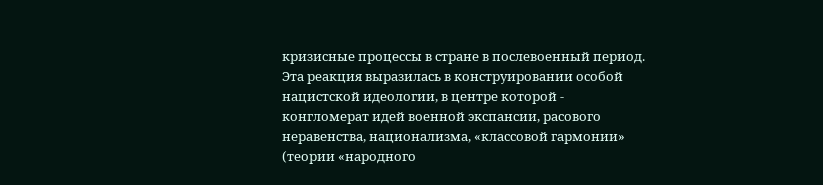кризисные процессы в стране в послевоенный период. Эта реакция выразилась в конструировании особой нацистской идеологии, в центре которой - конгломерат идей военной экспансии, расового неравенства, национализма, «классовой гармонии» (теории «народного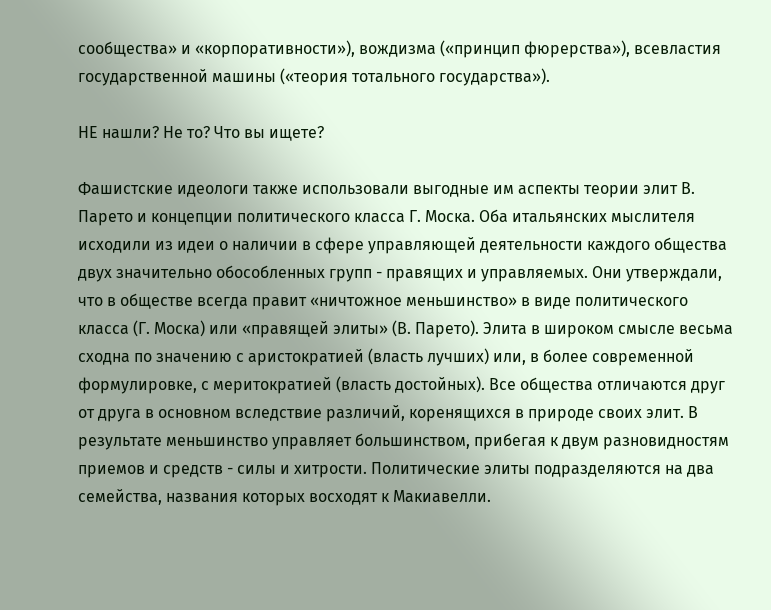сообщества» и «корпоративности»), вождизма («принцип фюрерства»), всевластия государственной машины («теория тотального государства»).

НЕ нашли? Не то? Что вы ищете?

Фашистские идеологи также использовали выгодные им аспекты теории элит В. Парето и концепции политического класса Г. Моска. Оба итальянских мыслителя исходили из идеи о наличии в сфере управляющей деятельности каждого общества двух значительно обособленных групп - правящих и управляемых. Они утверждали, что в обществе всегда правит «ничтожное меньшинство» в виде политического класса (Г. Моска) или «правящей элиты» (В. Парето). Элита в широком смысле весьма сходна по значению с аристократией (власть лучших) или, в более современной формулировке, с меритократией (власть достойных). Все общества отличаются друг от друга в основном вследствие различий, коренящихся в природе своих элит. В результате меньшинство управляет большинством, прибегая к двум разновидностям приемов и средств - силы и хитрости. Политические элиты подразделяются на два семейства, названия которых восходят к Макиавелли.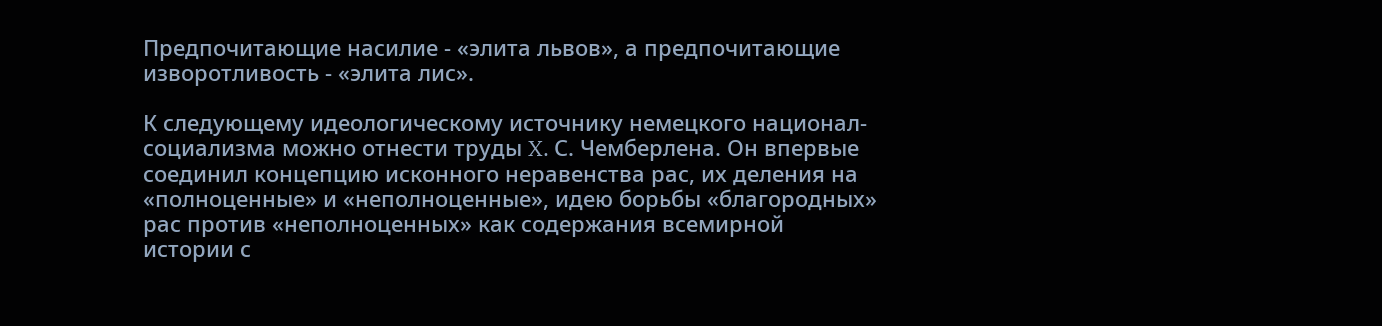Предпочитающие насилие - «элита львов», а предпочитающие изворотливость - «элита лис».

К следующему идеологическому источнику немецкого национал-социализма можно отнести труды X. С. Чемберлена. Он впервые соединил концепцию исконного неравенства рас, их деления на «полноценные» и «неполноценные», идею борьбы «благородных» рас против «неполноценных» как содержания всемирной истории с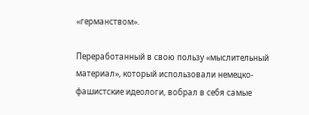«германством».

Переработанный в свою пользу «мыслительный материал», который использовали немецко-фашистские идеологи, вобрал в себя самые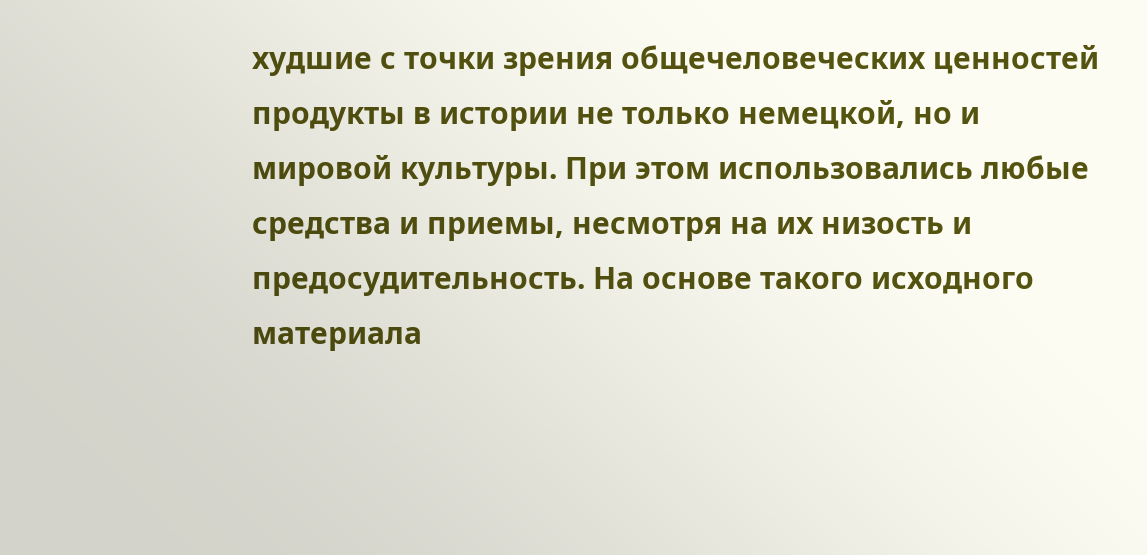худшие с точки зрения общечеловеческих ценностей продукты в истории не только немецкой, но и мировой культуры. При этом использовались любые средства и приемы, несмотря на их низость и предосудительность. На основе такого исходного материала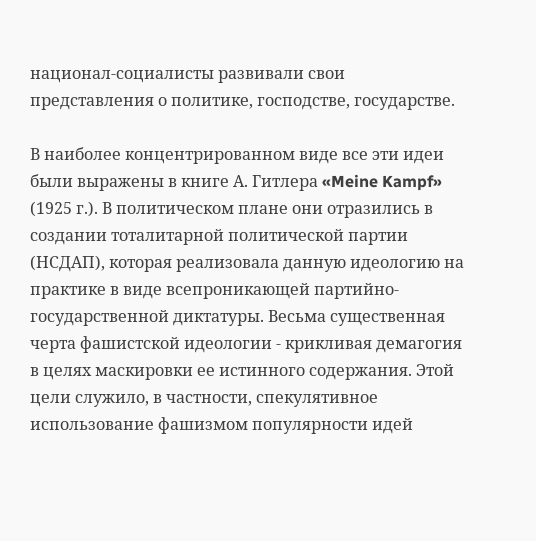национал-социалисты развивали свои представления о политике, господстве, государстве.

В наиболее концентрированном виде все эти идеи были выражены в книге А. Гитлера «Meine Kampf» (1925 г.). В политическом плане они отразились в создании тоталитарной политической партии (НСДАП), которая реализовала данную идеологию на практике в виде всепроникающей партийно-государственной диктатуры. Весьма существенная черта фашистской идеологии - крикливая демагогия в целях маскировки ее истинного содержания. Этой цели служило, в частности, спекулятивное использование фашизмом популярности идей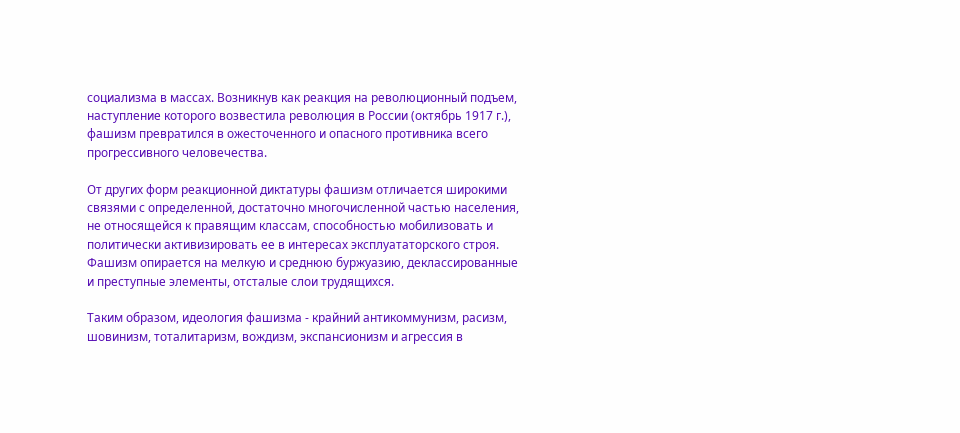социализма в массах. Возникнув как реакция на революционный подъем, наступление которого возвестила революция в России (октябрь 1917 г.), фашизм превратился в ожесточенного и опасного противника всего прогрессивного человечества.

От других форм реакционной диктатуры фашизм отличается широкими связями с определенной, достаточно многочисленной частью населения, не относящейся к правящим классам, способностью мобилизовать и политически активизировать ее в интересах эксплуататорского строя. Фашизм опирается на мелкую и среднюю буржуазию, деклассированные и преступные элементы, отсталые слои трудящихся.

Таким образом, идеология фашизма - крайний антикоммунизм, расизм, шовинизм, тоталитаризм, вождизм, экспансионизм и агрессия в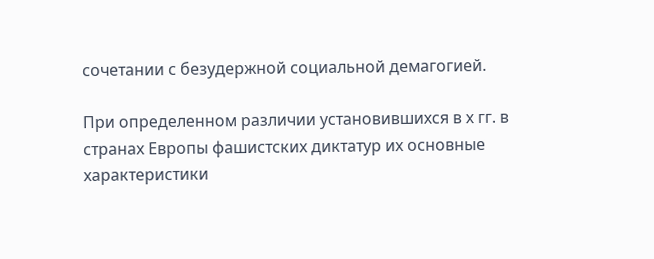сочетании с безудержной социальной демагогией.

При определенном различии установившихся в х гг. в странах Европы фашистских диктатур их основные характеристики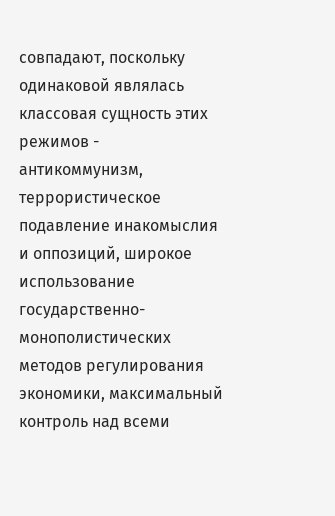совпадают, поскольку одинаковой являлась классовая сущность этих режимов - антикоммунизм, террористическое подавление инакомыслия и оппозиций, широкое использование государственно-монополистических методов регулирования экономики, максимальный контроль над всеми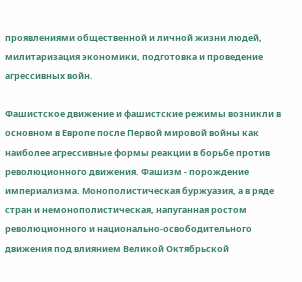проявлениями общественной и личной жизни людей, милитаризация экономики, подготовка и проведение агрессивных войн.

Фашистское движение и фашистские режимы возникли в основном в Европе после Первой мировой войны как наиболее агрессивные формы реакции в борьбе против революционного движения. Фашизм - порождение империализма. Монополистическая буржуазия, а в ряде стран и немонополистическая, напуганная ростом революционного и национально-освободительного движения под влиянием Великой Октябрьской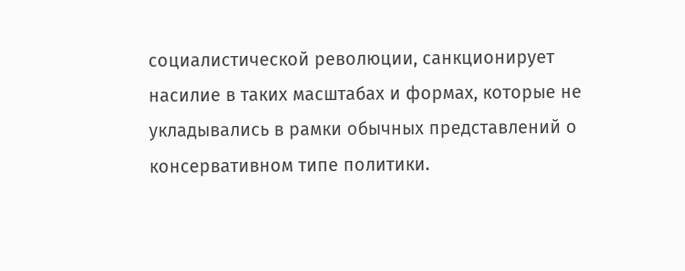социалистической революции, санкционирует насилие в таких масштабах и формах, которые не укладывались в рамки обычных представлений о консервативном типе политики.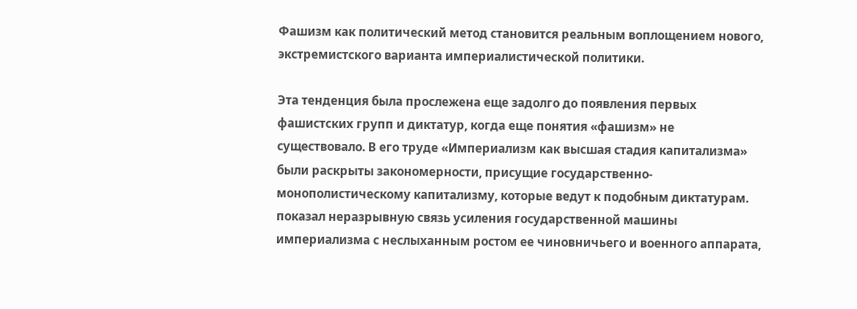Фашизм как политический метод становится реальным воплощением нового, экстремистского варианта империалистической политики.

Эта тенденция была прослежена еще задолго до появления первых фашистских групп и диктатур, когда еще понятия «фашизм» не существовало. В его труде «Империализм как высшая стадия капитализма» были раскрыты закономерности, присущие государственно-монополистическому капитализму, которые ведут к подобным диктатурам. показал неразрывную связь усиления государственной машины империализма с неслыханным ростом ее чиновничьего и военного аппарата,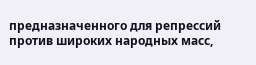предназначенного для репрессий против широких народных масс,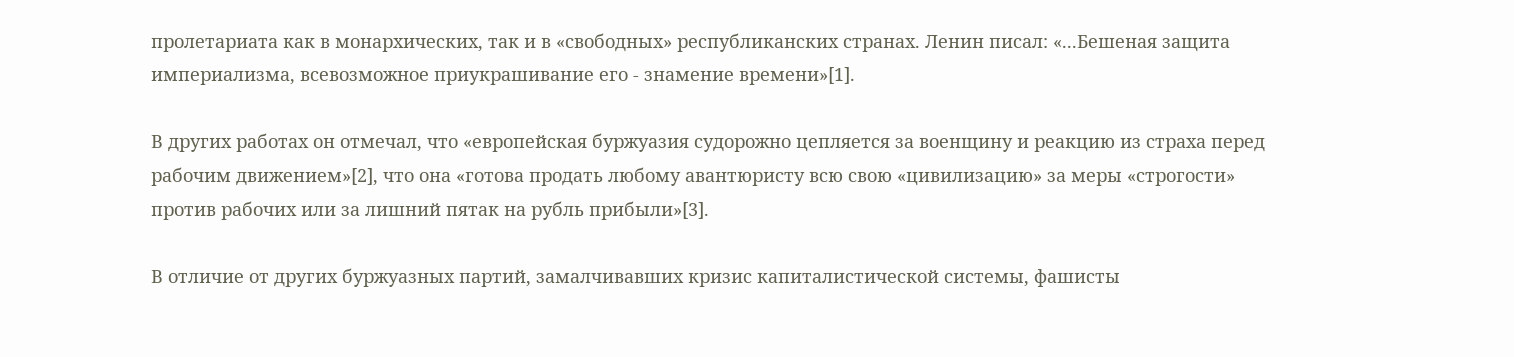пролетариата как в монархических, так и в «свободных» республиканских странах. Ленин писал: «...Бешеная защита империализма, всевозможное приукрашивание его - знамение времени»[1].

В других работах он отмечал, что «европейская буржуазия судорожно цепляется за военщину и реакцию из страха перед рабочим движением»[2], что она «готова продать любому авантюристу всю свою «цивилизацию» за меры «строгости» против рабочих или за лишний пятак на рубль прибыли»[3].

В отличие от других буржуазных партий, замалчивавших кризис капиталистической системы, фашисты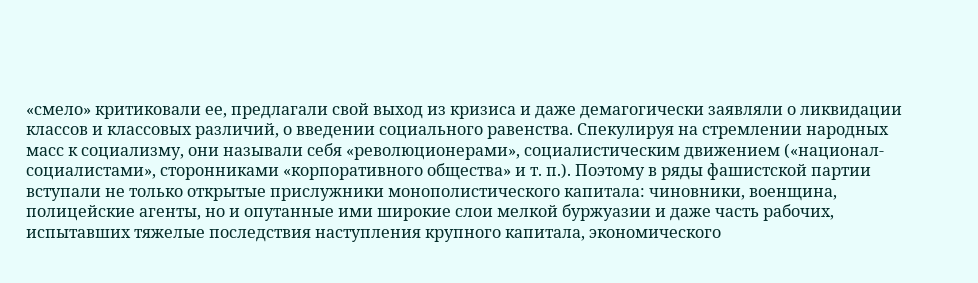«смело» критиковали ее, предлагали свой выход из кризиса и даже демагогически заявляли о ликвидации классов и классовых различий, о введении социального равенства. Спекулируя на стремлении народных масс к социализму, они называли себя «революционерами», социалистическим движением («национал-социалистами», сторонниками «корпоративного общества» и т. п.). Поэтому в ряды фашистской партии вступали не только открытые прислужники монополистического капитала: чиновники, военщина, полицейские агенты, но и опутанные ими широкие слои мелкой буржуазии и даже часть рабочих, испытавших тяжелые последствия наступления крупного капитала, экономического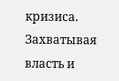кризиса. Захватывая власть и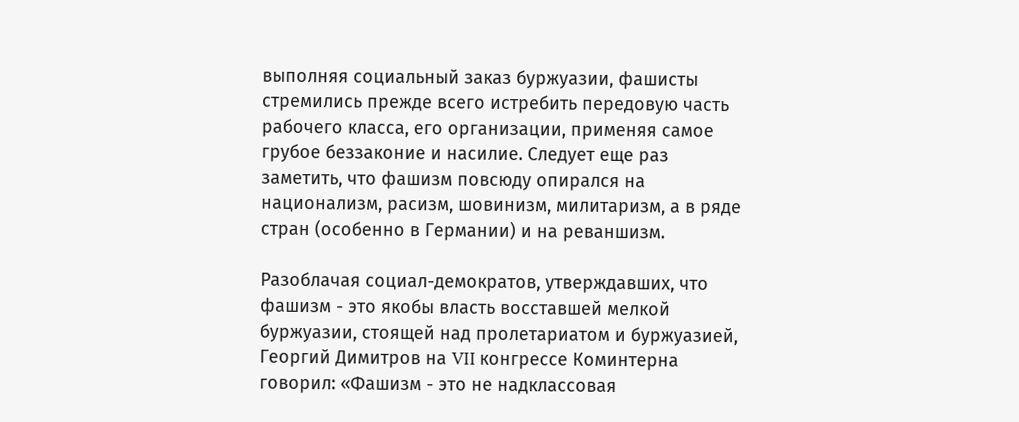выполняя социальный заказ буржуазии, фашисты стремились прежде всего истребить передовую часть рабочего класса, его организации, применяя самое грубое беззаконие и насилие. Следует еще раз заметить, что фашизм повсюду опирался на национализм, расизм, шовинизм, милитаризм, а в ряде стран (особенно в Германии) и на реваншизм.

Разоблачая социал-демократов, утверждавших, что фашизм - это якобы власть восставшей мелкой буржуазии, стоящей над пролетариатом и буржуазией, Георгий Димитров на VII конгрессе Коминтерна говорил: «Фашизм - это не надклассовая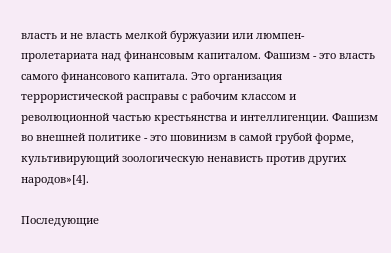власть и не власть мелкой буржуазии или люмпен-пролетариата над финансовым капиталом. Фашизм - это власть самого финансового капитала. Это организация террористической расправы с рабочим классом и революционной частью крестьянства и интеллигенции. Фашизм во внешней политике - это шовинизм в самой грубой форме, культивирующий зоологическую ненависть против других народов»[4].

Последующие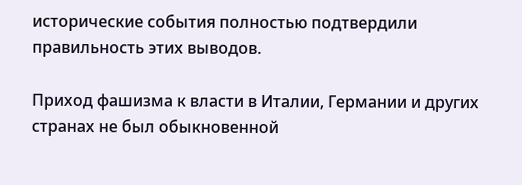исторические события полностью подтвердили правильность этих выводов.

Приход фашизма к власти в Италии, Германии и других странах не был обыкновенной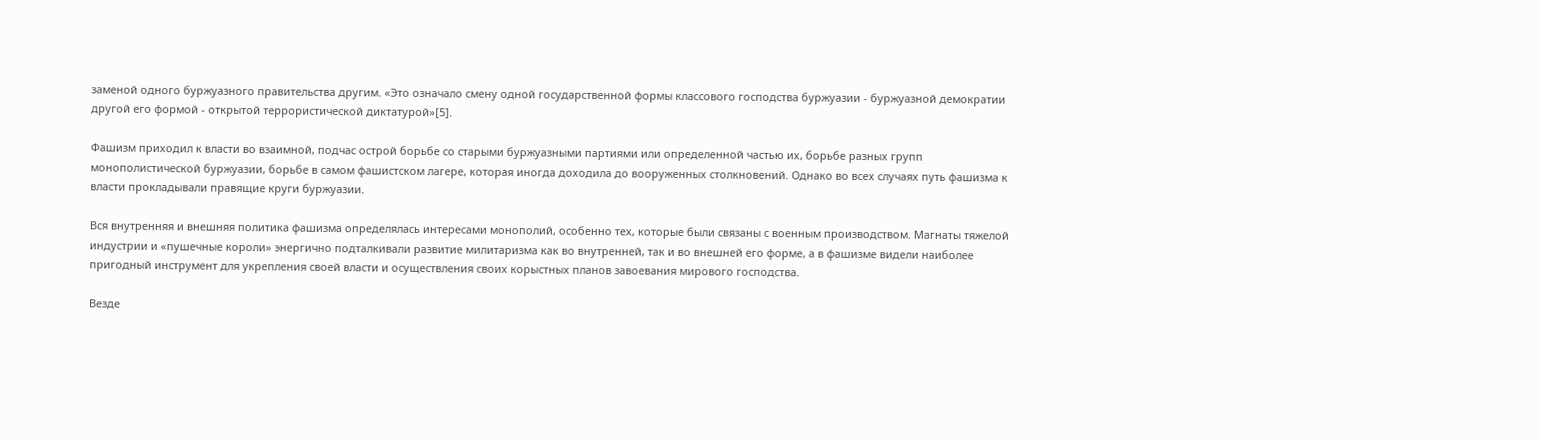заменой одного буржуазного правительства другим. «Это означало смену одной государственной формы классового господства буржуазии - буржуазной демократии другой его формой - открытой террористической диктатурой»[5].

Фашизм приходил к власти во взаимной, подчас острой борьбе со старыми буржуазными партиями или определенной частью их, борьбе разных групп монополистической буржуазии, борьбе в самом фашистском лагере, которая иногда доходила до вооруженных столкновений. Однако во всех случаях путь фашизма к власти прокладывали правящие круги буржуазии.

Вся внутренняя и внешняя политика фашизма определялась интересами монополий, особенно тех, которые были связаны с военным производством. Магнаты тяжелой индустрии и «пушечные короли» энергично подталкивали развитие милитаризма как во внутренней, так и во внешней его форме, а в фашизме видели наиболее пригодный инструмент для укрепления своей власти и осуществления своих корыстных планов завоевания мирового господства.

Везде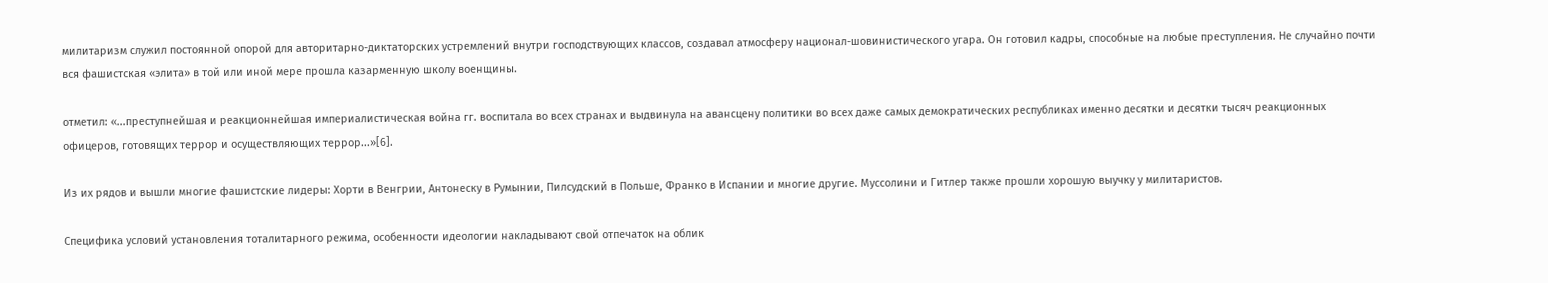милитаризм служил постоянной опорой для авторитарно-диктаторских устремлений внутри господствующих классов, создавал атмосферу национал-шовинистического угара. Он готовил кадры, способные на любые преступления. Не случайно почти вся фашистская «элита» в той или иной мере прошла казарменную школу военщины.

отметил: «...преступнейшая и реакционнейшая империалистическая война гг. воспитала во всех странах и выдвинула на авансцену политики во всех даже самых демократических республиках именно десятки и десятки тысяч реакционных офицеров, готовящих террор и осуществляющих террор...»[6].

Из их рядов и вышли многие фашистские лидеры: Хорти в Венгрии, Антонеску в Румынии, Пилсудский в Польше, Франко в Испании и многие другие. Муссолини и Гитлер также прошли хорошую выучку у милитаристов.

Специфика условий установления тоталитарного режима, особенности идеологии накладывают свой отпечаток на облик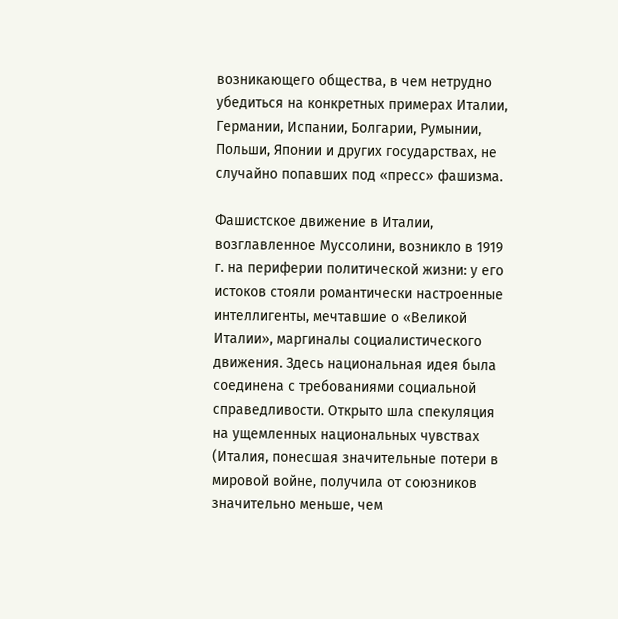возникающего общества, в чем нетрудно убедиться на конкретных примерах Италии, Германии, Испании, Болгарии, Румынии, Польши, Японии и других государствах, не случайно попавших под «пресс» фашизма.

Фашистское движение в Италии, возглавленное Муссолини, возникло в 1919 г. на периферии политической жизни: у его истоков стояли романтически настроенные интеллигенты, мечтавшие о «Великой Италии», маргиналы социалистического движения. Здесь национальная идея была соединена с требованиями социальной справедливости. Открыто шла спекуляция на ущемленных национальных чувствах (Италия, понесшая значительные потери в мировой войне, получила от союзников значительно меньше, чем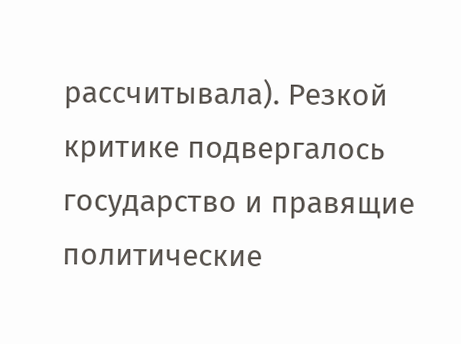рассчитывала). Резкой критике подвергалось государство и правящие политические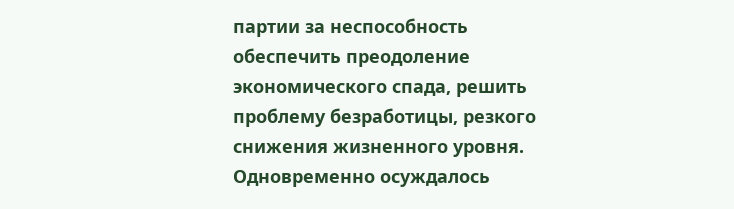партии за неспособность обеспечить преодоление экономического спада, решить проблему безработицы, резкого снижения жизненного уровня. Одновременно осуждалось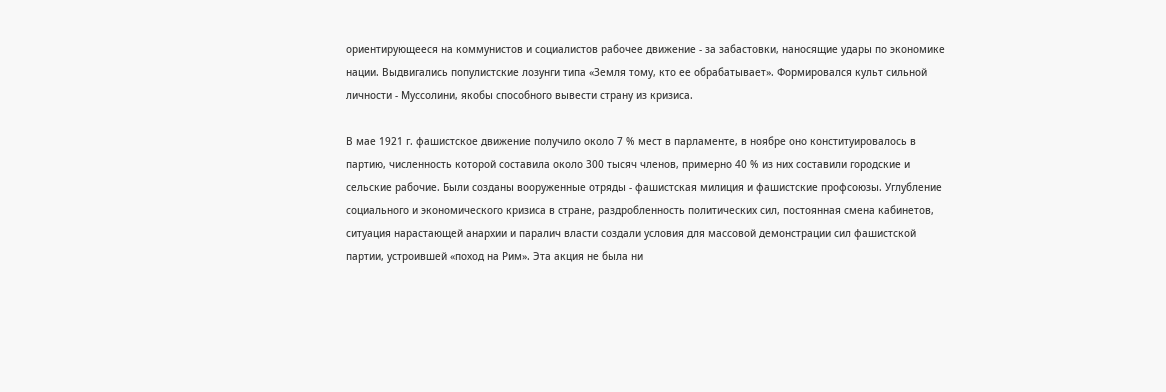ориентирующееся на коммунистов и социалистов рабочее движение - за забастовки, наносящие удары по экономике нации. Выдвигались популистские лозунги типа «Земля тому, кто ее обрабатывает». Формировался культ сильной личности - Муссолини, якобы способного вывести страну из кризиса.

В мае 1921 г. фашистское движение получило около 7 % мест в парламенте, в ноябре оно конституировалось в партию, численность которой составила около 300 тысяч членов, примерно 40 % из них составили городские и сельские рабочие. Были созданы вооруженные отряды - фашистская милиция и фашистские профсоюзы. Углубление социального и экономического кризиса в стране, раздробленность политических сил, постоянная смена кабинетов, ситуация нарастающей анархии и паралич власти создали условия для массовой демонстрации сил фашистской партии, устроившей «поход на Рим». Эта акция не была ни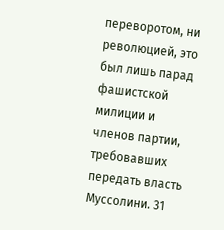переворотом, ни революцией, это был лишь парад фашистской милиции и членов партии, требовавших передать власть Муссолини. 31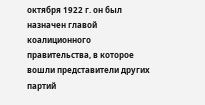октября 1922 г. он был назначен главой коалиционного правительства, в которое вошли представители других партий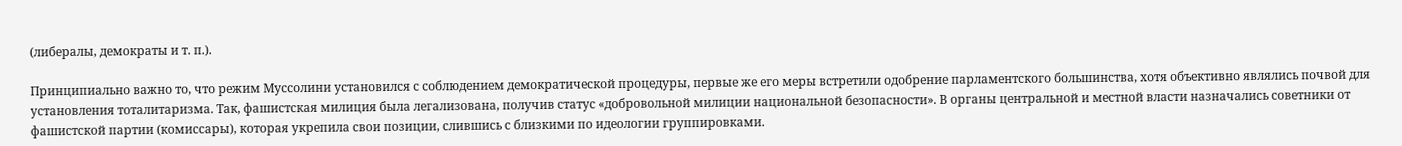(либералы, демократы и т. п.).

Принципиально важно то, что режим Муссолини установился с соблюдением демократической процедуры, первые же его меры встретили одобрение парламентского большинства, хотя объективно являлись почвой для установления тоталитаризма. Так, фашистская милиция была легализована, получив статус «добровольной милиции национальной безопасности». В органы центральной и местной власти назначались советники от фашистской партии (комиссары), которая укрепила свои позиции, слившись с близкими по идеологии группировками.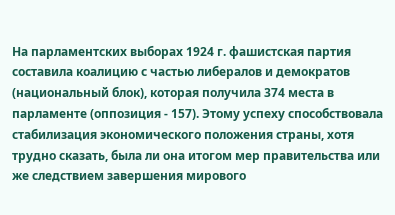На парламентских выборах 1924 г. фашистская партия составила коалицию с частью либералов и демократов (национальный блок), которая получила 374 места в парламенте (оппозиция - 157). Этому успеху способствовала стабилизация экономического положения страны, хотя трудно сказать, была ли она итогом мер правительства или же следствием завершения мирового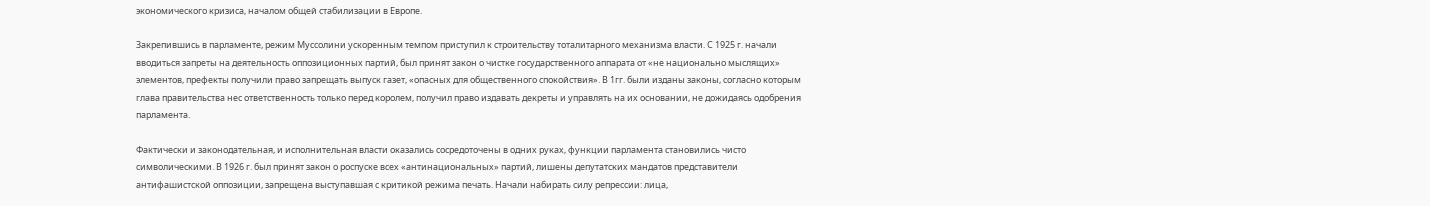экономического кризиса, началом общей стабилизации в Европе.

Закрепившись в парламенте, режим Муссолини ускоренным темпом приступил к строительству тоталитарного механизма власти. С 1925 г. начали вводиться запреты на деятельность оппозиционных партий, был принят закон о чистке государственного аппарата от «не национально мыслящих» элементов, префекты получили право запрещать выпуск газет, «опасных для общественного спокойствия». В 1гг. были изданы законы, согласно которым глава правительства нес ответственность только перед королем, получил право издавать декреты и управлять на их основании, не дожидаясь одобрения парламента.

Фактически и законодательная, и исполнительная власти оказались сосредоточены в одних руках, функции парламента становились чисто символическими. В 1926 г. был принят закон о роспуске всех «антинациональных» партий, лишены депутатских мандатов представители антифашистской оппозиции, запрещена выступавшая с критикой режима печать. Начали набирать силу репрессии: лица,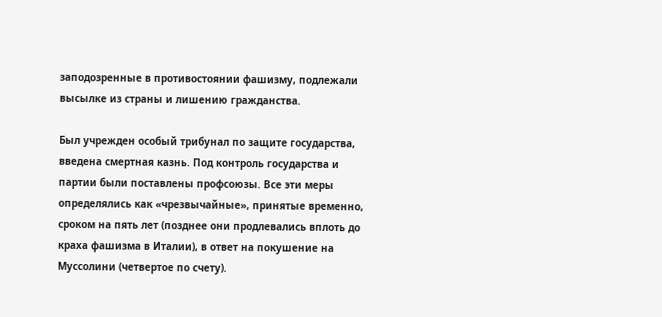заподозренные в противостоянии фашизму, подлежали высылке из страны и лишению гражданства.

Был учрежден особый трибунал по защите государства, введена смертная казнь. Под контроль государства и партии были поставлены профсоюзы. Все эти меры определялись как «чрезвычайные», принятые временно, сроком на пять лет (позднее они продлевались вплоть до краха фашизма в Италии), в ответ на покушение на Муссолини (четвертое по счету).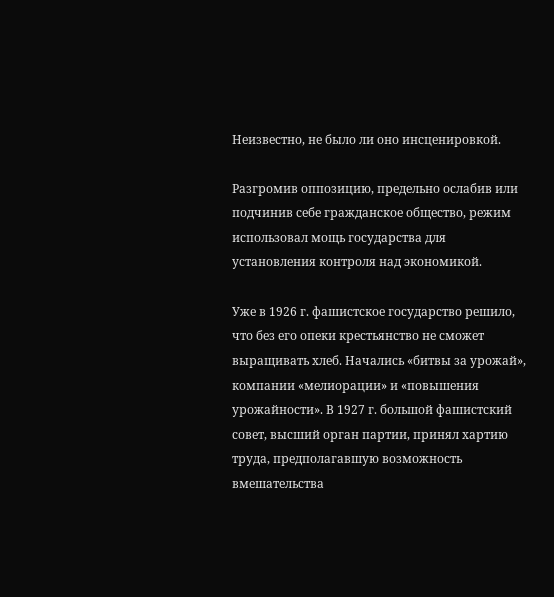Неизвестно, не было ли оно инсценировкой.

Разгромив оппозицию, предельно ослабив или подчинив себе гражданское общество, режим использовал мощь государства для установления контроля над экономикой.

Уже в 1926 г. фашистское государство решило, что без его опеки крестьянство не сможет выращивать хлеб. Начались «битвы за урожай», компании «мелиорации» и «повышения урожайности». В 1927 г. большой фашистский совет, высший орган партии, принял хартию труда, предполагавшую возможность вмешательства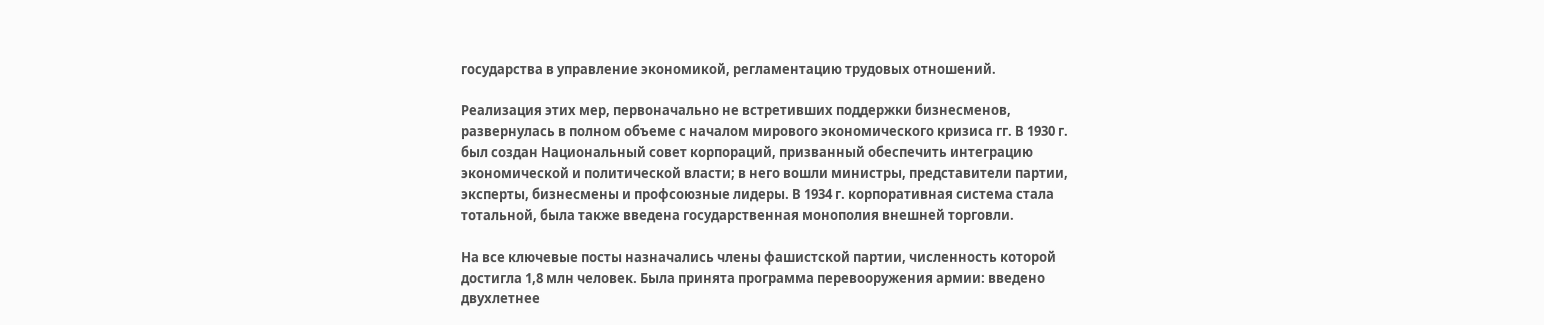государства в управление экономикой, регламентацию трудовых отношений.

Реализация этих мер, первоначально не встретивших поддержки бизнесменов, развернулась в полном объеме с началом мирового экономического кризиса гг. В 1930 г. был создан Национальный совет корпораций, призванный обеспечить интеграцию экономической и политической власти; в него вошли министры, представители партии, эксперты, бизнесмены и профсоюзные лидеры. В 1934 г. корпоративная система стала тотальной, была также введена государственная монополия внешней торговли.

На все ключевые посты назначались члены фашистской партии, численность которой достигла 1,8 млн человек. Была принята программа перевооружения армии: введено двухлетнее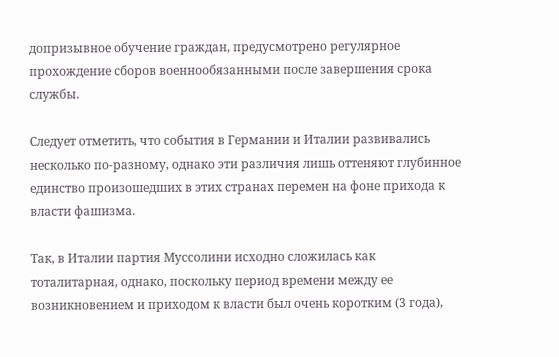допризывное обучение граждан, предусмотрено регулярное прохождение сборов военнообязанными после завершения срока службы.

Следует отметить, что события в Германии и Италии развивались несколько по-разному, однако эти различия лишь оттеняют глубинное единство произошедших в этих странах перемен на фоне прихода к власти фашизма.

Так, в Италии партия Муссолини исходно сложилась как тоталитарная, однако, поскольку период времени между ее возникновением и приходом к власти был очень коротким (3 года),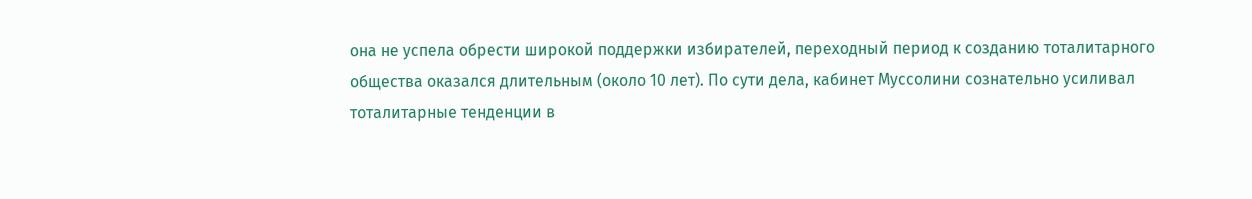она не успела обрести широкой поддержки избирателей, переходный период к созданию тоталитарного общества оказался длительным (около 10 лет). По сути дела, кабинет Муссолини сознательно усиливал тоталитарные тенденции в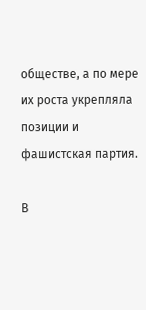обществе, а по мере их роста укрепляла позиции и фашистская партия.

В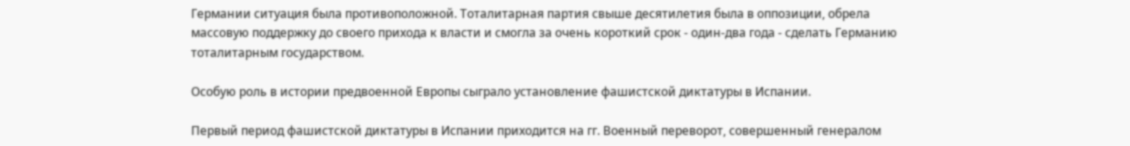Германии ситуация была противоположной. Тоталитарная партия свыше десятилетия была в оппозиции, обрела массовую поддержку до своего прихода к власти и смогла за очень короткий срок - один-два года - сделать Германию тоталитарным государством.

Особую роль в истории предвоенной Европы сыграло установление фашистской диктатуры в Испании.

Первый период фашистской диктатуры в Испании приходится на гг. Военный переворот, совершенный генералом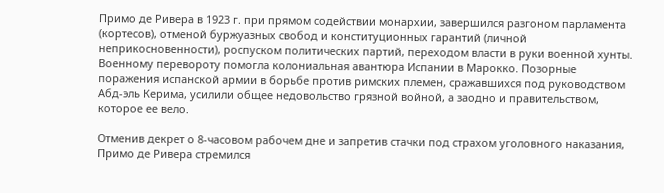Примо де Ривера в 1923 г. при прямом содействии монархии, завершился разгоном парламента (кортесов), отменой буржуазных свобод и конституционных гарантий (личной неприкосновенности), роспуском политических партий, переходом власти в руки военной хунты. Военному перевороту помогла колониальная авантюра Испании в Марокко. Позорные поражения испанской армии в борьбе против римских племен, сражавшихся под руководством Абд-эль Керима, усилили общее недовольство грязной войной, а заодно и правительством, которое ее вело.

Отменив декрет о 8-часовом рабочем дне и запретив стачки под страхом уголовного наказания, Примо де Ривера стремился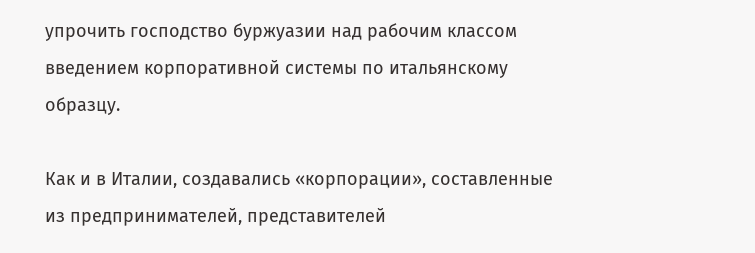упрочить господство буржуазии над рабочим классом введением корпоративной системы по итальянскому образцу.

Как и в Италии, создавались «корпорации», составленные из предпринимателей, представителей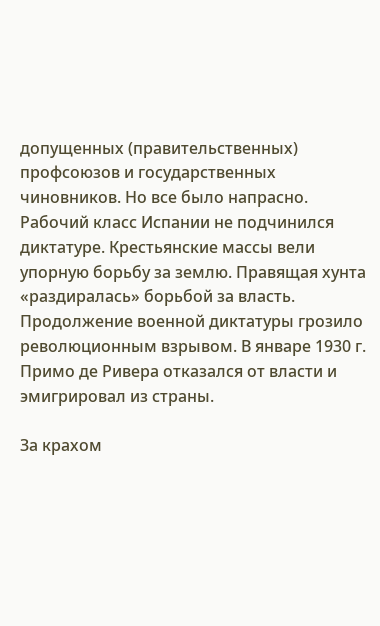допущенных (правительственных) профсоюзов и государственных чиновников. Но все было напрасно. Рабочий класс Испании не подчинился диктатуре. Крестьянские массы вели упорную борьбу за землю. Правящая хунта «раздиралась» борьбой за власть. Продолжение военной диктатуры грозило революционным взрывом. В январе 1930 г. Примо де Ривера отказался от власти и эмигрировал из страны.

За крахом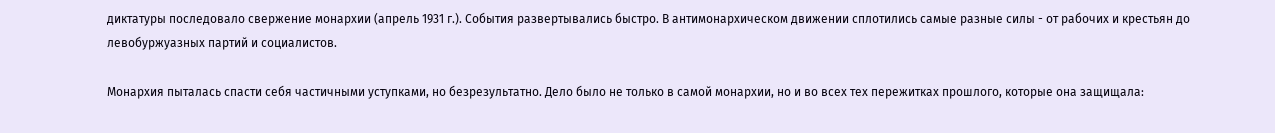диктатуры последовало свержение монархии (апрель 1931 г.). События развертывались быстро. В антимонархическом движении сплотились самые разные силы - от рабочих и крестьян до левобуржуазных партий и социалистов.

Монархия пыталась спасти себя частичными уступками, но безрезультатно. Дело было не только в самой монархии, но и во всех тех пережитках прошлого, которые она защищала: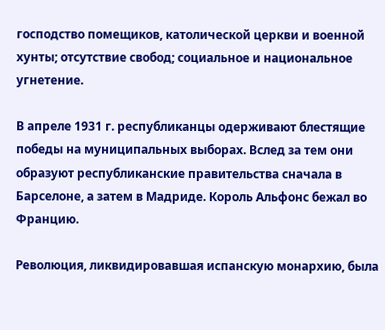господство помещиков, католической церкви и военной хунты; отсутствие свобод; социальное и национальное угнетение.

В апреле 1931 г. республиканцы одерживают блестящие победы на муниципальных выборах. Вслед за тем они образуют республиканские правительства сначала в Барселоне, а затем в Мадриде. Король Альфонс бежал во Францию.

Революция, ликвидировавшая испанскую монархию, была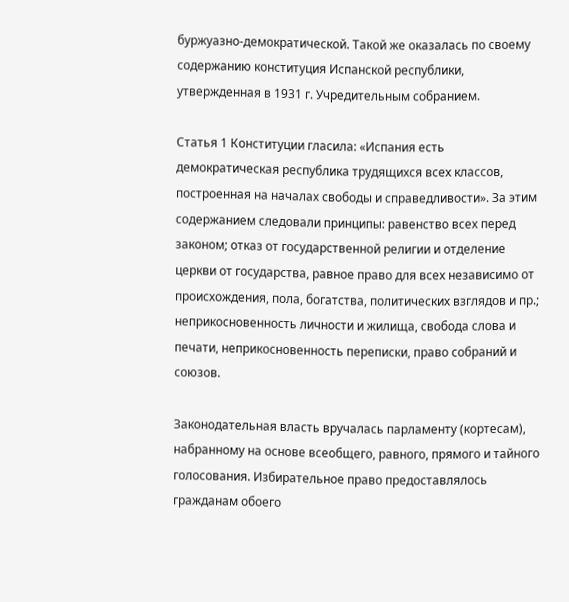буржуазно-демократической. Такой же оказалась по своему содержанию конституция Испанской республики, утвержденная в 1931 г. Учредительным собранием.

Статья 1 Конституции гласила: «Испания есть демократическая республика трудящихся всех классов, построенная на началах свободы и справедливости». За этим содержанием следовали принципы: равенство всех перед законом; отказ от государственной религии и отделение церкви от государства, равное право для всех независимо от происхождения, пола, богатства, политических взглядов и пр.; неприкосновенность личности и жилища, свобода слова и печати, неприкосновенность переписки, право собраний и союзов.

Законодательная власть вручалась парламенту (кортесам), набранному на основе всеобщего, равного, прямого и тайного голосования. Избирательное право предоставлялось гражданам обоего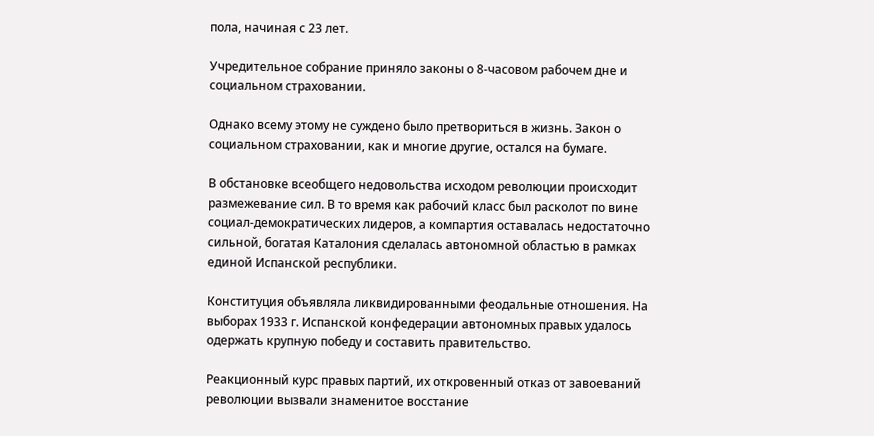пола, начиная с 23 лет.

Учредительное собрание приняло законы о 8-часовом рабочем дне и социальном страховании.

Однако всему этому не суждено было претвориться в жизнь. Закон о социальном страховании, как и многие другие, остался на бумаге.

В обстановке всеобщего недовольства исходом революции происходит размежевание сил. В то время как рабочий класс был расколот по вине социал-демократических лидеров, а компартия оставалась недостаточно сильной, богатая Каталония сделалась автономной областью в рамках единой Испанской республики.

Конституция объявляла ликвидированными феодальные отношения. На выборах 1933 г. Испанской конфедерации автономных правых удалось одержать крупную победу и составить правительство.

Реакционный курс правых партий, их откровенный отказ от завоеваний революции вызвали знаменитое восстание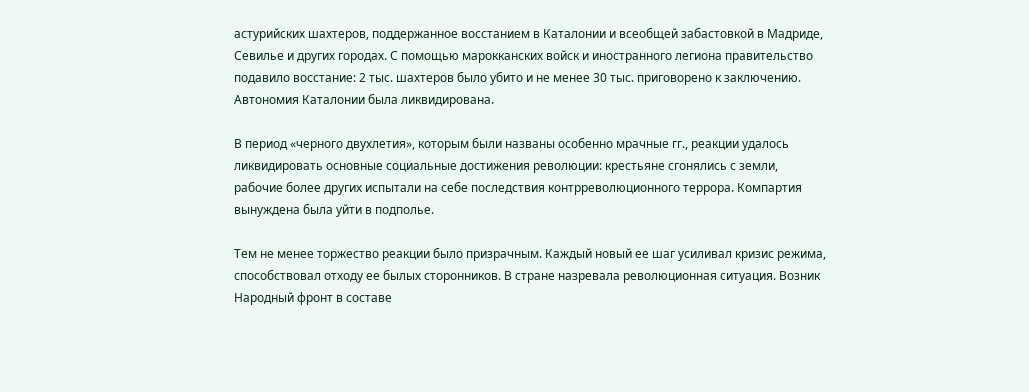астурийских шахтеров, поддержанное восстанием в Каталонии и всеобщей забастовкой в Мадриде, Севилье и других городах. С помощью марокканских войск и иностранного легиона правительство подавило восстание: 2 тыс. шахтеров было убито и не менее 30 тыс. приговорено к заключению. Автономия Каталонии была ликвидирована.

В период «черного двухлетия», которым были названы особенно мрачные гг., реакции удалось ликвидировать основные социальные достижения революции: крестьяне сгонялись с земли, рабочие более других испытали на себе последствия контрреволюционного террора. Компартия вынуждена была уйти в подполье.

Тем не менее торжество реакции было призрачным. Каждый новый ее шаг усиливал кризис режима, способствовал отходу ее былых сторонников. В стране назревала революционная ситуация. Возник Народный фронт в составе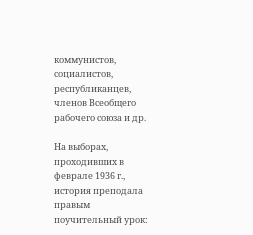коммунистов, социалистов, республиканцев, членов Всеобщего рабочего союза и др.

На выборах, проходивших в феврале 1936 г., история преподала правым поучительный урок: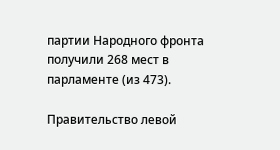партии Народного фронта получили 268 мест в парламенте (из 473).

Правительство левой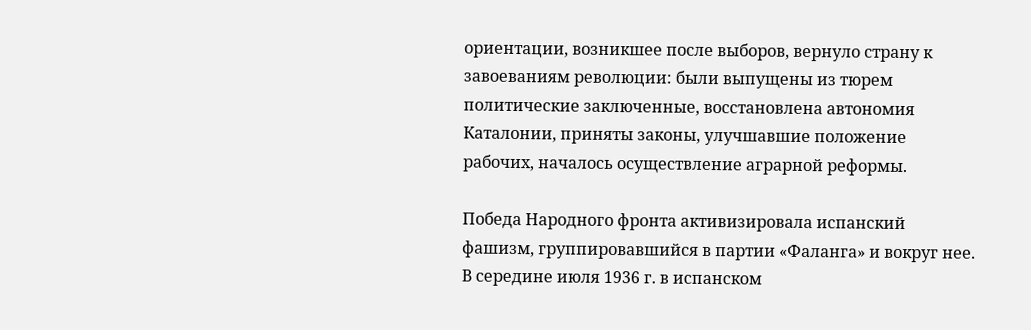ориентации, возникшее после выборов, вернуло страну к завоеваниям революции: были выпущены из тюрем политические заключенные, восстановлена автономия Каталонии, приняты законы, улучшавшие положение рабочих, началось осуществление аграрной реформы.

Победа Народного фронта активизировала испанский фашизм, группировавшийся в партии «Фаланга» и вокруг нее. В середине июля 1936 г. в испанском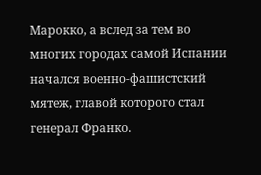Марокко, а вслед за тем во многих городах самой Испании начался военно-фашистский мятеж, главой которого стал генерал Франко.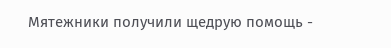Мятежники получили щедрую помощь -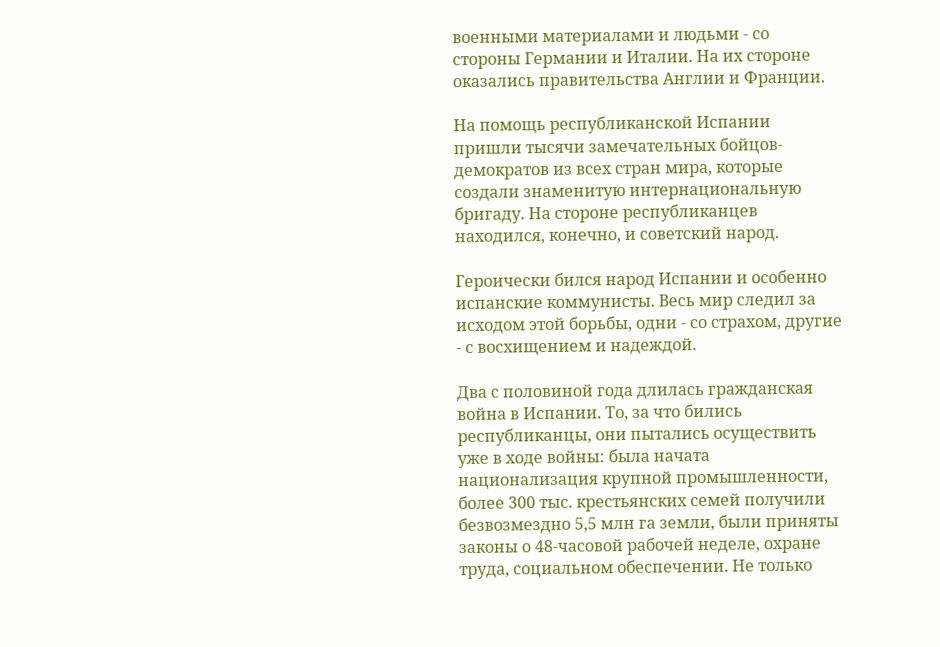военными материалами и людьми - со стороны Германии и Италии. На их стороне оказались правительства Англии и Франции.

На помощь республиканской Испании пришли тысячи замечательных бойцов-демократов из всех стран мира, которые создали знаменитую интернациональную бригаду. На стороне республиканцев находился, конечно, и советский народ.

Героически бился народ Испании и особенно испанские коммунисты. Весь мир следил за исходом этой борьбы, одни - со страхом, другие - с восхищением и надеждой.

Два с половиной года длилась гражданская война в Испании. То, за что бились республиканцы, они пытались осуществить уже в ходе войны: была начата национализация крупной промышленности, более 300 тыс. крестьянских семей получили безвозмездно 5,5 млн га земли, были приняты законы о 48-часовой рабочей неделе, охране труда, социальном обеспечении. Не только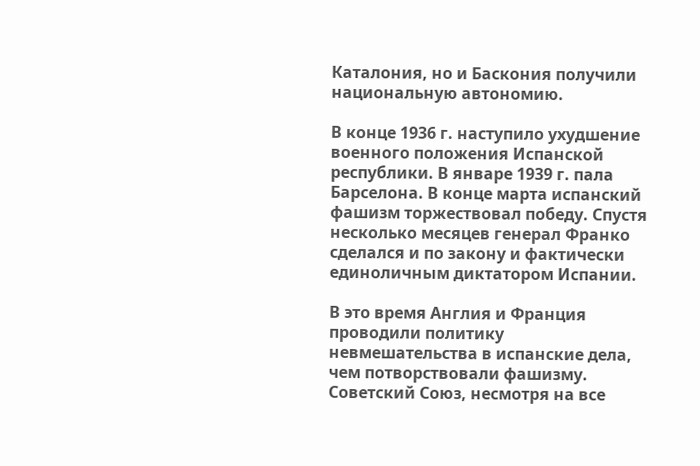Каталония, но и Баскония получили национальную автономию.

В конце 1936 г. наступило ухудшение военного положения Испанской республики. В январе 1939 г. пала Барселона. В конце марта испанский фашизм торжествовал победу. Спустя несколько месяцев генерал Франко сделался и по закону и фактически единоличным диктатором Испании.

В это время Англия и Франция проводили политику невмешательства в испанские дела, чем потворствовали фашизму. Советский Союз, несмотря на все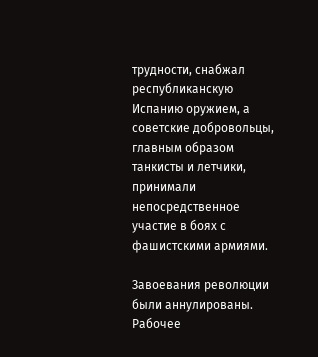трудности, снабжал республиканскую Испанию оружием, а советские добровольцы, главным образом танкисты и летчики, принимали непосредственное участие в боях с фашистскими армиями.

Завоевания революции были аннулированы. Рабочее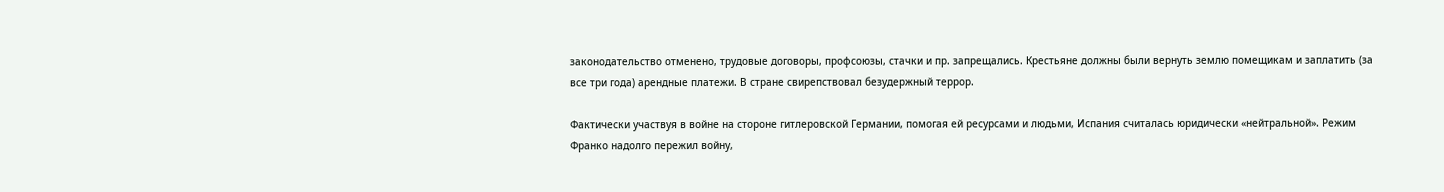законодательство отменено, трудовые договоры, профсоюзы, стачки и пр. запрещались. Крестьяне должны были вернуть землю помещикам и заплатить (за все три года) арендные платежи. В стране свирепствовал безудержный террор.

Фактически участвуя в войне на стороне гитлеровской Германии, помогая ей ресурсами и людьми, Испания считалась юридически «нейтральной». Режим Франко надолго пережил войну,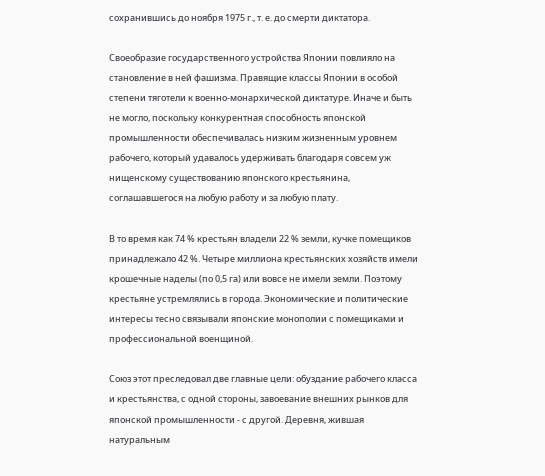сохранившись до ноября 1975 г., т. е. до смерти диктатора.

Своеобразие государственного устройства Японии повлияло на становление в ней фашизма. Правящие классы Японии в особой степени тяготели к военно-монархической диктатуре. Иначе и быть не могло, поскольку конкурентная способность японской промышленности обеспечивалась низким жизненным уровнем рабочего, который удавалось удерживать благодаря совсем уж нищенскому существованию японского крестьянина, соглашавшегося на любую работу и за любую плату.

В то время как 74 % крестьян владели 22 % земли, кучке помещиков принадлежало 42 %. Четыре миллиона крестьянских хозяйств имели крошечные наделы (по 0,5 га) или вовсе не имели земли. Поэтому крестьяне устремлялись в города. Экономические и политические интересы тесно связывали японские монополии с помещиками и профессиональной военщиной.

Союз этот преследовал две главные цели: обуздание рабочего класса и крестьянства, с одной стороны, завоевание внешних рынков для японской промышленности - с другой. Деревня, жившая натуральным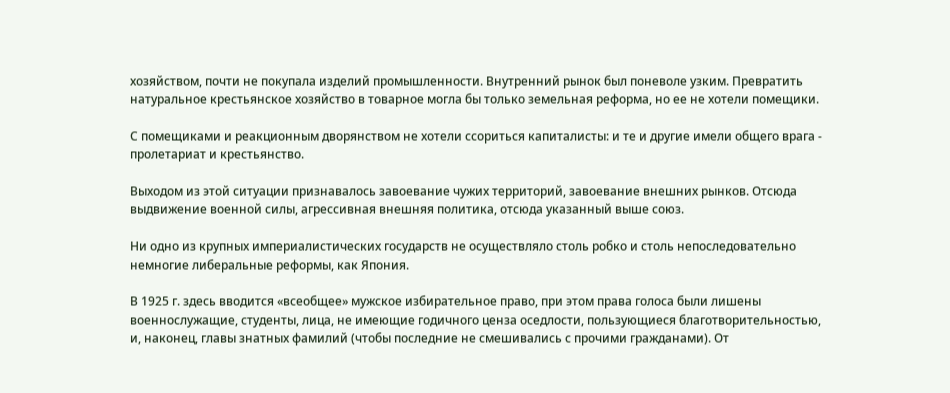хозяйством, почти не покупала изделий промышленности. Внутренний рынок был поневоле узким. Превратить натуральное крестьянское хозяйство в товарное могла бы только земельная реформа, но ее не хотели помещики.

С помещиками и реакционным дворянством не хотели ссориться капиталисты: и те и другие имели общего врага - пролетариат и крестьянство.

Выходом из этой ситуации признавалось завоевание чужих территорий, завоевание внешних рынков. Отсюда выдвижение военной силы, агрессивная внешняя политика, отсюда указанный выше союз.

Ни одно из крупных империалистических государств не осуществляло столь робко и столь непоследовательно немногие либеральные реформы, как Япония.

В 1925 г. здесь вводится «всеобщее» мужское избирательное право, при этом права голоса были лишены военнослужащие, студенты, лица, не имеющие годичного ценза оседлости, пользующиеся благотворительностью, и, наконец, главы знатных фамилий (чтобы последние не смешивались с прочими гражданами). От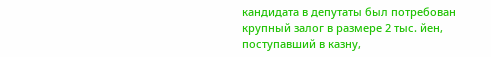кандидата в депутаты был потребован крупный залог в размере 2 тыс. йен, поступавший в казну,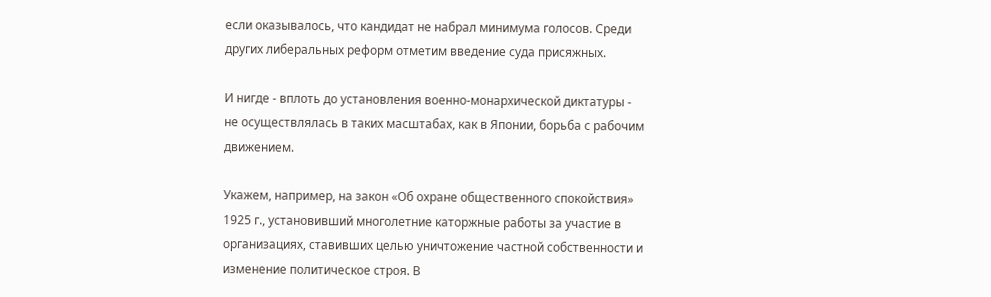если оказывалось, что кандидат не набрал минимума голосов. Среди других либеральных реформ отметим введение суда присяжных.

И нигде - вплоть до установления военно-монархической диктатуры - не осуществлялась в таких масштабах, как в Японии, борьба с рабочим движением.

Укажем, например, на закон «Об охране общественного спокойствия» 1925 г., установивший многолетние каторжные работы за участие в организациях, ставивших целью уничтожение частной собственности и изменение политическое строя. В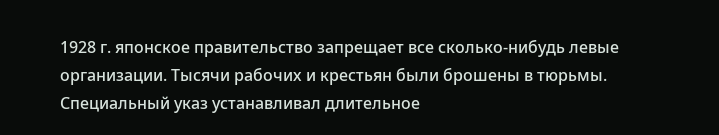1928 г. японское правительство запрещает все сколько-нибудь левые организации. Тысячи рабочих и крестьян были брошены в тюрьмы. Специальный указ устанавливал длительное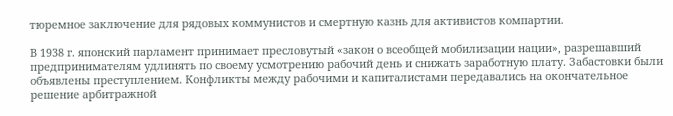тюремное заключение для рядовых коммунистов и смертную казнь для активистов компартии.

В 1938 г. японский парламент принимает пресловутый «закон о всеобщей мобилизации нации», разрешавший предпринимателям удлинять по своему усмотрению рабочий день и снижать заработную плату. Забастовки были объявлены преступлением. Конфликты между рабочими и капиталистами передавались на окончательное решение арбитражной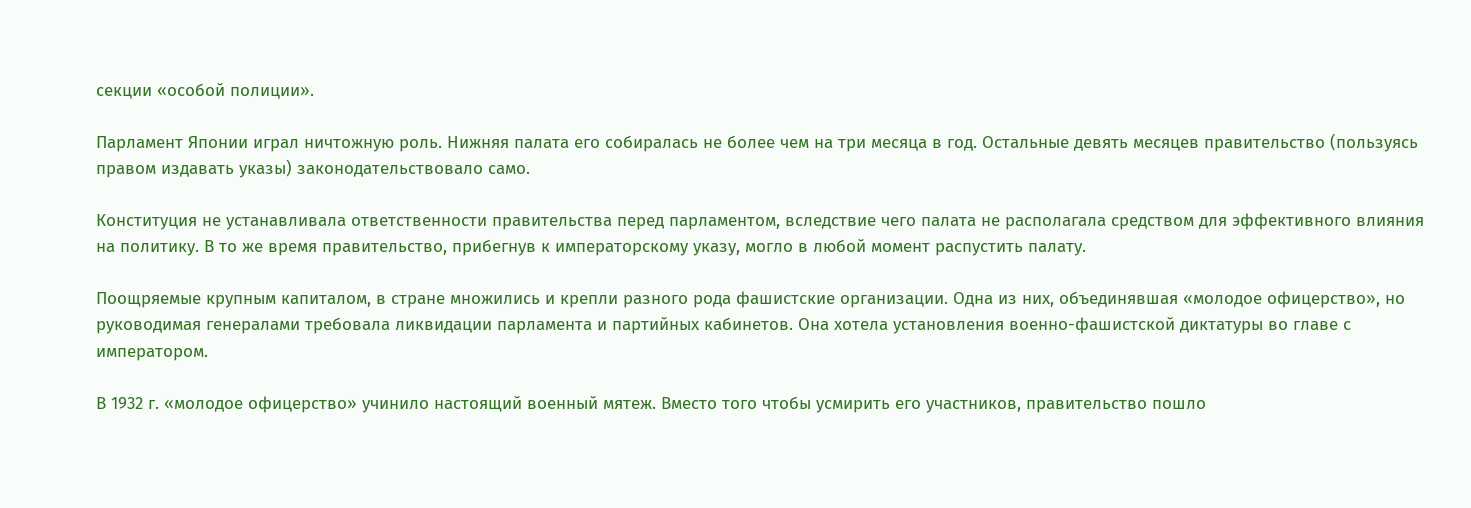секции «особой полиции».

Парламент Японии играл ничтожную роль. Нижняя палата его собиралась не более чем на три месяца в год. Остальные девять месяцев правительство (пользуясь правом издавать указы) законодательствовало само.

Конституция не устанавливала ответственности правительства перед парламентом, вследствие чего палата не располагала средством для эффективного влияния на политику. В то же время правительство, прибегнув к императорскому указу, могло в любой момент распустить палату.

Поощряемые крупным капиталом, в стране множились и крепли разного рода фашистские организации. Одна из них, объединявшая «молодое офицерство», но руководимая генералами требовала ликвидации парламента и партийных кабинетов. Она хотела установления военно-фашистской диктатуры во главе с императором.

В 1932 г. «молодое офицерство» учинило настоящий военный мятеж. Вместо того чтобы усмирить его участников, правительство пошло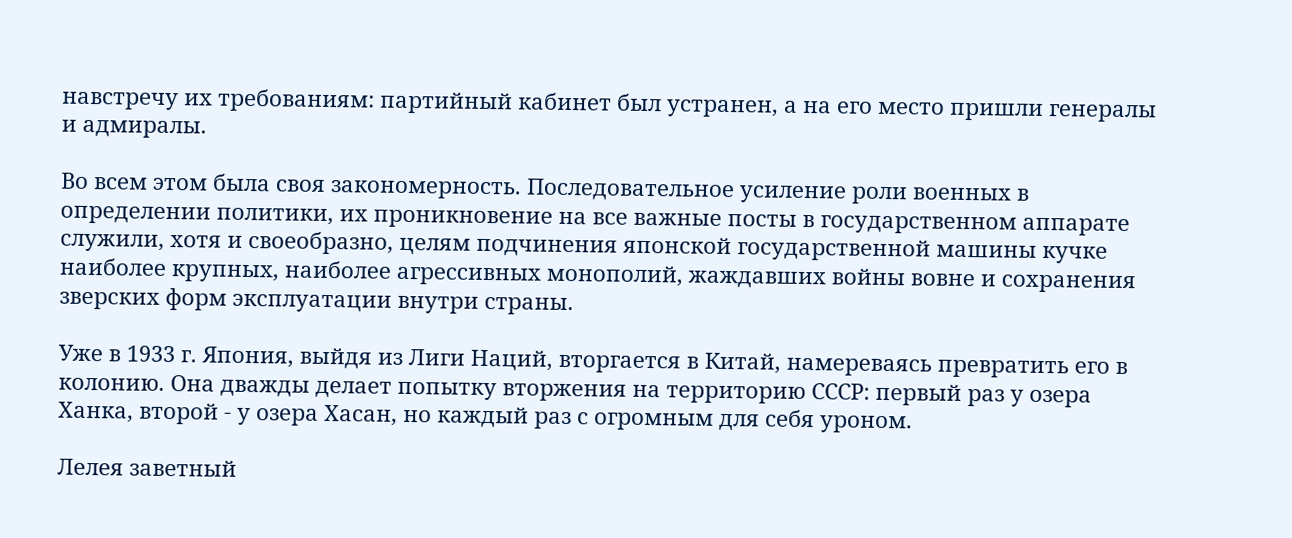навстречу их требованиям: партийный кабинет был устранен, а на его место пришли генералы и адмиралы.

Во всем этом была своя закономерность. Последовательное усиление роли военных в определении политики, их проникновение на все важные посты в государственном аппарате служили, хотя и своеобразно, целям подчинения японской государственной машины кучке наиболее крупных, наиболее агрессивных монополий, жаждавших войны вовне и сохранения зверских форм эксплуатации внутри страны.

Уже в 1933 г. Япония, выйдя из Лиги Наций, вторгается в Китай, намереваясь превратить его в колонию. Она дважды делает попытку вторжения на территорию СССР: первый раз у озера Ханка, второй - у озера Хасан, но каждый раз с огромным для себя уроном.

Лелея заветный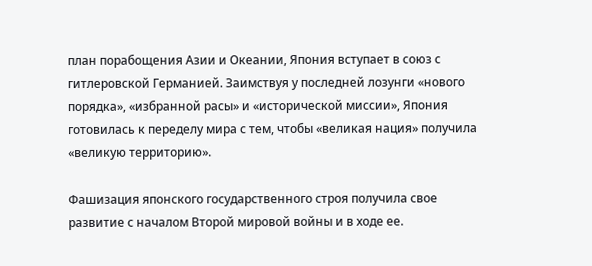план порабощения Азии и Океании, Япония вступает в союз с гитлеровской Германией. Заимствуя у последней лозунги «нового порядка», «избранной расы» и «исторической миссии», Япония готовилась к переделу мира с тем, чтобы «великая нация» получила «великую территорию».

Фашизация японского государственного строя получила свое развитие с началом Второй мировой войны и в ходе ее.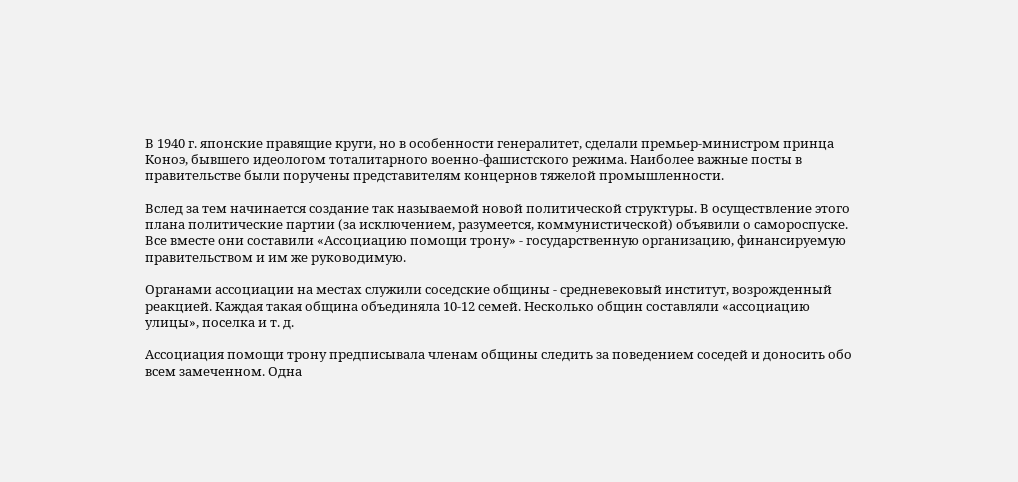В 1940 г. японские правящие круги, но в особенности генералитет, сделали премьер-министром принца Коноэ, бывшего идеологом тоталитарного военно-фашистского режима. Наиболее важные посты в правительстве были поручены представителям концернов тяжелой промышленности.

Вслед за тем начинается создание так называемой новой политической структуры. В осуществление этого плана политические партии (за исключением, разумеется, коммунистической) объявили о самороспуске. Все вместе они составили «Ассоциацию помощи трону» - государственную организацию, финансируемую правительством и им же руководимую.

Органами ассоциации на местах служили соседские общины - средневековый институт, возрожденный реакцией. Каждая такая община объединяла 10-12 семей. Несколько общин составляли «ассоциацию улицы», поселка и т. д.

Ассоциация помощи трону предписывала членам общины следить за поведением соседей и доносить обо всем замеченном. Одна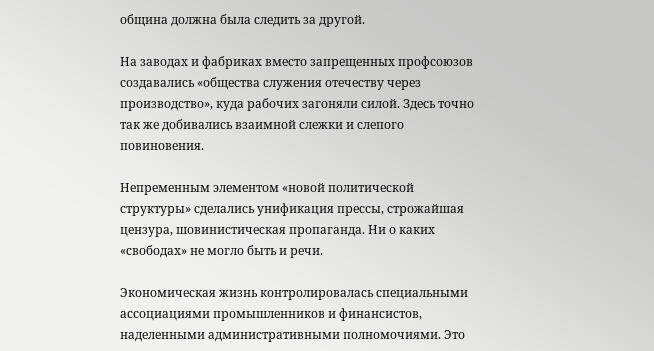община должна была следить за другой.

На заводах и фабриках вместо запрещенных профсоюзов создавались «общества служения отечеству через производство», куда рабочих загоняли силой. Здесь точно так же добивались взаимной слежки и слепого повиновения.

Непременным элементом «новой политической структуры» сделались унификация прессы, строжайшая цензура, шовинистическая пропаганда. Ни о каких «свободах» не могло быть и речи.

Экономическая жизнь контролировалась специальными ассоциациями промышленников и финансистов, наделенными административными полномочиями. Это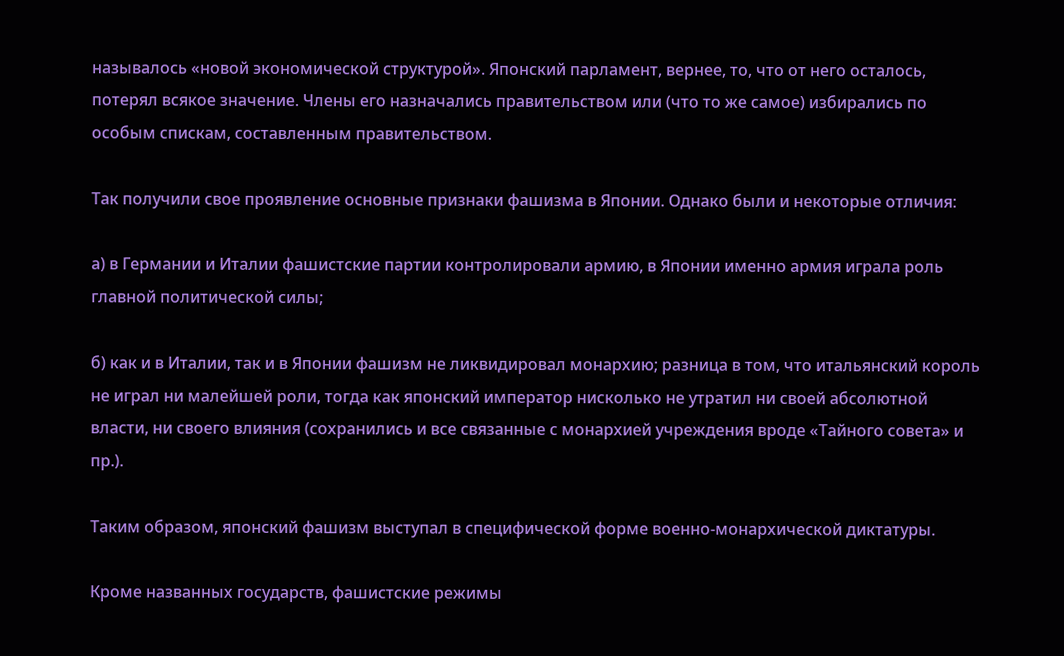называлось «новой экономической структурой». Японский парламент, вернее, то, что от него осталось, потерял всякое значение. Члены его назначались правительством или (что то же самое) избирались по особым спискам, составленным правительством.

Так получили свое проявление основные признаки фашизма в Японии. Однако были и некоторые отличия:

а) в Германии и Италии фашистские партии контролировали армию, в Японии именно армия играла роль главной политической силы;

б) как и в Италии, так и в Японии фашизм не ликвидировал монархию; разница в том, что итальянский король не играл ни малейшей роли, тогда как японский император нисколько не утратил ни своей абсолютной власти, ни своего влияния (сохранились и все связанные с монархией учреждения вроде «Тайного совета» и пр.).

Таким образом, японский фашизм выступал в специфической форме военно-монархической диктатуры.

Кроме названных государств, фашистские режимы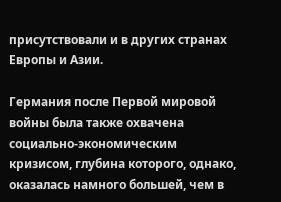присутствовали и в других странах Европы и Азии.

Германия после Первой мировой войны была также охвачена социально-экономическим кризисом, глубина которого, однако, оказалась намного большей, чем в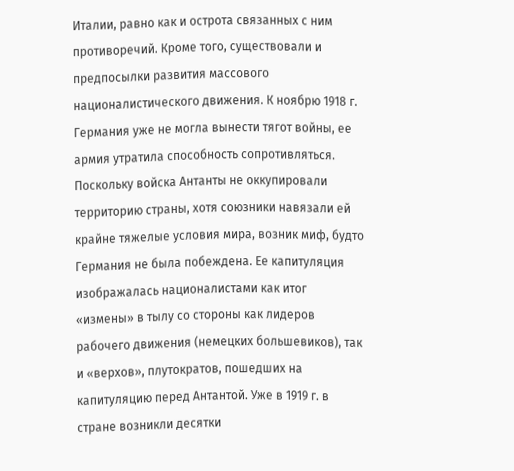Италии, равно как и острота связанных с ним противоречий. Кроме того, существовали и предпосылки развития массового националистического движения. К ноябрю 1918 г. Германия уже не могла вынести тягот войны, ее армия утратила способность сопротивляться. Поскольку войска Антанты не оккупировали территорию страны, хотя союзники навязали ей крайне тяжелые условия мира, возник миф, будто Германия не была побеждена. Ее капитуляция изображалась националистами как итог «измены» в тылу со стороны как лидеров рабочего движения (немецких большевиков), так и «верхов», плутократов, пошедших на капитуляцию перед Антантой. Уже в 1919 г. в стране возникли десятки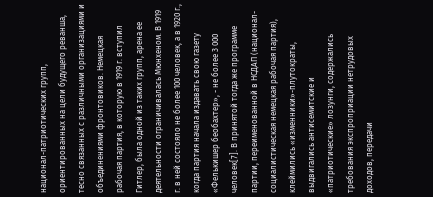национал-патриотических групп, ориентированных на цели будущего реванша, тесно связанных с различными организациями и объединениями фронтовиков. Немецкая рабочая партия, в которую в 1919 г. вступил Гитлер, была одной из таких групп, арена ее деятельности ограничивалась Мюнхеном. В 1919 г. в ней состояло не более 100 человек, а в 1920 г., когда партия начала издавать свою газету «Фелькишер беобахтер», - не более 3 000 человек[7]. В принятой тогда же программе партии, переименованной в НСДАП (национал-социалистическая немецкая рабочая партия), клеймились «изменники»-плутократы, выдвигались антисемитские и «патриотические» лозунги, содержались требования экспроприации нетрудовых доходов, передачи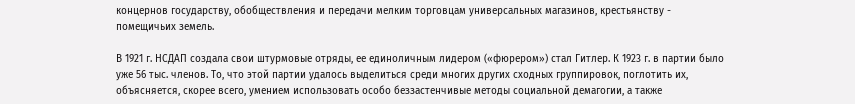концернов государству, обобществления и передачи мелким торговцам универсальных магазинов, крестьянству - помещичьих земель.

В 1921 г. НСДАП создала свои штурмовые отряды, ее единоличным лидером («фюрером») стал Гитлер. К 1923 г. в партии было уже 56 тыс. членов. То, что этой партии удалось выделиться среди многих других сходных группировок, поглотить их, объясняется, скорее всего, умением использовать особо беззастенчивые методы социальной демагогии, а также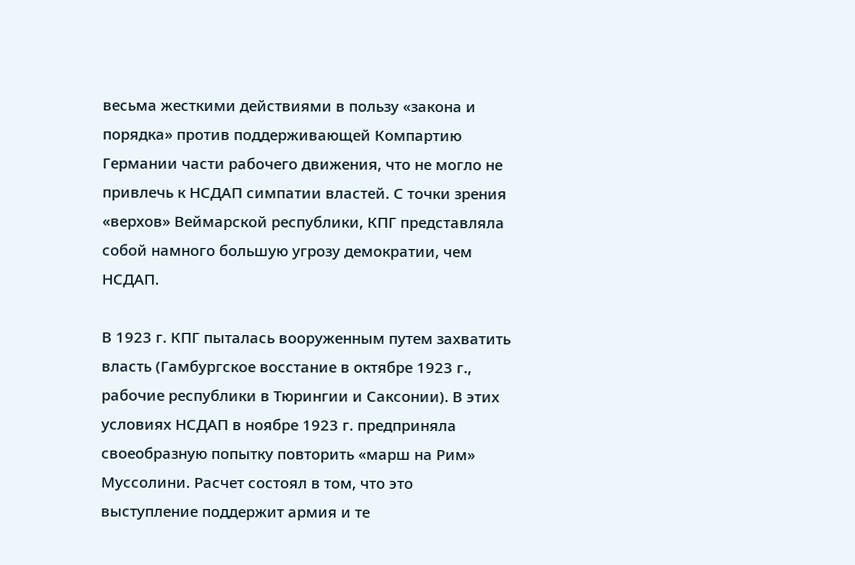весьма жесткими действиями в пользу «закона и порядка» против поддерживающей Компартию Германии части рабочего движения, что не могло не привлечь к НСДАП симпатии властей. С точки зрения «верхов» Веймарской республики, КПГ представляла собой намного большую угрозу демократии, чем НСДАП.

В 1923 г. КПГ пыталась вооруженным путем захватить власть (Гамбургское восстание в октябре 1923 г., рабочие республики в Тюрингии и Саксонии). В этих условиях НСДАП в ноябре 1923 г. предприняла своеобразную попытку повторить «марш на Рим» Муссолини. Расчет состоял в том, что это выступление поддержит армия и те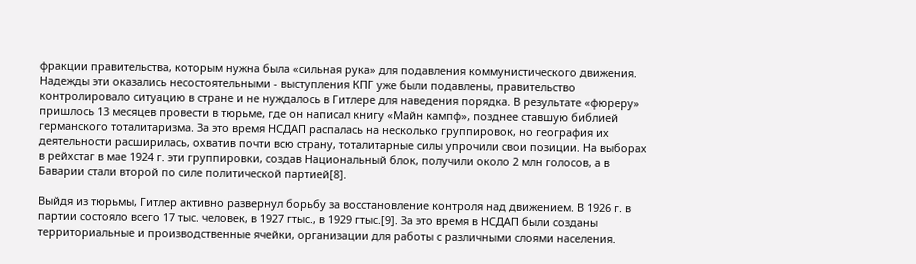фракции правительства, которым нужна была «сильная рука» для подавления коммунистического движения. Надежды эти оказались несостоятельными - выступления КПГ уже были подавлены, правительство контролировало ситуацию в стране и не нуждалось в Гитлере для наведения порядка. В результате «фюреру» пришлось 13 месяцев провести в тюрьме, где он написал книгу «Майн кампф», позднее ставшую библией германского тоталитаризма. За это время НСДАП распалась на несколько группировок, но география их деятельности расширилась, охватив почти всю страну, тоталитарные силы упрочили свои позиции. На выборах в рейхстаг в мае 1924 г. эти группировки, создав Национальный блок, получили около 2 млн голосов, а в Баварии стали второй по силе политической партией[8].

Выйдя из тюрьмы, Гитлер активно развернул борьбу за восстановление контроля над движением. В 1926 г. в партии состояло всего 17 тыс. человек, в 1927 гтыс., в 1929 гтыс.[9]. За это время в НСДАП были созданы территориальные и производственные ячейки, организации для работы с различными слоями населения.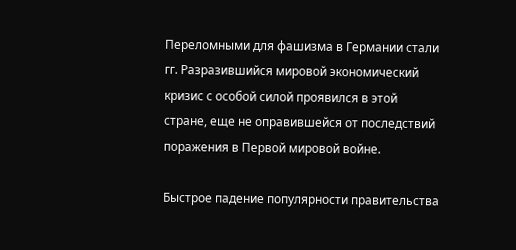Переломными для фашизма в Германии стали гг. Разразившийся мировой экономический кризис с особой силой проявился в этой стране, еще не оправившейся от последствий поражения в Первой мировой войне.

Быстрое падение популярности правительства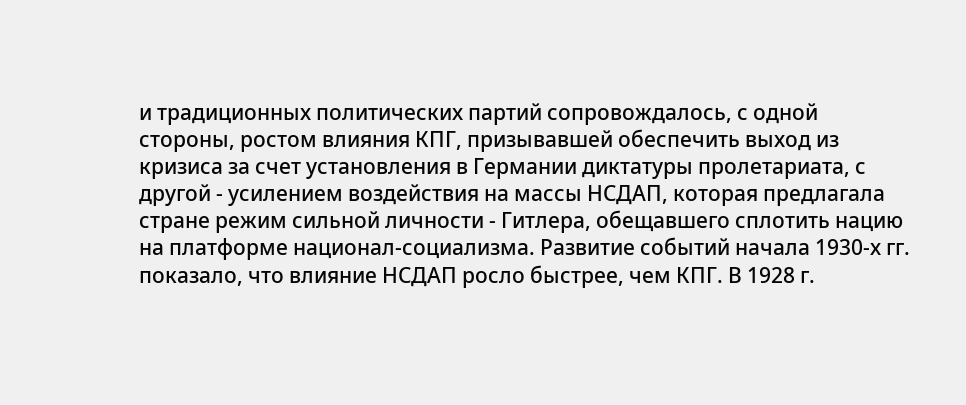и традиционных политических партий сопровождалось, с одной стороны, ростом влияния КПГ, призывавшей обеспечить выход из кризиса за счет установления в Германии диктатуры пролетариата, с другой - усилением воздействия на массы НСДАП, которая предлагала стране режим сильной личности - Гитлера, обещавшего сплотить нацию на платформе национал-социализма. Развитие событий начала 1930-х гг. показало, что влияние НСДАП росло быстрее, чем КПГ. В 1928 г.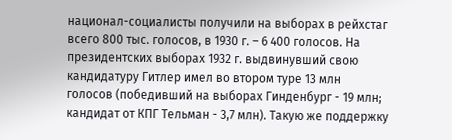национал-социалисты получили на выборах в рейхстаг всего 800 тыс. голосов, в 1930 г. – 6 400 голосов. На президентских выборах 1932 г. выдвинувший свою кандидатуру Гитлер имел во втором туре 13 млн голосов (победивший на выборах Гинденбург - 19 млн; кандидат от КПГ Тельман - 3,7 млн). Такую же поддержку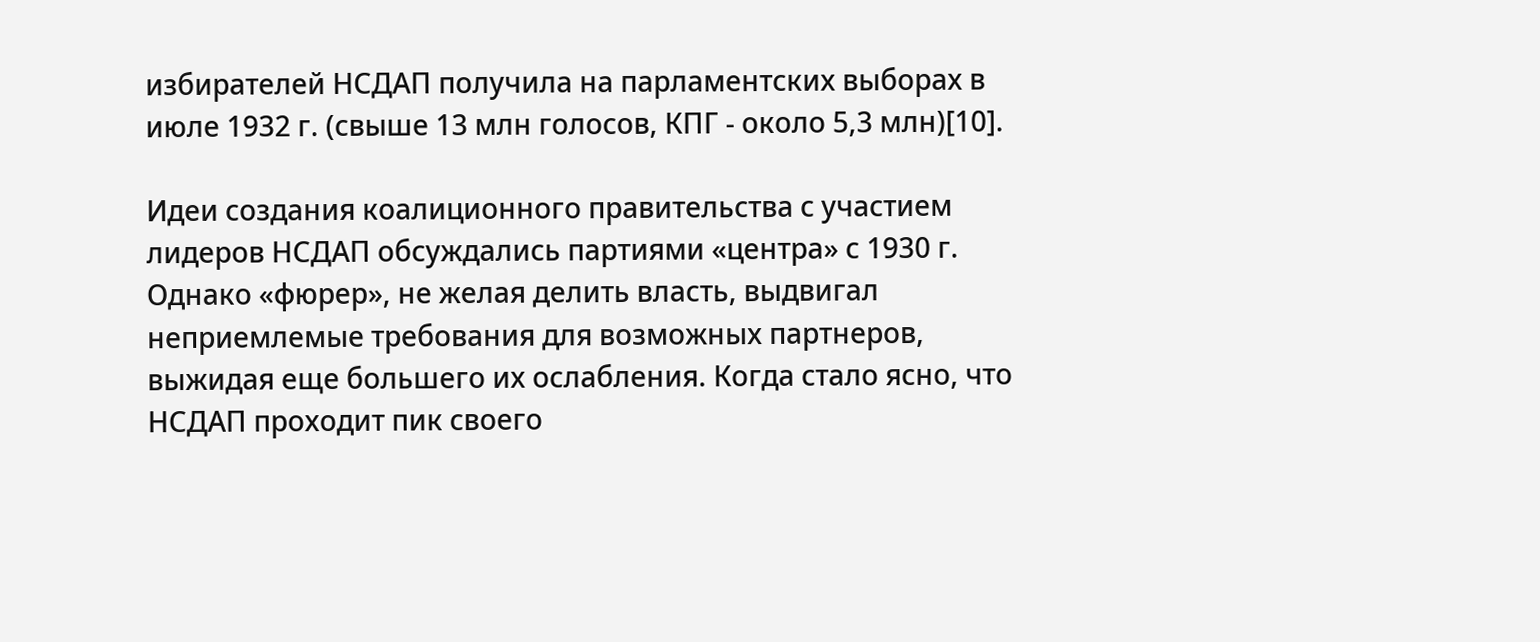избирателей НСДАП получила на парламентских выборах в июле 1932 г. (свыше 13 млн голосов, КПГ - около 5,3 млн)[10].

Идеи создания коалиционного правительства с участием лидеров НСДАП обсуждались партиями «центра» с 1930 г. Однако «фюрер», не желая делить власть, выдвигал неприемлемые требования для возможных партнеров, выжидая еще большего их ослабления. Когда стало ясно, что НСДАП проходит пик своего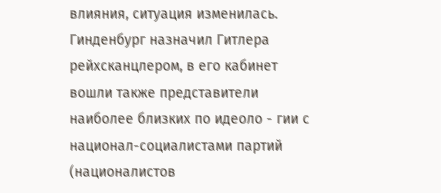влияния, ситуация изменилась. Гинденбург назначил Гитлера рейхсканцлером, в его кабинет вошли также представители наиболее близких по идеоло - гии с национал-социалистами партий (националистов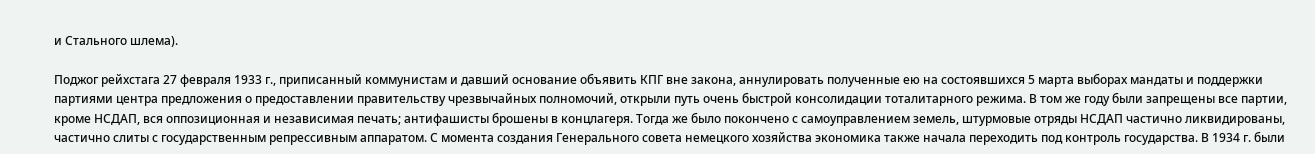и Стального шлема).

Поджог рейхстага 27 февраля 1933 г., приписанный коммунистам и давший основание объявить КПГ вне закона, аннулировать полученные ею на состоявшихся 5 марта выборах мандаты и поддержки партиями центра предложения о предоставлении правительству чрезвычайных полномочий, открыли путь очень быстрой консолидации тоталитарного режима. В том же году были запрещены все партии, кроме НСДАП, вся оппозиционная и независимая печать; антифашисты брошены в концлагеря. Тогда же было покончено с самоуправлением земель, штурмовые отряды НСДАП частично ликвидированы, частично слиты с государственным репрессивным аппаратом. С момента создания Генерального совета немецкого хозяйства экономика также начала переходить под контроль государства. В 1934 г. были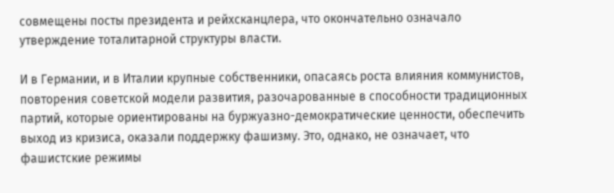совмещены посты президента и рейхсканцлера, что окончательно означало утверждение тоталитарной структуры власти.

И в Германии, и в Италии крупные собственники, опасаясь роста влияния коммунистов, повторения советской модели развития, разочарованные в способности традиционных партий, которые ориентированы на буржуазно-демократические ценности, обеспечить выход из кризиса, оказали поддержку фашизму. Это, однако, не означает, что фашистские режимы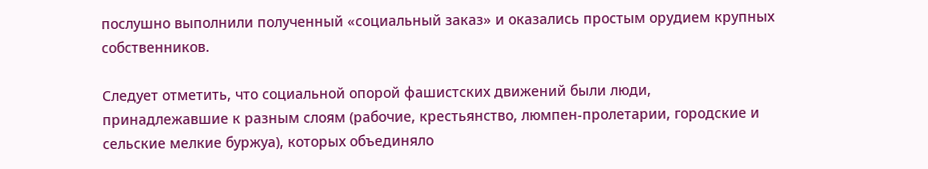послушно выполнили полученный «социальный заказ» и оказались простым орудием крупных собственников.

Следует отметить, что социальной опорой фашистских движений были люди, принадлежавшие к разным слоям (рабочие, крестьянство, люмпен-пролетарии, городские и сельские мелкие буржуа), которых объединяло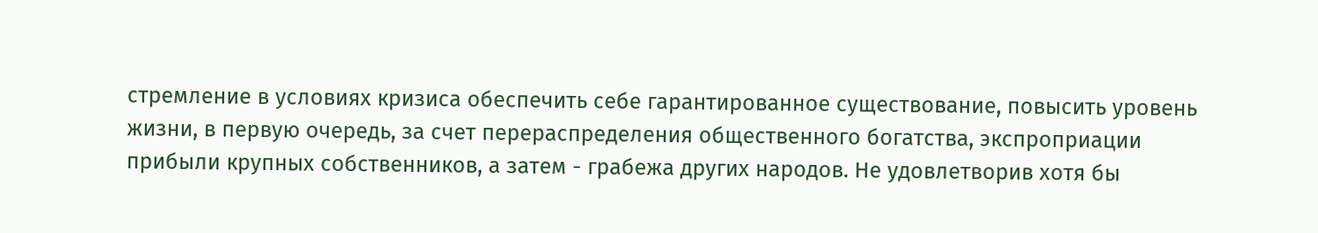стремление в условиях кризиса обеспечить себе гарантированное существование, повысить уровень жизни, в первую очередь, за счет перераспределения общественного богатства, экспроприации прибыли крупных собственников, а затем - грабежа других народов. Не удовлетворив хотя бы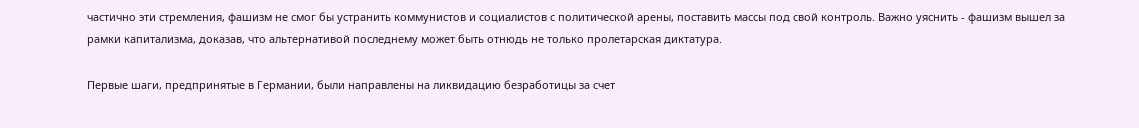частично эти стремления, фашизм не смог бы устранить коммунистов и социалистов с политической арены, поставить массы под свой контроль. Важно уяснить - фашизм вышел за рамки капитализма, доказав, что альтернативой последнему может быть отнюдь не только пролетарская диктатура.

Первые шаги, предпринятые в Германии, были направлены на ликвидацию безработицы за счет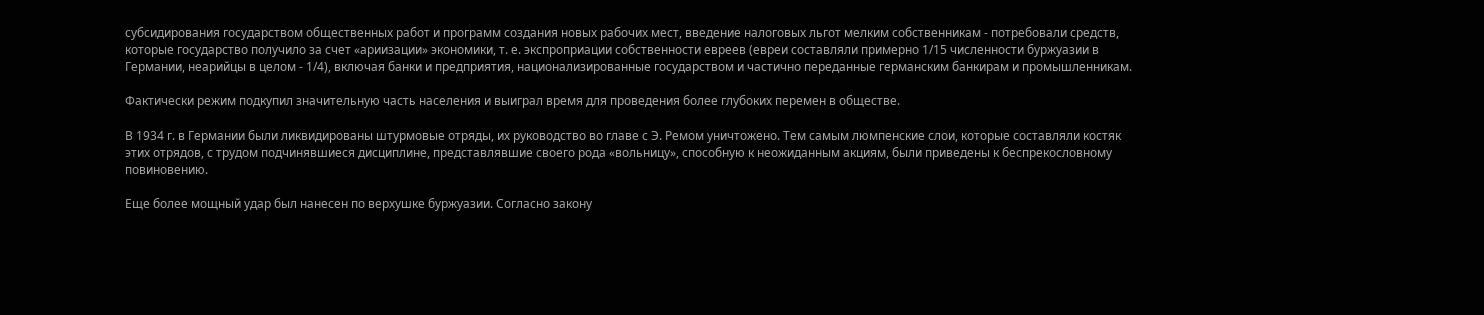субсидирования государством общественных работ и программ создания новых рабочих мест, введение налоговых льгот мелким собственникам - потребовали средств, которые государство получило за счет «ариизации» экономики, т. е. экспроприации собственности евреев (евреи составляли примерно 1/15 численности буржуазии в Германии, неарийцы в целом - 1/4), включая банки и предприятия, национализированные государством и частично переданные германским банкирам и промышленникам.

Фактически режим подкупил значительную часть населения и выиграл время для проведения более глубоких перемен в обществе.

В 1934 г. в Германии были ликвидированы штурмовые отряды, их руководство во главе с Э. Ремом уничтожено. Тем самым люмпенские слои, которые составляли костяк этих отрядов, с трудом подчинявшиеся дисциплине, представлявшие своего рода «вольницу», способную к неожиданным акциям, были приведены к беспрекословному повиновению.

Еще более мощный удар был нанесен по верхушке буржуазии. Согласно закону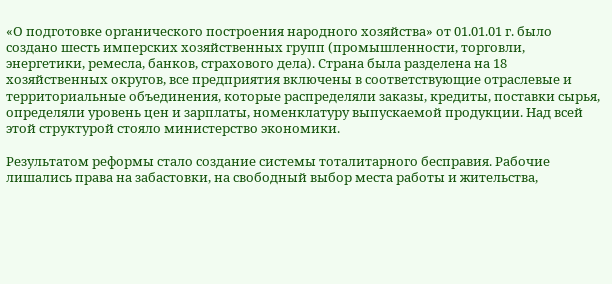«О подготовке органического построения народного хозяйства» от 01.01.01 г. было создано шесть имперских хозяйственных групп (промышленности, торговли, энергетики, ремесла, банков, страхового дела). Страна была разделена на 18 хозяйственных округов, все предприятия включены в соответствующие отраслевые и территориальные объединения, которые распределяли заказы, кредиты, поставки сырья, определяли уровень цен и зарплаты, номенклатуру выпускаемой продукции. Над всей этой структурой стояло министерство экономики.

Результатом реформы стало создание системы тоталитарного бесправия. Рабочие лишались права на забастовки, на свободный выбор места работы и жительства,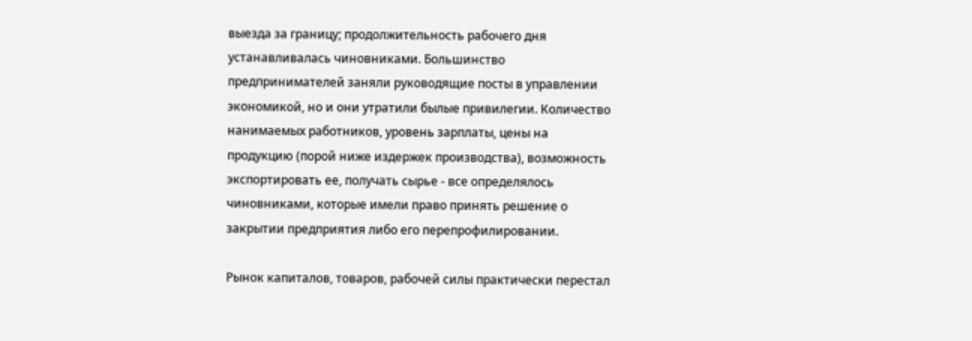выезда за границу; продолжительность рабочего дня устанавливалась чиновниками. Большинство предпринимателей заняли руководящие посты в управлении экономикой, но и они утратили былые привилегии. Количество нанимаемых работников, уровень зарплаты, цены на продукцию (порой ниже издержек производства), возможность экспортировать ее, получать сырье - все определялось чиновниками, которые имели право принять решение о закрытии предприятия либо его перепрофилировании.

Рынок капиталов, товаров, рабочей силы практически перестал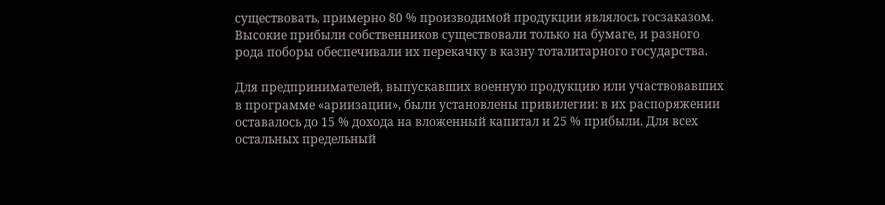существовать, примерно 80 % производимой продукции являлось госзаказом. Высокие прибыли собственников существовали только на бумаге, и разного рода поборы обеспечивали их перекачку в казну тоталитарного государства.

Для предпринимателей, выпускавших военную продукцию или участвовавших в программе «ариизации», были установлены привилегии: в их распоряжении оставалось до 15 % дохода на вложенный капитал и 25 % прибыли. Для всех остальных предельный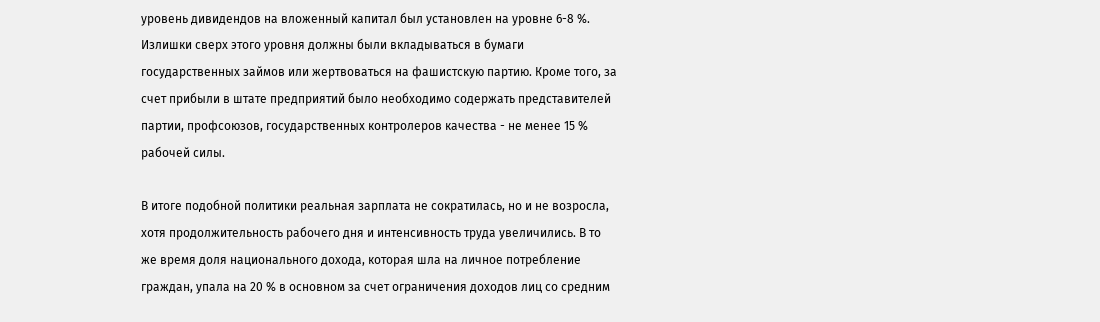уровень дивидендов на вложенный капитал был установлен на уровне 6-8 %. Излишки сверх этого уровня должны были вкладываться в бумаги государственных займов или жертвоваться на фашистскую партию. Кроме того, за счет прибыли в штате предприятий было необходимо содержать представителей партии, профсоюзов, государственных контролеров качества - не менее 15 % рабочей силы.

В итоге подобной политики реальная зарплата не сократилась, но и не возросла, хотя продолжительность рабочего дня и интенсивность труда увеличились. В то же время доля национального дохода, которая шла на личное потребление граждан, упала на 20 % в основном за счет ограничения доходов лиц со средним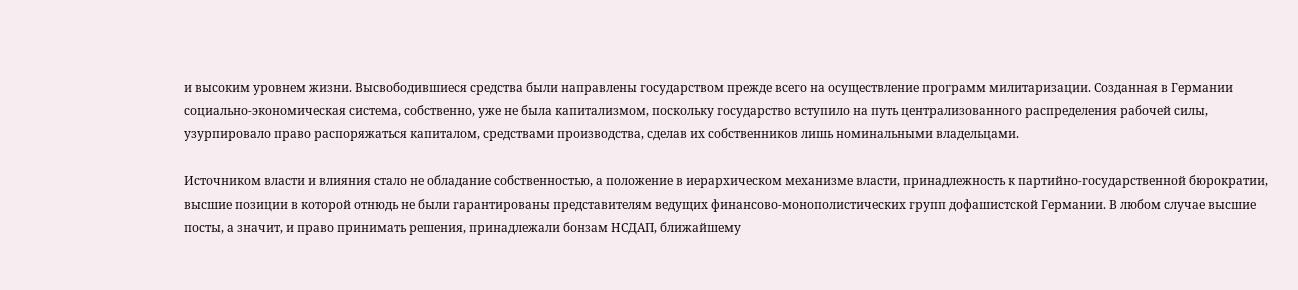и высоким уровнем жизни. Высвободившиеся средства были направлены государством прежде всего на осуществление программ милитаризации. Созданная в Германии социально-экономическая система, собственно, уже не была капитализмом, поскольку государство вступило на путь централизованного распределения рабочей силы, узурпировало право распоряжаться капиталом, средствами производства, сделав их собственников лишь номинальными владельцами.

Источником власти и влияния стало не обладание собственностью, а положение в иерархическом механизме власти, принадлежность к партийно-государственной бюрократии, высшие позиции в которой отнюдь не были гарантированы представителям ведущих финансово-монополистических групп дофашистской Германии. В любом случае высшие посты, а значит, и право принимать решения, принадлежали бонзам НСДАП, ближайшему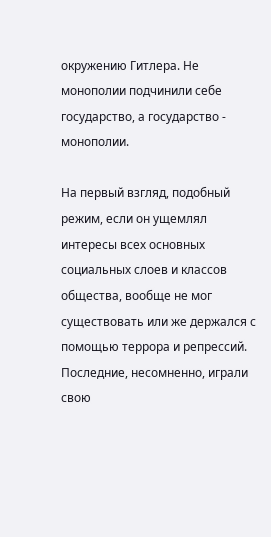окружению Гитлера. Не монополии подчинили себе государство, а государство - монополии.

На первый взгляд, подобный режим, если он ущемлял интересы всех основных социальных слоев и классов общества, вообще не мог существовать или же держался с помощью террора и репрессий. Последние, несомненно, играли свою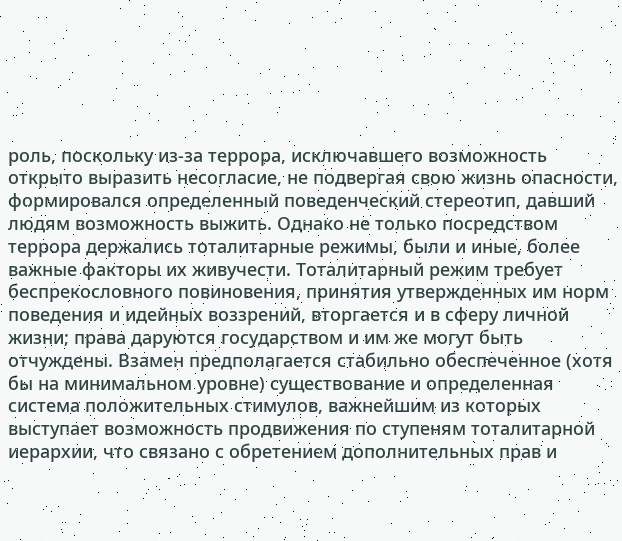роль, поскольку из-за террора, исключавшего возможность открыто выразить несогласие, не подвергая свою жизнь опасности, формировался определенный поведенческий стереотип, давший людям возможность выжить. Однако не только посредством террора держались тоталитарные режимы, были и иные, более важные факторы их живучести. Тоталитарный режим требует беспрекословного повиновения, принятия утвержденных им норм поведения и идейных воззрений, вторгается и в сферу личной жизни; права даруются государством и им же могут быть отчуждены. Взамен предполагается стабильно обеспеченное (хотя бы на минимальном уровне) существование и определенная система положительных стимулов, важнейшим из которых выступает возможность продвижения по ступеням тоталитарной иерархии, что связано с обретением дополнительных прав и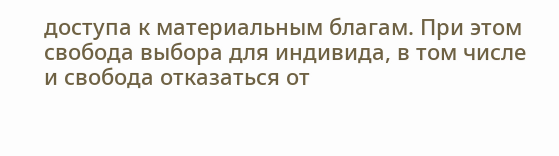доступа к материальным благам. При этом свобода выбора для индивида, в том числе и свобода отказаться от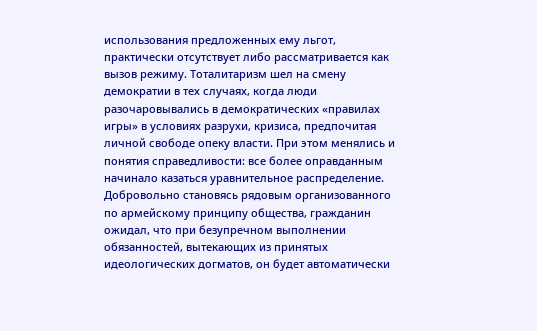использования предложенных ему льгот, практически отсутствует либо рассматривается как вызов режиму. Тоталитаризм шел на смену демократии в тех случаях, когда люди разочаровывались в демократических «правилах игры» в условиях разрухи, кризиса, предпочитая личной свободе опеку власти. При этом менялись и понятия справедливости: все более оправданным начинало казаться уравнительное распределение. Добровольно становясь рядовым организованного по армейскому принципу общества, гражданин ожидал, что при безупречном выполнении обязанностей, вытекающих из принятых идеологических догматов, он будет автоматически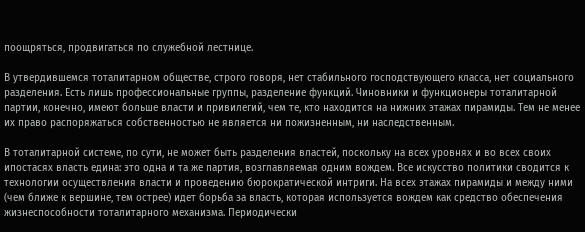поощряться, продвигаться по служебной лестнице.

В утвердившемся тоталитарном обществе, строго говоря, нет стабильного господствующего класса, нет социального разделения. Есть лишь профессиональные группы, разделение функций. Чиновники и функционеры тоталитарной партии, конечно, имеют больше власти и привилегий, чем те, кто находится на нижних этажах пирамиды. Тем не менее их право распоряжаться собственностью не является ни пожизненным, ни наследственным.

В тоталитарной системе, по сути, не может быть разделения властей, поскольку на всех уровнях и во всех своих ипостасях власть едина: это одна и та же партия, возглавляемая одним вождем. Все искусство политики сводится к технологии осуществления власти и проведению бюрократической интриги. На всех этажах пирамиды и между ними (чем ближе к вершине, тем острее) идет борьба за власть, которая используется вождем как средство обеспечения жизнеспособности тоталитарного механизма. Периодически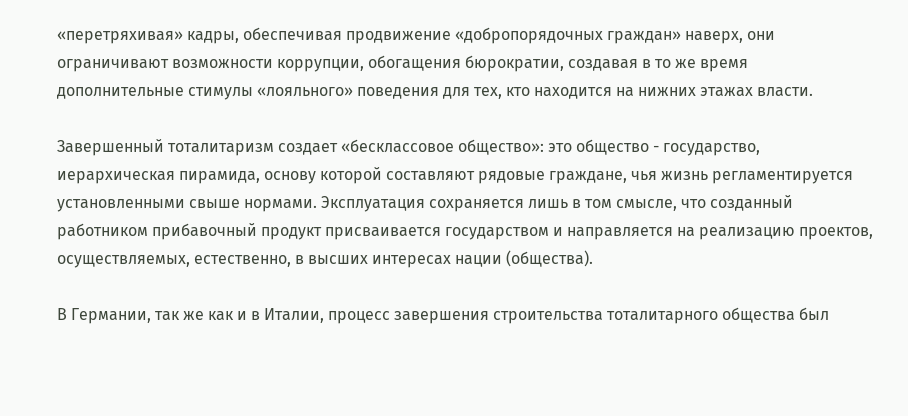«перетряхивая» кадры, обеспечивая продвижение «добропорядочных граждан» наверх, они ограничивают возможности коррупции, обогащения бюрократии, создавая в то же время дополнительные стимулы «лояльного» поведения для тех, кто находится на нижних этажах власти.

Завершенный тоталитаризм создает «бесклассовое общество»: это общество - государство, иерархическая пирамида, основу которой составляют рядовые граждане, чья жизнь регламентируется установленными свыше нормами. Эксплуатация сохраняется лишь в том смысле, что созданный работником прибавочный продукт присваивается государством и направляется на реализацию проектов, осуществляемых, естественно, в высших интересах нации (общества).

В Германии, так же как и в Италии, процесс завершения строительства тоталитарного общества был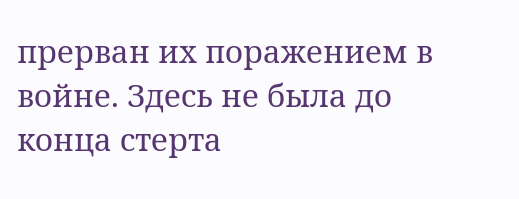прерван их поражением в войне. Здесь не была до конца стерта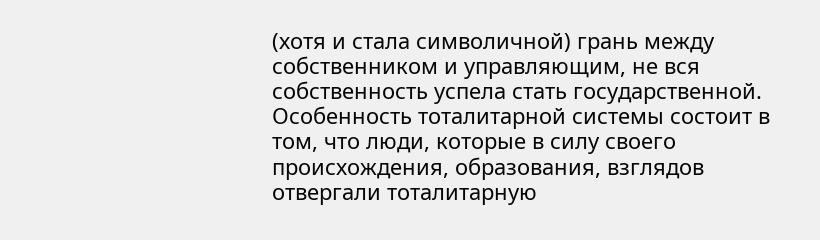(хотя и стала символичной) грань между собственником и управляющим, не вся собственность успела стать государственной. Особенность тоталитарной системы состоит в том, что люди, которые в силу своего происхождения, образования, взглядов отвергали тоталитарную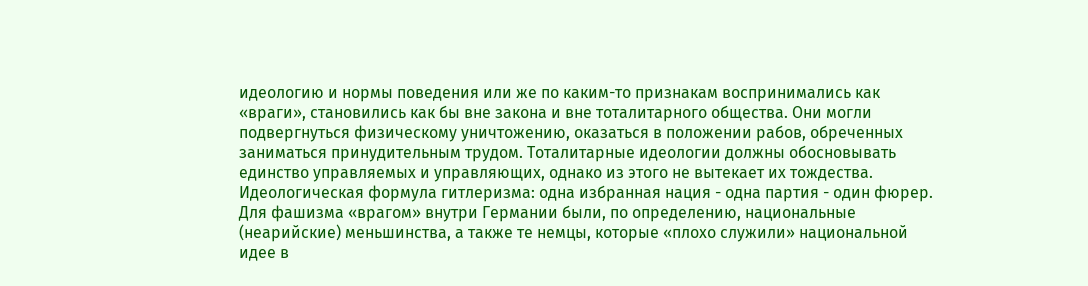идеологию и нормы поведения или же по каким-то признакам воспринимались как «враги», становились как бы вне закона и вне тоталитарного общества. Они могли подвергнуться физическому уничтожению, оказаться в положении рабов, обреченных заниматься принудительным трудом. Тоталитарные идеологии должны обосновывать единство управляемых и управляющих, однако из этого не вытекает их тождества. Идеологическая формула гитлеризма: одна избранная нация - одна партия - один фюрер. Для фашизма «врагом» внутри Германии были, по определению, национальные (неарийские) меньшинства, а также те немцы, которые «плохо служили» национальной идее в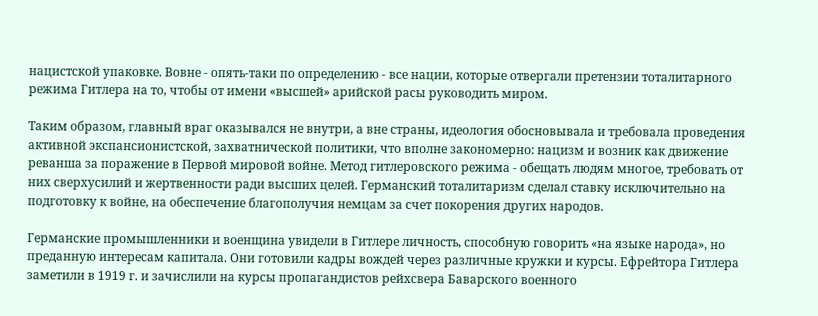нацистской упаковке. Вовне - опять-таки по определению - все нации, которые отвергали претензии тоталитарного режима Гитлера на то, чтобы от имени «высшей» арийской расы руководить миром.

Таким образом, главный враг оказывался не внутри, а вне страны, идеология обосновывала и требовала проведения активной экспансионистской, захватнической политики, что вполне закономерно: нацизм и возник как движение реванша за поражение в Первой мировой войне. Метод гитлеровского режима - обещать людям многое, требовать от них сверхусилий и жертвенности ради высших целей. Германский тоталитаризм сделал ставку исключительно на подготовку к войне, на обеспечение благополучия немцам за счет покорения других народов.

Германские промышленники и военщина увидели в Гитлере личность, способную говорить «на языке народа», но преданную интересам капитала. Они готовили кадры вождей через различные кружки и курсы. Ефрейтора Гитлера заметили в 1919 г. и зачислили на курсы пропагандистов рейхсвера Баварского военного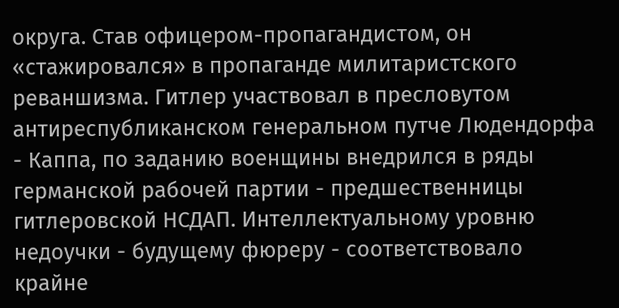округа. Став офицером-пропагандистом, он «стажировался» в пропаганде милитаристского реваншизма. Гитлер участвовал в пресловутом антиреспубликанском генеральном путче Людендорфа - Каппа, по заданию военщины внедрился в ряды германской рабочей партии - предшественницы гитлеровской НСДАП. Интеллектуальному уровню недоучки - будущему фюреру - соответствовало крайне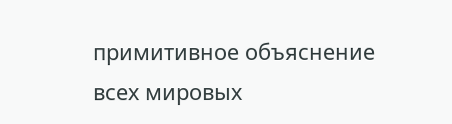примитивное объяснение всех мировых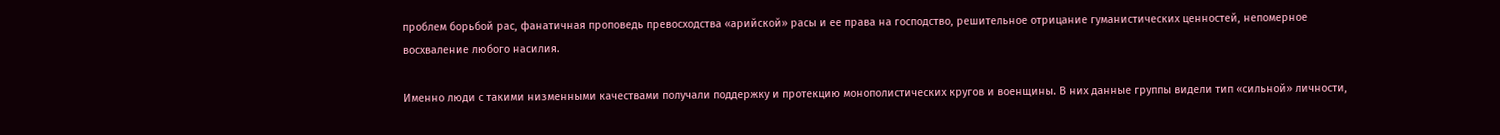проблем борьбой рас, фанатичная проповедь превосходства «арийской» расы и ее права на господство, решительное отрицание гуманистических ценностей, непомерное восхваление любого насилия.

Именно люди с такими низменными качествами получали поддержку и протекцию монополистических кругов и военщины. В них данные группы видели тип «сильной» личности,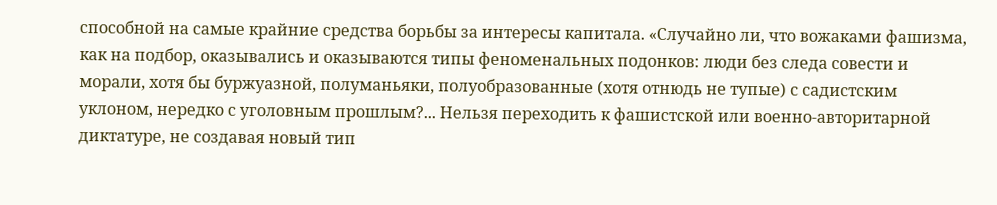способной на самые крайние средства борьбы за интересы капитала. «Случайно ли, что вожаками фашизма, как на подбор, оказывались и оказываются типы феноменальных подонков: люди без следа совести и морали, хотя бы буржуазной, полуманьяки, полуобразованные (хотя отнюдь не тупые) с садистским уклоном, нередко с уголовным прошлым?... Нельзя переходить к фашистской или военно-авторитарной диктатуре, не создавая новый тип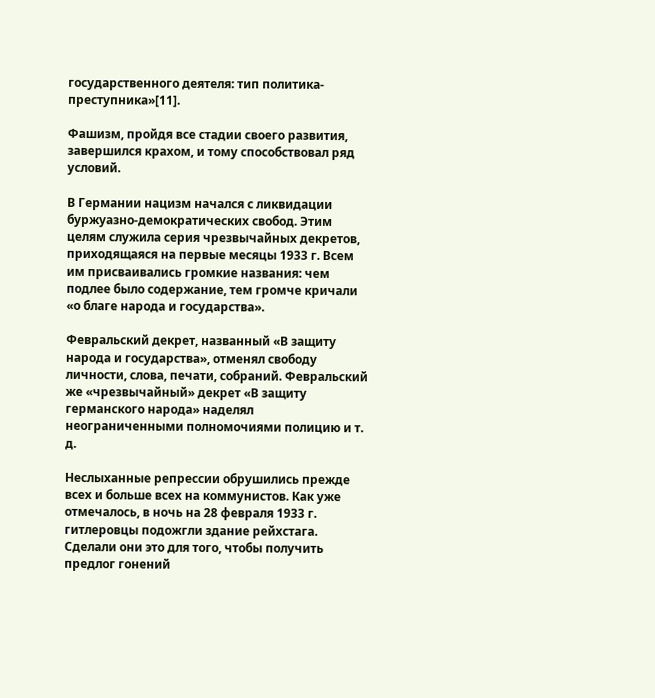государственного деятеля: тип политика-преступника»[11].

Фашизм, пройдя все стадии своего развития, завершился крахом, и тому способствовал ряд условий.

В Германии нацизм начался с ликвидации буржуазно-демократических свобод. Этим целям служила серия чрезвычайных декретов, приходящаяся на первые месяцы 1933 г. Всем им присваивались громкие названия: чем подлее было содержание, тем громче кричали «о благе народа и государства».

Февральский декрет, названный «В защиту народа и государства», отменял свободу личности, слова, печати, собраний. Февральский же «чрезвычайный» декрет «В защиту германского народа» наделял неограниченными полномочиями полицию и т. д.

Неслыханные репрессии обрушились прежде всех и больше всех на коммунистов. Как уже отмечалось, в ночь на 28 февраля 1933 г. гитлеровцы подожгли здание рейхстага. Сделали они это для того, чтобы получить предлог гонений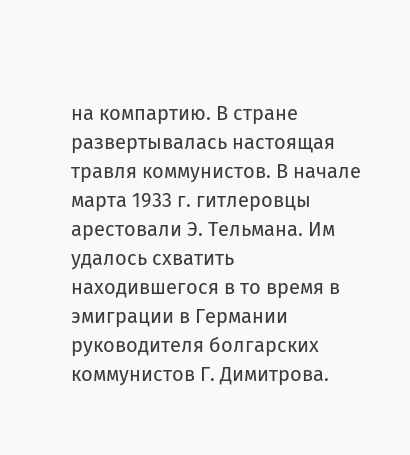на компартию. В стране развертывалась настоящая травля коммунистов. В начале марта 1933 г. гитлеровцы арестовали Э. Тельмана. Им удалось схватить находившегося в то время в эмиграции в Германии руководителя болгарских коммунистов Г. Димитрова.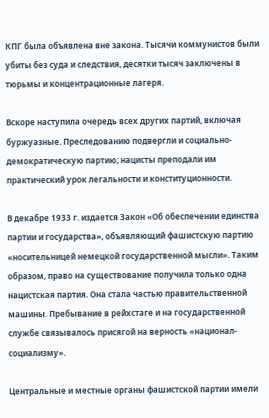КПГ была объявлена вне закона. Тысячи коммунистов были убиты без суда и следствия, десятки тысяч заключены в тюрьмы и концентрационные лагеря.

Вскоре наступила очередь всех других партий, включая буржуазные. Преследованию подвергли и социально-демократическую партию; нацисты преподали им практический урок легальности и конституционности.

В декабре 1933 г. издается Закон «Об обеспечении единства партии и государства», объявляющий фашистскую партию «носительницей немецкой государственной мысли». Таким образом, право на существование получила только одна нацистская партия. Она стала частью правительственной машины. Пребывание в рейхстаге и на государственной службе связывалось присягой на верность «национал-социализму».

Центральные и местные органы фашистской партии имели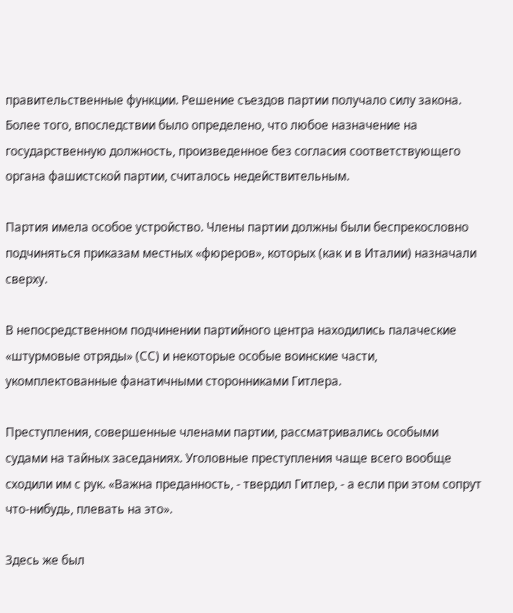правительственные функции. Решение съездов партии получало силу закона. Более того, впоследствии было определено, что любое назначение на государственную должность, произведенное без согласия соответствующего органа фашистской партии, считалось недействительным.

Партия имела особое устройство. Члены партии должны были беспрекословно подчиняться приказам местных «фюреров», которых (как и в Италии) назначали сверху.

В непосредственном подчинении партийного центра находились палаческие «штурмовые отряды» (СС) и некоторые особые воинские части, укомплектованные фанатичными сторонниками Гитлера.

Преступления, совершенные членами партии, рассматривались особыми судами на тайных заседаниях. Уголовные преступления чаще всего вообще сходили им с рук. «Важна преданность, - твердил Гитлер, - а если при этом сопрут что-нибудь, плевать на это».

Здесь же был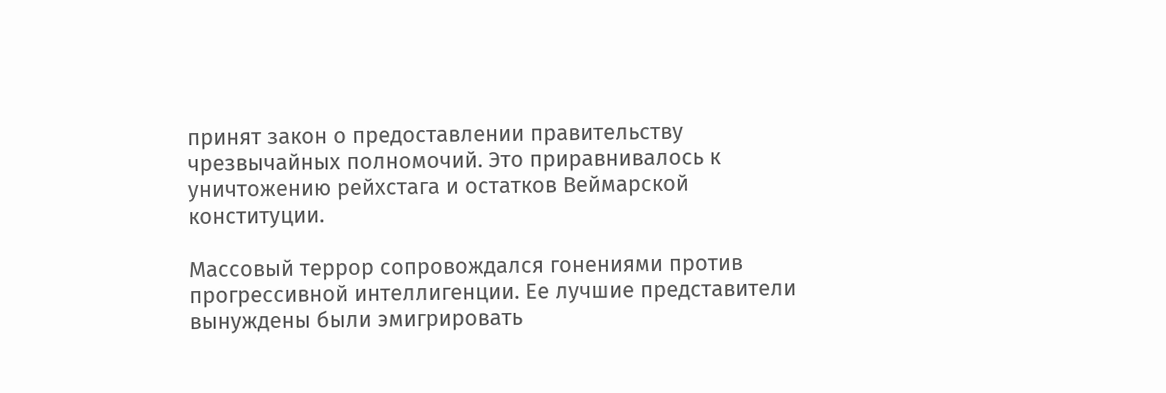принят закон о предоставлении правительству чрезвычайных полномочий. Это приравнивалось к уничтожению рейхстага и остатков Веймарской конституции.

Массовый террор сопровождался гонениями против прогрессивной интеллигенции. Ее лучшие представители вынуждены были эмигрировать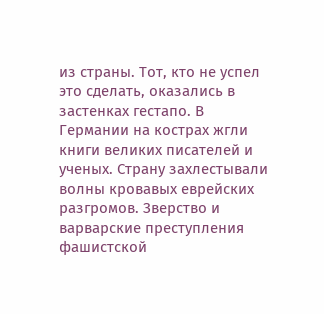из страны. Тот, кто не успел это сделать, оказались в застенках гестапо. В Германии на кострах жгли книги великих писателей и ученых. Страну захлестывали волны кровавых еврейских разгромов. Зверство и варварские преступления фашистской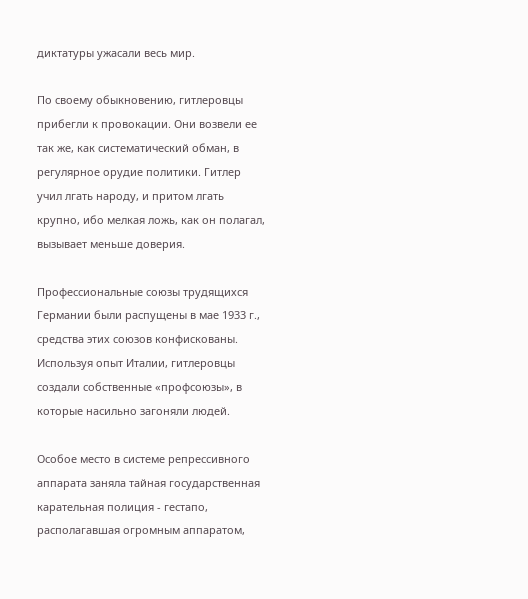диктатуры ужасали весь мир.

По своему обыкновению, гитлеровцы прибегли к провокации. Они возвели ее так же, как систематический обман, в регулярное орудие политики. Гитлер учил лгать народу, и притом лгать крупно, ибо мелкая ложь, как он полагал, вызывает меньше доверия.

Профессиональные союзы трудящихся Германии были распущены в мае 1933 г., средства этих союзов конфискованы. Используя опыт Италии, гитлеровцы создали собственные «профсоюзы», в которые насильно загоняли людей.

Особое место в системе репрессивного аппарата заняла тайная государственная карательная полиция - гестапо, располагавшая огромным аппаратом,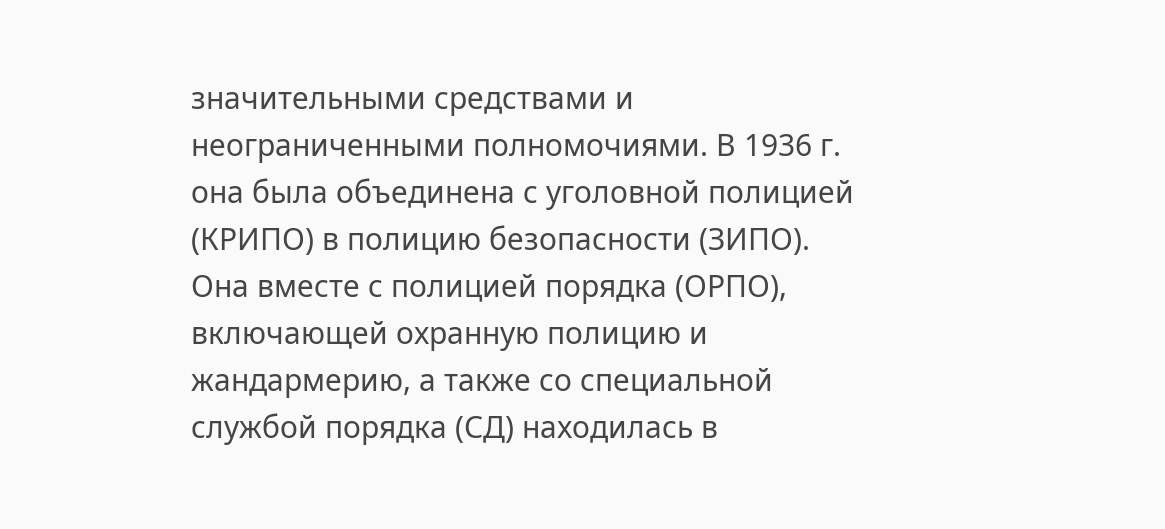значительными средствами и неограниченными полномочиями. В 1936 г. она была объединена с уголовной полицией (КРИПО) в полицию безопасности (ЗИПО). Она вместе с полицией порядка (ОРПО), включающей охранную полицию и жандармерию, а также со специальной службой порядка (СД) находилась в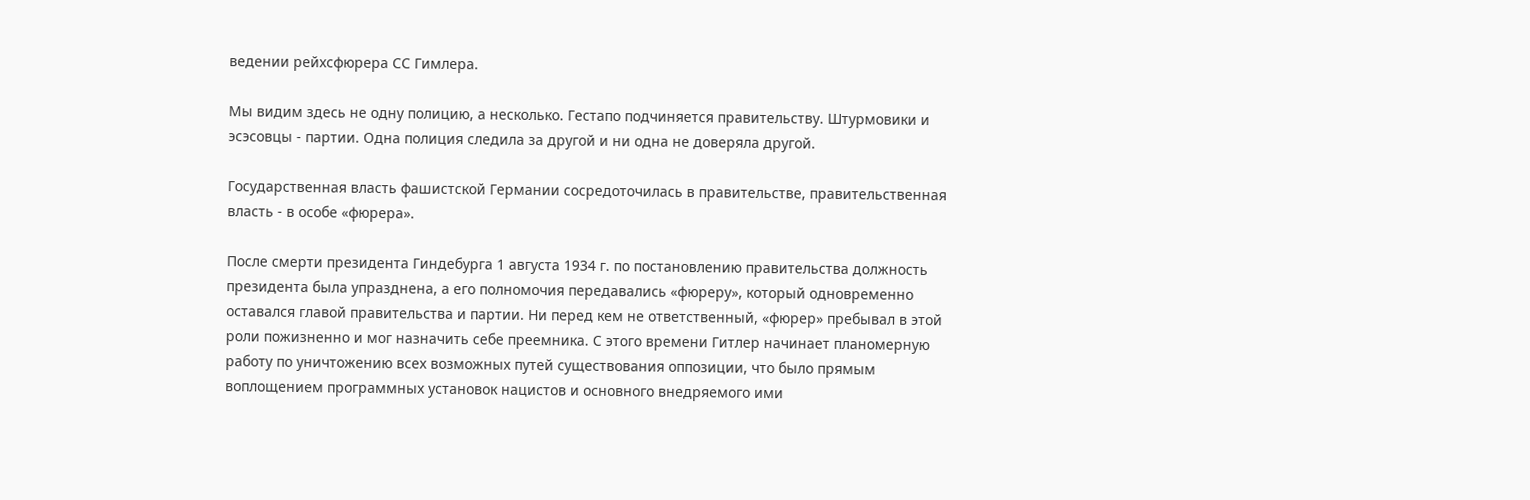ведении рейхсфюрера СС Гимлера.

Мы видим здесь не одну полицию, а несколько. Гестапо подчиняется правительству. Штурмовики и эсэсовцы - партии. Одна полиция следила за другой и ни одна не доверяла другой.

Государственная власть фашистской Германии сосредоточилась в правительстве, правительственная власть - в особе «фюрера».

После смерти президента Гиндебурга 1 августа 1934 г. по постановлению правительства должность президента была упразднена, а его полномочия передавались «фюреру», который одновременно оставался главой правительства и партии. Ни перед кем не ответственный, «фюрер» пребывал в этой роли пожизненно и мог назначить себе преемника. С этого времени Гитлер начинает планомерную работу по уничтожению всех возможных путей существования оппозиции, что было прямым воплощением программных установок нацистов и основного внедряемого ими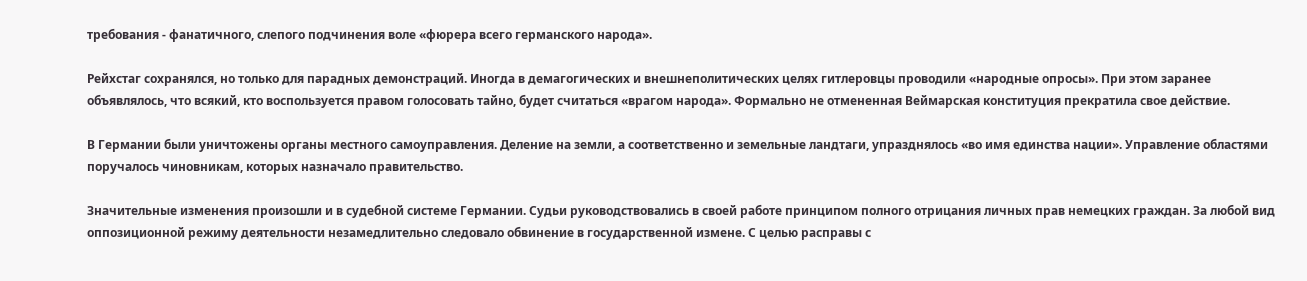требования - фанатичного, слепого подчинения воле «фюрера всего германского народа».

Рейхстаг сохранялся, но только для парадных демонстраций. Иногда в демагогических и внешнеполитических целях гитлеровцы проводили «народные опросы». При этом заранее объявлялось, что всякий, кто воспользуется правом голосовать тайно, будет считаться «врагом народа». Формально не отмененная Веймарская конституция прекратила свое действие.

В Германии были уничтожены органы местного самоуправления. Деление на земли, а соответственно и земельные ландтаги, упразднялось «во имя единства нации». Управление областями поручалось чиновникам, которых назначало правительство.

Значительные изменения произошли и в судебной системе Германии. Судьи руководствовались в своей работе принципом полного отрицания личных прав немецких граждан. За любой вид оппозиционной режиму деятельности незамедлительно следовало обвинение в государственной измене. С целью расправы с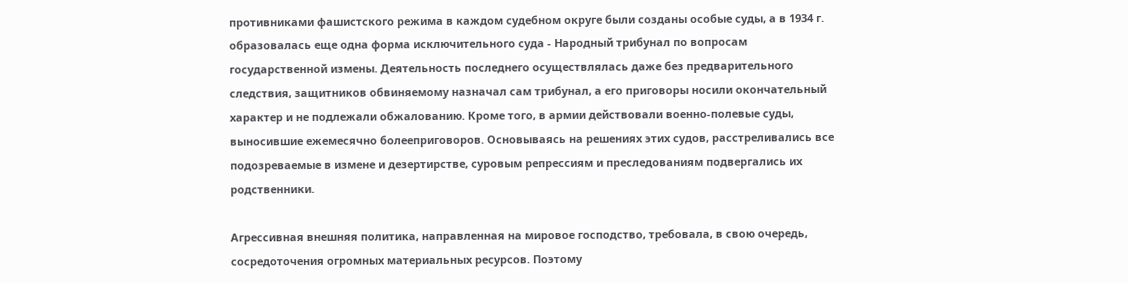противниками фашистского режима в каждом судебном округе были созданы особые суды, а в 1934 г. образовалась еще одна форма исключительного суда - Народный трибунал по вопросам государственной измены. Деятельность последнего осуществлялась даже без предварительного следствия, защитников обвиняемому назначал сам трибунал, а его приговоры носили окончательный характер и не подлежали обжалованию. Кроме того, в армии действовали военно-полевые суды, выносившие ежемесячно болееприговоров. Основываясь на решениях этих судов, расстреливались все подозреваемые в измене и дезертирстве, суровым репрессиям и преследованиям подвергались их родственники.

Агрессивная внешняя политика, направленная на мировое господство, требовала, в свою очередь, сосредоточения огромных материальных ресурсов. Поэтому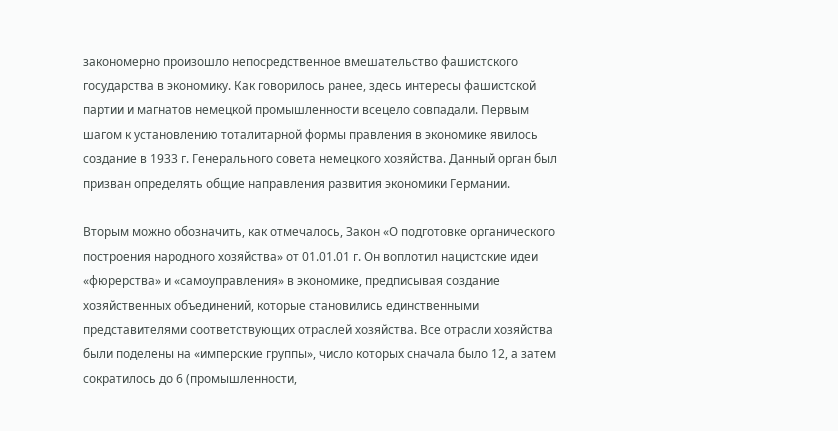закономерно произошло непосредственное вмешательство фашистского государства в экономику. Как говорилось ранее, здесь интересы фашистской партии и магнатов немецкой промышленности всецело совпадали. Первым шагом к установлению тоталитарной формы правления в экономике явилось создание в 1933 г. Генерального совета немецкого хозяйства. Данный орган был призван определять общие направления развития экономики Германии.

Вторым можно обозначить, как отмечалось, Закон «О подготовке органического построения народного хозяйства» от 01.01.01 г. Он воплотил нацистские идеи «фюрерства» и «самоуправления» в экономике, предписывая создание хозяйственных объединений, которые становились единственными представителями соответствующих отраслей хозяйства. Все отрасли хозяйства были поделены на «имперские группы», число которых сначала было 12, а затем сократилось до 6 (промышленности,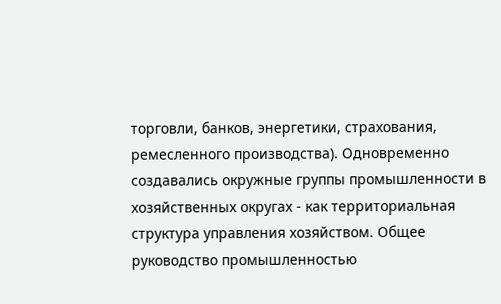торговли, банков, энергетики, страхования, ремесленного производства). Одновременно создавались окружные группы промышленности в хозяйственных округах - как территориальная структура управления хозяйством. Общее руководство промышленностью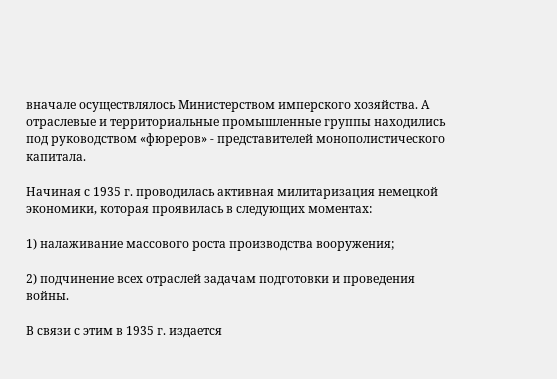вначале осуществлялось Министерством имперского хозяйства. А отраслевые и территориальные промышленные группы находились под руководством «фюреров» - представителей монополистического капитала.

Начиная с 1935 г. проводилась активная милитаризация немецкой экономики, которая проявилась в следующих моментах:

1) налаживание массового роста производства вооружения;

2) подчинение всех отраслей задачам подготовки и проведения войны.

В связи с этим в 1935 г. издается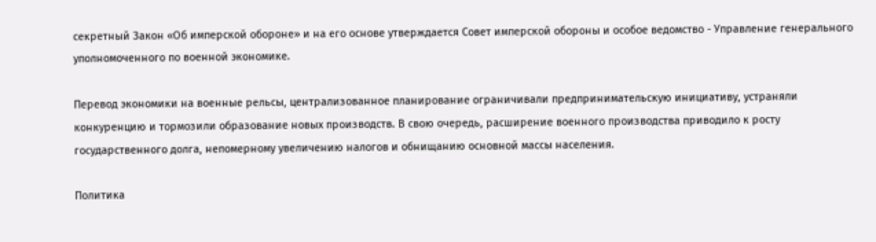секретный Закон «Об имперской обороне» и на его основе утверждается Совет имперской обороны и особое ведомство - Управление генерального уполномоченного по военной экономике.

Перевод экономики на военные рельсы, централизованное планирование ограничивали предпринимательскую инициативу, устраняли конкуренцию и тормозили образование новых производств. В свою очередь, расширение военного производства приводило к росту государственного долга, непомерному увеличению налогов и обнищанию основной массы населения.

Политика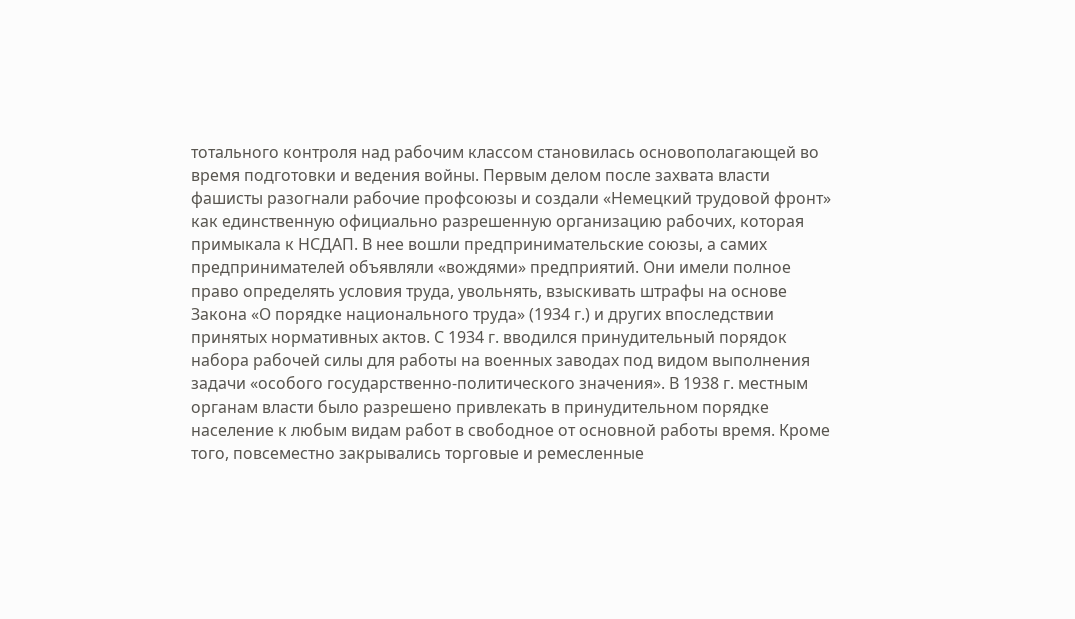тотального контроля над рабочим классом становилась основополагающей во время подготовки и ведения войны. Первым делом после захвата власти фашисты разогнали рабочие профсоюзы и создали «Немецкий трудовой фронт» как единственную официально разрешенную организацию рабочих, которая примыкала к НСДАП. В нее вошли предпринимательские союзы, а самих предпринимателей объявляли «вождями» предприятий. Они имели полное право определять условия труда, увольнять, взыскивать штрафы на основе Закона «О порядке национального труда» (1934 г.) и других впоследствии принятых нормативных актов. С 1934 г. вводился принудительный порядок набора рабочей силы для работы на военных заводах под видом выполнения задачи «особого государственно-политического значения». В 1938 г. местным органам власти было разрешено привлекать в принудительном порядке население к любым видам работ в свободное от основной работы время. Кроме того, повсеместно закрывались торговые и ремесленные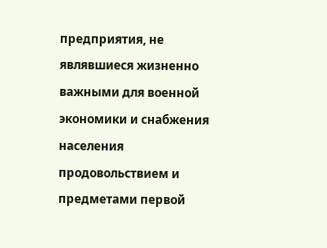предприятия, не являвшиеся жизненно важными для военной экономики и снабжения населения продовольствием и предметами первой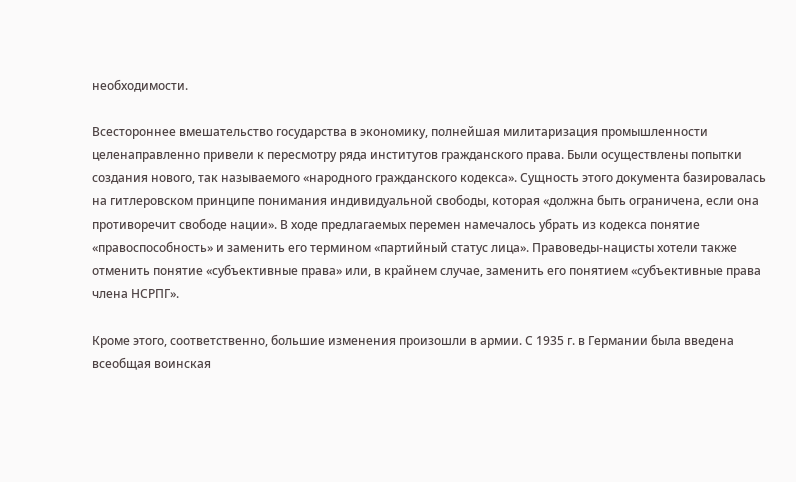необходимости.

Всестороннее вмешательство государства в экономику, полнейшая милитаризация промышленности целенаправленно привели к пересмотру ряда институтов гражданского права. Были осуществлены попытки создания нового, так называемого «народного гражданского кодекса». Сущность этого документа базировалась на гитлеровском принципе понимания индивидуальной свободы, которая «должна быть ограничена, если она противоречит свободе нации». В ходе предлагаемых перемен намечалось убрать из кодекса понятие «правоспособность» и заменить его термином «партийный статус лица». Правоведы-нацисты хотели также отменить понятие «субъективные права» или, в крайнем случае, заменить его понятием «субъективные права члена НСРПГ».

Кроме этого, соответственно, большие изменения произошли в армии. С 1935 г. в Германии была введена всеобщая воинская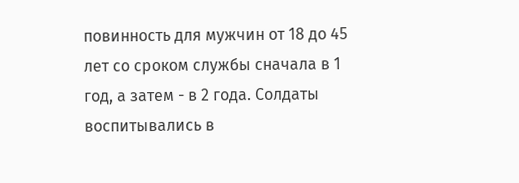повинность для мужчин от 18 до 45 лет со сроком службы сначала в 1 год, а затем - в 2 года. Солдаты воспитывались в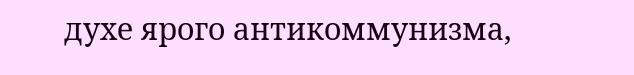духе ярого антикоммунизма,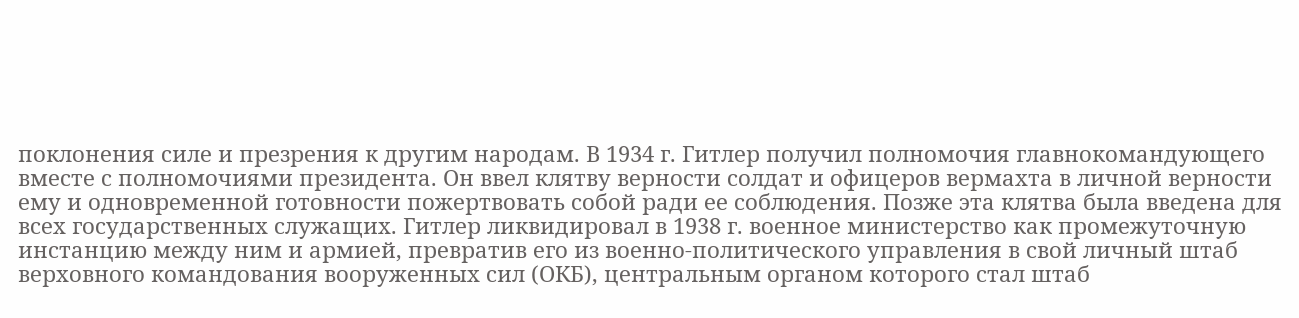поклонения силе и презрения к другим народам. В 1934 г. Гитлер получил полномочия главнокомандующего вместе с полномочиями президента. Он ввел клятву верности солдат и офицеров вермахта в личной верности ему и одновременной готовности пожертвовать собой ради ее соблюдения. Позже эта клятва была введена для всех государственных служащих. Гитлер ликвидировал в 1938 г. военное министерство как промежуточную инстанцию между ним и армией, превратив его из военно-политического управления в свой личный штаб верховного командования вооруженных сил (ОКБ), центральным органом которого стал штаб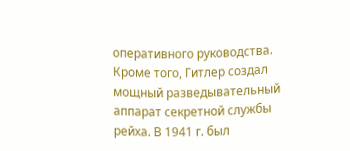оперативного руководства. Кроме того, Гитлер создал мощный разведывательный аппарат секретной службы рейха. В 1941 г. был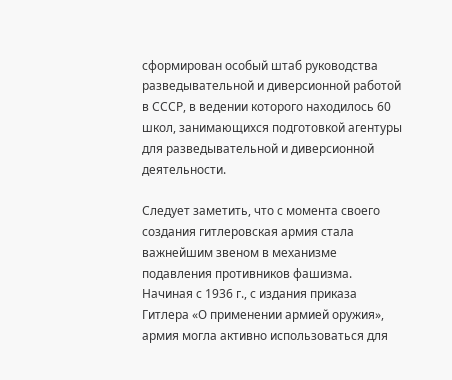сформирован особый штаб руководства разведывательной и диверсионной работой в СССР, в ведении которого находилось 60 школ, занимающихся подготовкой агентуры для разведывательной и диверсионной деятельности.

Следует заметить, что с момента своего создания гитлеровская армия стала важнейшим звеном в механизме подавления противников фашизма. Начиная с 1936 г., с издания приказа Гитлера «О применении армией оружия», армия могла активно использоваться для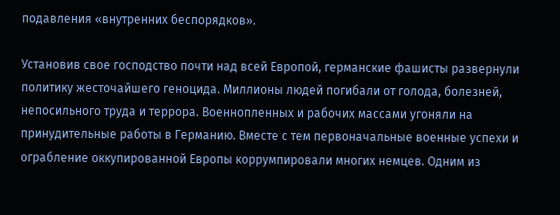подавления «внутренних беспорядков».

Установив свое господство почти над всей Европой, германские фашисты развернули политику жесточайшего геноцида. Миллионы людей погибали от голода, болезней, непосильного труда и террора. Военнопленных и рабочих массами угоняли на принудительные работы в Германию. Вместе с тем первоначальные военные успехи и ограбление оккупированной Европы коррумпировали многих немцев. Одним из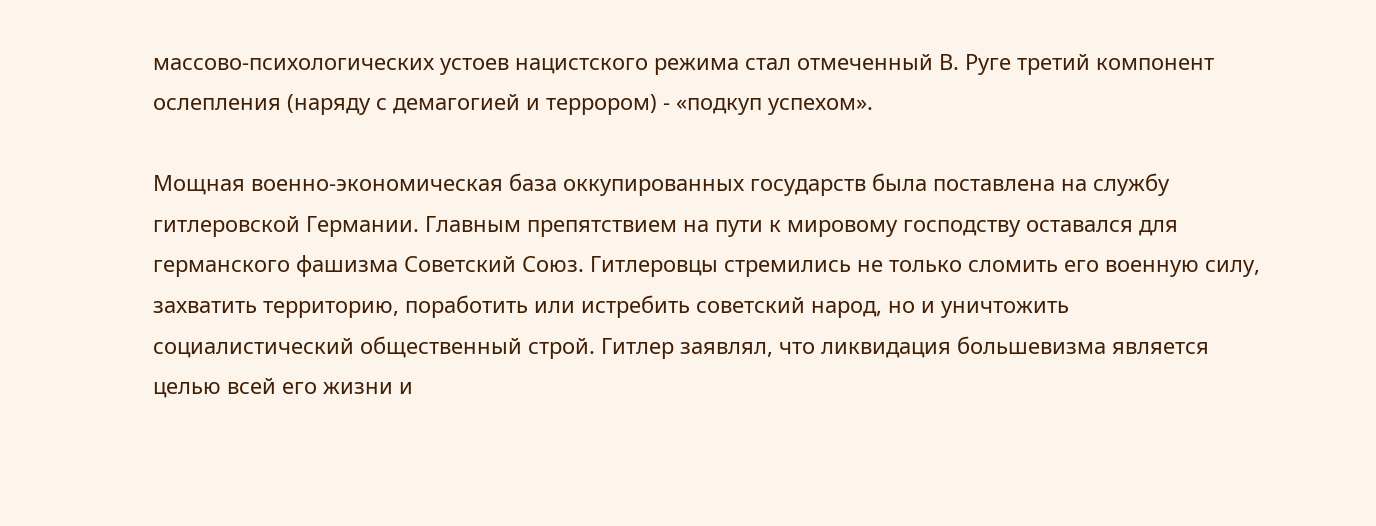массово-психологических устоев нацистского режима стал отмеченный В. Руге третий компонент ослепления (наряду с демагогией и террором) - «подкуп успехом».

Мощная военно-экономическая база оккупированных государств была поставлена на службу гитлеровской Германии. Главным препятствием на пути к мировому господству оставался для германского фашизма Советский Союз. Гитлеровцы стремились не только сломить его военную силу, захватить территорию, поработить или истребить советский народ, но и уничтожить социалистический общественный строй. Гитлер заявлял, что ликвидация большевизма является целью всей его жизни и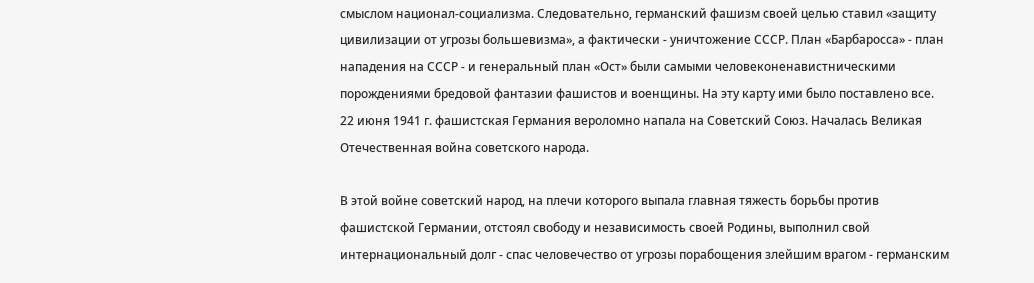смыслом национал-социализма. Следовательно, германский фашизм своей целью ставил «защиту цивилизации от угрозы большевизма», а фактически - уничтожение СССР. План «Барбаросса» - план нападения на СССР - и генеральный план «Ост» были самыми человеконенавистническими порождениями бредовой фантазии фашистов и военщины. На эту карту ими было поставлено все. 22 июня 1941 г. фашистская Германия вероломно напала на Советский Союз. Началась Великая Отечественная война советского народа.

В этой войне советский народ, на плечи которого выпала главная тяжесть борьбы против фашистской Германии, отстоял свободу и независимость своей Родины, выполнил свой интернациональный долг - спас человечество от угрозы порабощения злейшим врагом - германским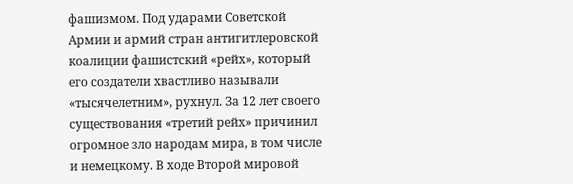фашизмом. Под ударами Советской Армии и армий стран антигитлеровской коалиции фашистский «рейх», который его создатели хвастливо называли «тысячелетним», рухнул. За 12 лет своего существования «третий рейх» причинил огромное зло народам мира, в том числе и немецкому. В ходе Второй мировой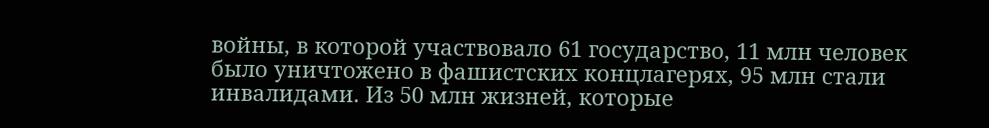войны, в которой участвовало 61 государство, 11 млн человек было уничтожено в фашистских концлагерях, 95 млн стали инвалидами. Из 50 млн жизней, которые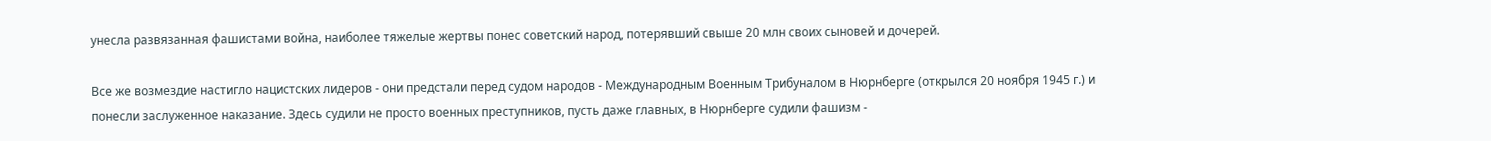унесла развязанная фашистами война, наиболее тяжелые жертвы понес советский народ, потерявший свыше 20 млн своих сыновей и дочерей.

Все же возмездие настигло нацистских лидеров - они предстали перед судом народов - Международным Военным Трибуналом в Нюрнберге (открылся 20 ноября 1945 г.) и понесли заслуженное наказание. Здесь судили не просто военных преступников, пусть даже главных, в Нюрнберге судили фашизм -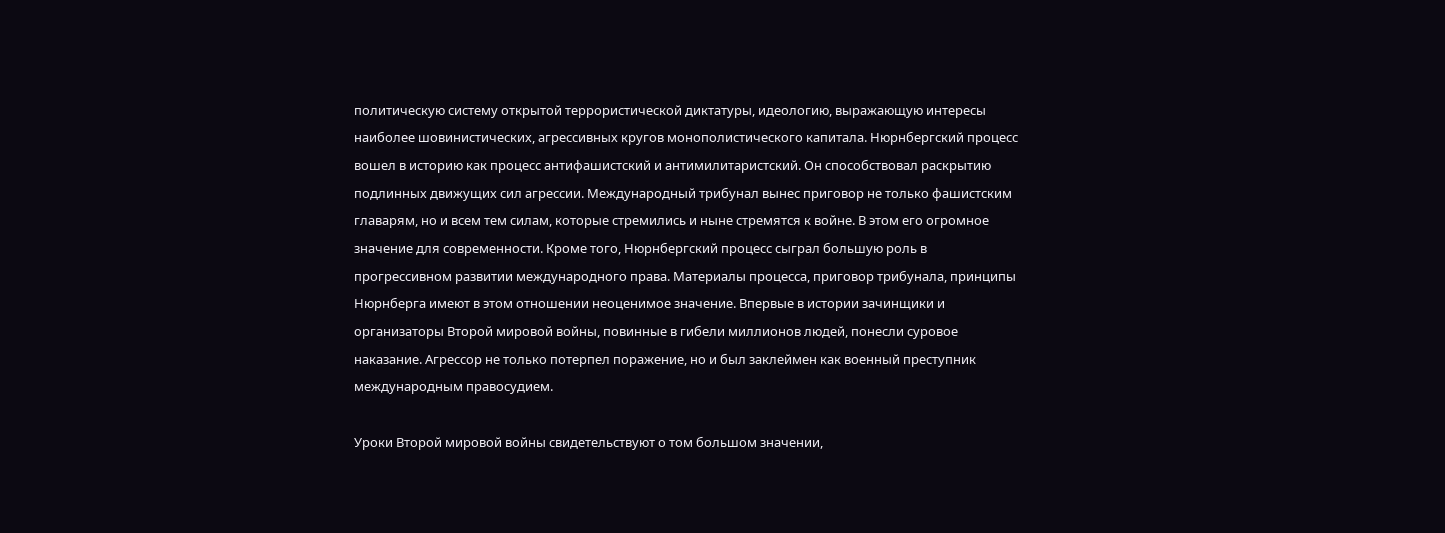политическую систему открытой террористической диктатуры, идеологию, выражающую интересы наиболее шовинистических, агрессивных кругов монополистического капитала. Нюрнбергский процесс вошел в историю как процесс антифашистский и антимилитаристский. Он способствовал раскрытию подлинных движущих сил агрессии. Международный трибунал вынес приговор не только фашистским главарям, но и всем тем силам, которые стремились и ныне стремятся к войне. В этом его огромное значение для современности. Кроме того, Нюрнбергский процесс сыграл большую роль в прогрессивном развитии международного права. Материалы процесса, приговор трибунала, принципы Нюрнберга имеют в этом отношении неоценимое значение. Впервые в истории зачинщики и организаторы Второй мировой войны, повинные в гибели миллионов людей, понесли суровое наказание. Агрессор не только потерпел поражение, но и был заклеймен как военный преступник международным правосудием.

Уроки Второй мировой войны свидетельствуют о том большом значении,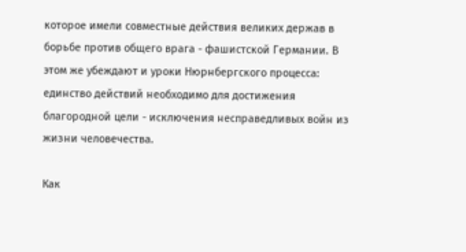которое имели совместные действия великих держав в борьбе против общего врага - фашистской Германии. В этом же убеждают и уроки Нюрнбергского процесса: единство действий необходимо для достижения благородной цели - исключения несправедливых войн из жизни человечества.

Как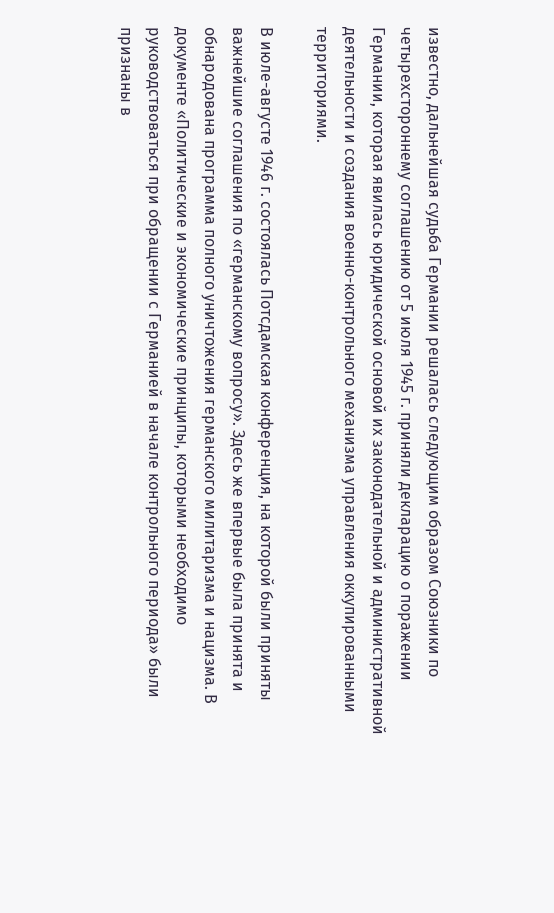известно, дальнейшая судьба Германии решалась следующим образом Союзники по четырехстороннему соглашению от 5 июля 1945 г. приняли декларацию о поражении Германии, которая явилась юридической основой их законодательной и административной деятельности и создания военно-контрольного механизма управления оккупированными территориями.

В июле-августе 1946 г. состоялась Потсдамская конференция, на которой были приняты важнейшие соглашения по «германскому вопросу». Здесь же впервые была принята и обнародована программа полного уничтожения германского милитаризма и нацизма. В документе «Политические и экономические принципы, которыми необходимо руководствоваться при обращении с Германией в начале контрольного периода» были признаны в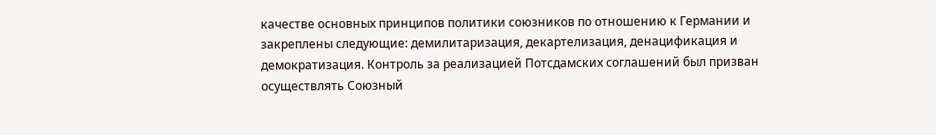качестве основных принципов политики союзников по отношению к Германии и закреплены следующие: демилитаризация, декартелизация, денацификация и демократизация. Контроль за реализацией Потсдамских соглашений был призван осуществлять Союзный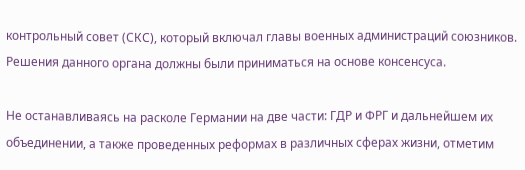контрольный совет (СКС), который включал главы военных администраций союзников. Решения данного органа должны были приниматься на основе консенсуса.

Не останавливаясь на расколе Германии на две части: ГДР и ФРГ и дальнейшем их объединении, а также проведенных реформах в различных сферах жизни, отметим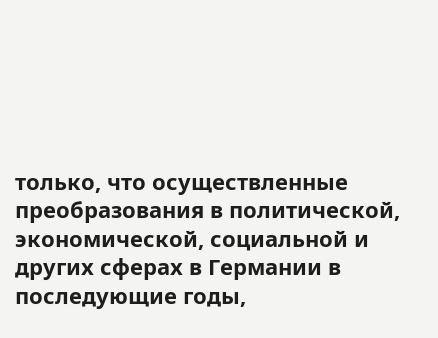только, что осуществленные преобразования в политической, экономической, социальной и других сферах в Германии в последующие годы,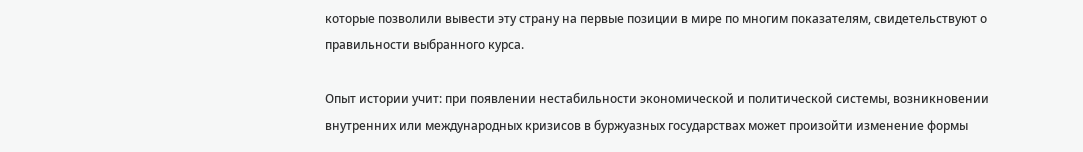которые позволили вывести эту страну на первые позиции в мире по многим показателям, свидетельствуют о правильности выбранного курса.

Опыт истории учит: при появлении нестабильности экономической и политической системы, возникновении внутренних или международных кризисов в буржуазных государствах может произойти изменение формы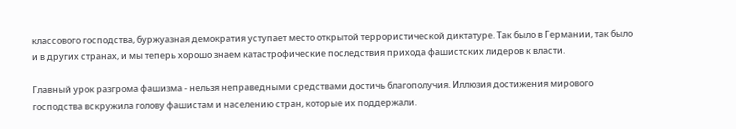классового господства, буржуазная демократия уступает место открытой террористической диктатуре. Так было в Германии, так было и в других странах, и мы теперь хорошо знаем катастрофические последствия прихода фашистских лидеров к власти.

Главный урок разгрома фашизма - нельзя неправедными средствами достичь благополучия. Иллюзия достижения мирового господства вскружила голову фашистам и населению стран, которые их поддержали.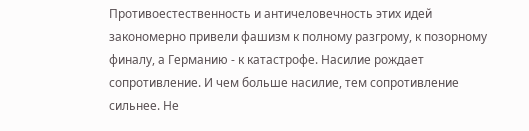Противоестественность и античеловечность этих идей закономерно привели фашизм к полному разгрому, к позорному финалу, а Германию - к катастрофе. Насилие рождает сопротивление. И чем больше насилие, тем сопротивление сильнее. Не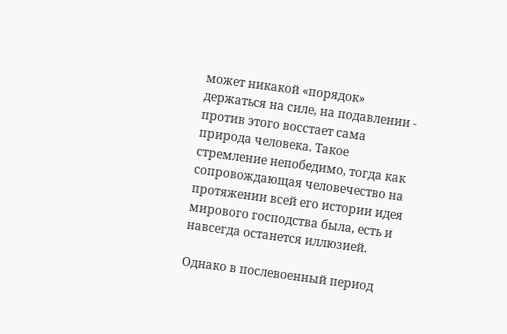может никакой «порядок» держаться на силе, на подавлении - против этого восстает сама природа человека. Такое стремление непобедимо, тогда как сопровождающая человечество на протяжении всей его истории идея мирового господства была, есть и навсегда останется иллюзией.

Однако в послевоенный период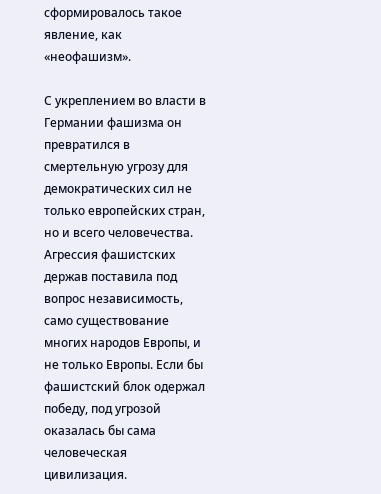сформировалось такое явление, как «неофашизм».

С укреплением во власти в Германии фашизма он превратился в смертельную угрозу для демократических сил не только европейских стран, но и всего человечества. Агрессия фашистских держав поставила под вопрос независимость, само существование многих народов Европы, и не только Европы. Если бы фашистский блок одержал победу, под угрозой оказалась бы сама человеческая цивилизация.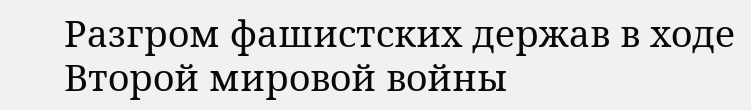Разгром фашистских держав в ходе Второй мировой войны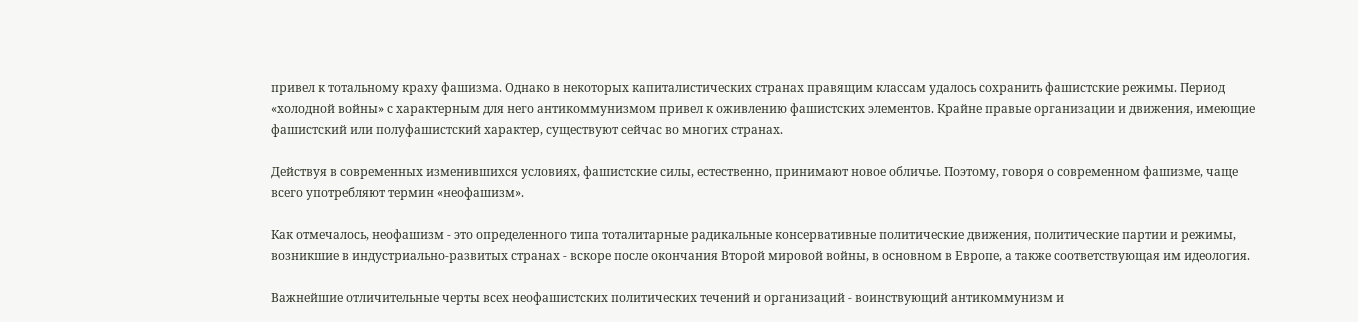привел к тотальному краху фашизма. Однако в некоторых капиталистических странах правящим классам удалось сохранить фашистские режимы. Период «холодной войны» с характерным для него антикоммунизмом привел к оживлению фашистских элементов. Крайне правые организации и движения, имеющие фашистский или полуфашистский характер, существуют сейчас во многих странах.

Действуя в современных изменившихся условиях, фашистские силы, естественно, принимают новое обличье. Поэтому, говоря о современном фашизме, чаще всего употребляют термин «неофашизм».

Как отмечалось, неофашизм - это определенного типа тоталитарные радикальные консервативные политические движения, политические партии и режимы, возникшие в индустриально-развитых странах - вскоре после окончания Второй мировой войны, в основном в Европе, а также соответствующая им идеология.

Важнейшие отличительные черты всех неофашистских политических течений и организаций - воинствующий антикоммунизм и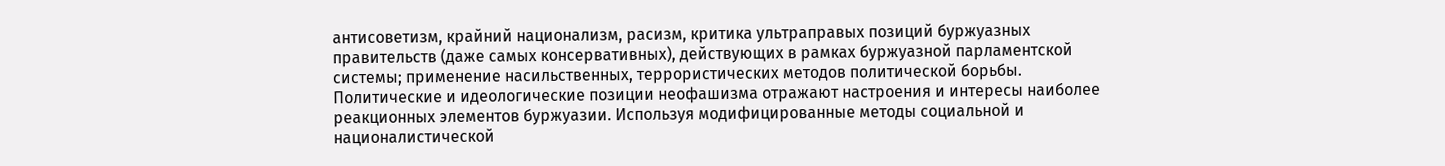антисоветизм, крайний национализм, расизм, критика ультраправых позиций буржуазных правительств (даже самых консервативных), действующих в рамках буржуазной парламентской системы; применение насильственных, террористических методов политической борьбы. Политические и идеологические позиции неофашизма отражают настроения и интересы наиболее реакционных элементов буржуазии. Используя модифицированные методы социальной и националистической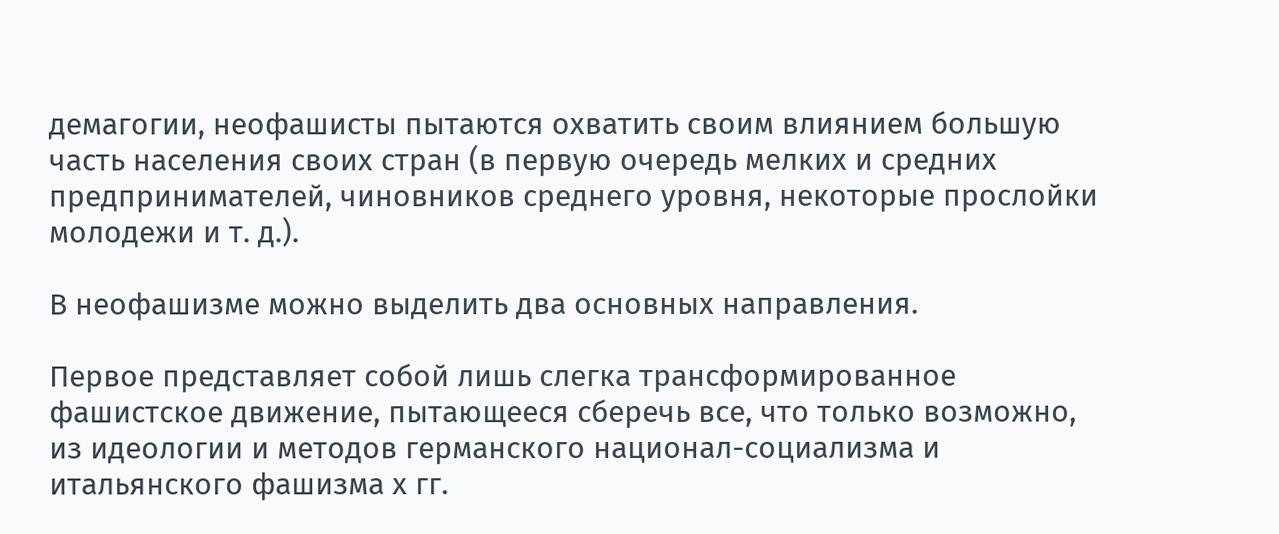демагогии, неофашисты пытаются охватить своим влиянием большую часть населения своих стран (в первую очередь мелких и средних предпринимателей, чиновников среднего уровня, некоторые прослойки молодежи и т. д.).

В неофашизме можно выделить два основных направления.

Первое представляет собой лишь слегка трансформированное фашистское движение, пытающееся сберечь все, что только возможно, из идеологии и методов германского национал-социализма и итальянского фашизма х гг.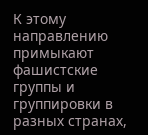К этому направлению примыкают фашистские группы и группировки в разных странах,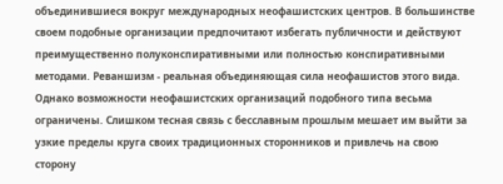объединившиеся вокруг международных неофашистских центров. В большинстве своем подобные организации предпочитают избегать публичности и действуют преимущественно полуконспиративными или полностью конспиративными методами. Реваншизм - реальная объединяющая сила неофашистов этого вида. Однако возможности неофашистских организаций подобного типа весьма ограничены. Слишком тесная связь с бесславным прошлым мешает им выйти за узкие пределы круга своих традиционных сторонников и привлечь на свою сторону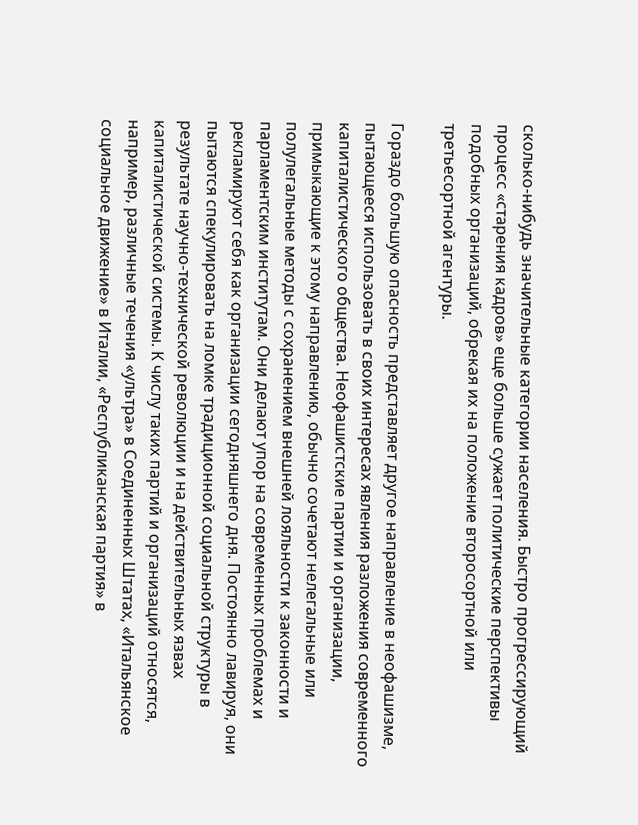сколько-нибудь значительные категории населения. Быстро прогрессирующий процесс «старения кадров» еще больше сужает политические перспективы подобных организаций, обрекая их на положение второсортной или третьесортной агентуры.

Гораздо большую опасность представляет другое направление в неофашизме, пытающееся использовать в своих интересах явления разложения современного капиталистического общества. Неофашистские партии и организации, примыкающие к этому направлению, обычно сочетают нелегальные или полулегальные методы с сохранением внешней лояльности к законности и парламентским институтам. Они делают упор на современных проблемах и рекламируют себя как организации сегодняшнего дня. Постоянно лавируя, они пытаются спекулировать на ломке традиционной социальной структуры в результате научно-технической революции и на действительных язвах капиталистической системы. К числу таких партий и организаций относятся, например, различные течения «ультра» в Соединенных Штатах, «Итальянское социальное движение» в Италии, «Республиканская партия» в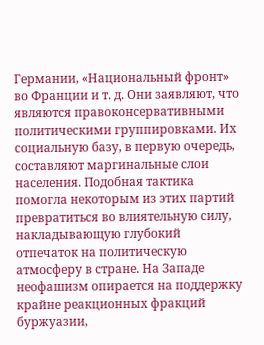Германии, «Национальный фронт» во Франции и т. д. Они заявляют, что являются правоконсервативными политическими группировками. Их социальную базу, в первую очередь, составляют маргинальные слои населения. Подобная тактика помогла некоторым из этих партий превратиться во влиятельную силу, накладывающую глубокий отпечаток на политическую атмосферу в стране. На Западе неофашизм опирается на поддержку крайне реакционных фракций буржуазии,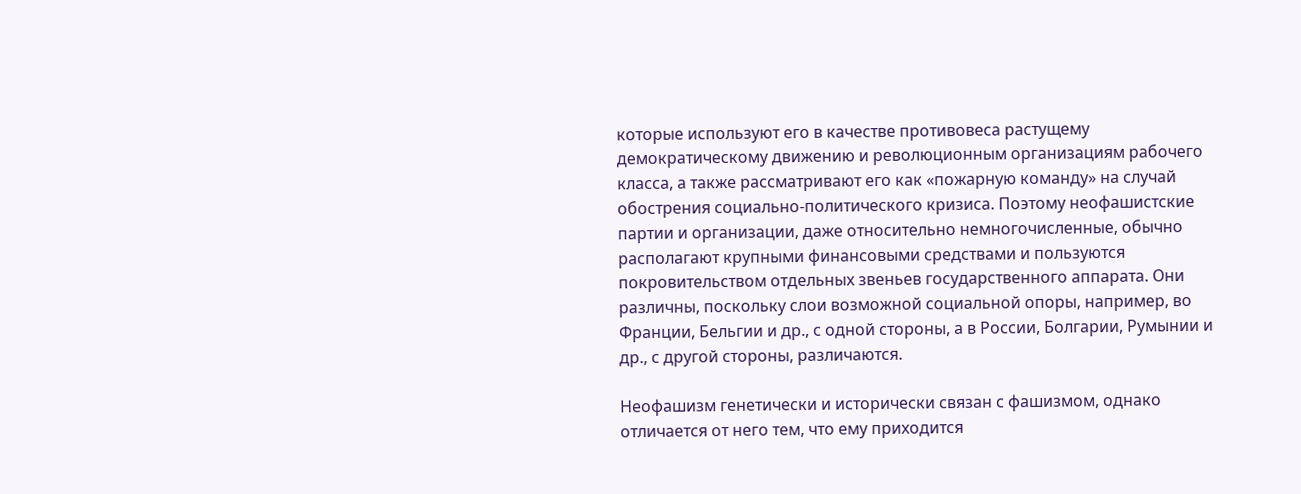которые используют его в качестве противовеса растущему демократическому движению и революционным организациям рабочего класса, а также рассматривают его как «пожарную команду» на случай обострения социально-политического кризиса. Поэтому неофашистские партии и организации, даже относительно немногочисленные, обычно располагают крупными финансовыми средствами и пользуются покровительством отдельных звеньев государственного аппарата. Они различны, поскольку слои возможной социальной опоры, например, во Франции, Бельгии и др., с одной стороны, а в России, Болгарии, Румынии и др., с другой стороны, различаются.

Неофашизм генетически и исторически связан с фашизмом, однако отличается от него тем, что ему приходится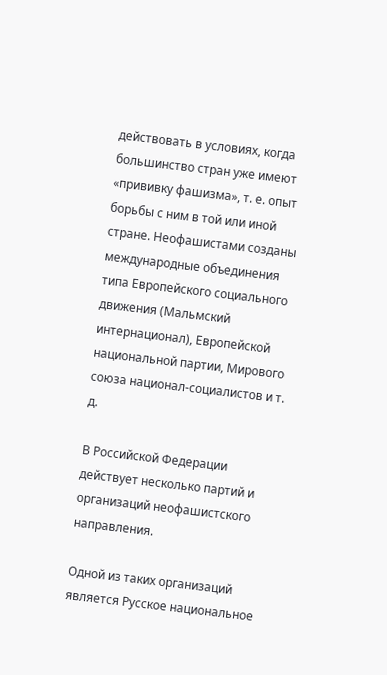действовать в условиях, когда большинство стран уже имеют «прививку фашизма», т. е. опыт борьбы с ним в той или иной стране. Неофашистами созданы международные объединения типа Европейского социального движения (Мальмский интернационал), Европейской национальной партии, Мирового союза национал-социалистов и т. д.

В Российской Федерации действует несколько партий и организаций неофашистского направления.

Одной из таких организаций является Русское национальное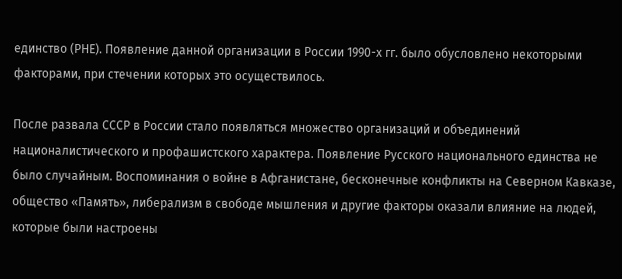единство (РНЕ). Появление данной организации в России 1990-х гг. было обусловлено некоторыми факторами, при стечении которых это осуществилось.

После развала СССР в России стало появляться множество организаций и объединений националистического и профашистского характера. Появление Русского национального единства не было случайным. Воспоминания о войне в Афганистане, бесконечные конфликты на Северном Кавказе, общество «Память», либерализм в свободе мышления и другие факторы оказали влияние на людей, которые были настроены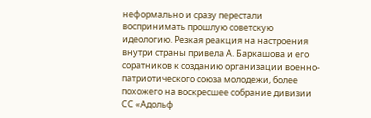неформально и сразу перестали воспринимать прошлую советскую идеологию. Резкая реакция на настроения внутри страны привела А. Баркашова и его соратников к созданию организации военно-патриотического союза молодежи, более похожего на воскресшее собрание дивизии СС «Адольф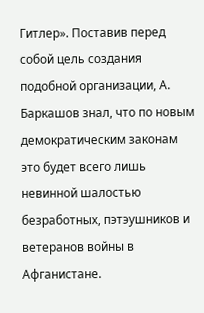Гитлер». Поставив перед собой цель создания подобной организации, А. Баркашов знал, что по новым демократическим законам это будет всего лишь невинной шалостью безработных, пэтэушников и ветеранов войны в Афганистане.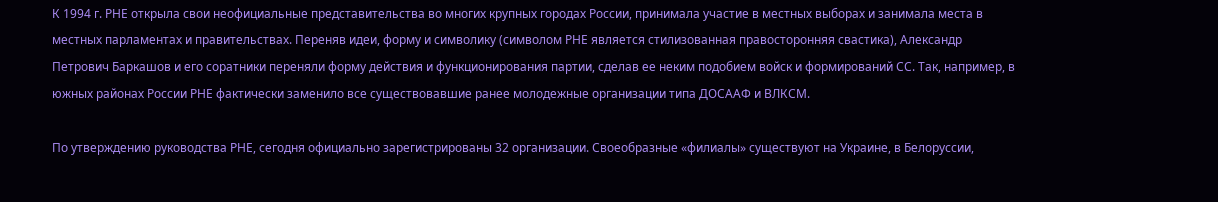К 1994 г. РНЕ открыла свои неофициальные представительства во многих крупных городах России, принимала участие в местных выборах и занимала места в местных парламентах и правительствах. Переняв идеи, форму и символику (символом РНЕ является стилизованная правосторонняя свастика), Александр Петрович Баркашов и его соратники переняли форму действия и функционирования партии, сделав ее неким подобием войск и формирований СС. Так, например, в южных районах России РНЕ фактически заменило все существовавшие ранее молодежные организации типа ДОСААФ и ВЛКСМ.

По утверждению руководства РНЕ, сегодня официально зарегистрированы 32 организации. Своеобразные «филиалы» существуют на Украине, в Белоруссии,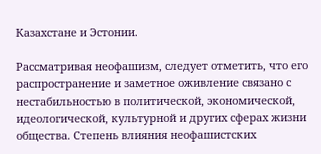Казахстане и Эстонии.

Рассматривая неофашизм, следует отметить, что его распространение и заметное оживление связано с нестабильностью в политической, экономической, идеологической, культурной и других сферах жизни общества. Степень влияния неофашистских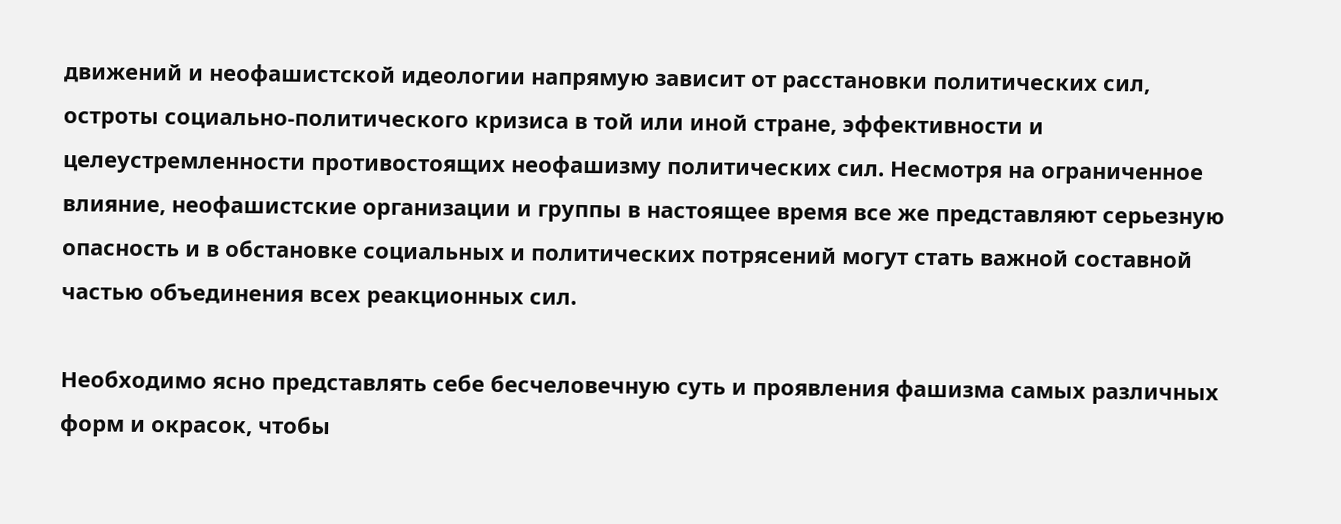движений и неофашистской идеологии напрямую зависит от расстановки политических сил, остроты социально-политического кризиса в той или иной стране, эффективности и целеустремленности противостоящих неофашизму политических сил. Несмотря на ограниченное влияние, неофашистские организации и группы в настоящее время все же представляют серьезную опасность и в обстановке социальных и политических потрясений могут стать важной составной частью объединения всех реакционных сил.

Необходимо ясно представлять себе бесчеловечную суть и проявления фашизма самых различных форм и окрасок, чтобы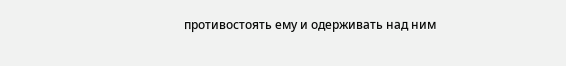противостоять ему и одерживать над ним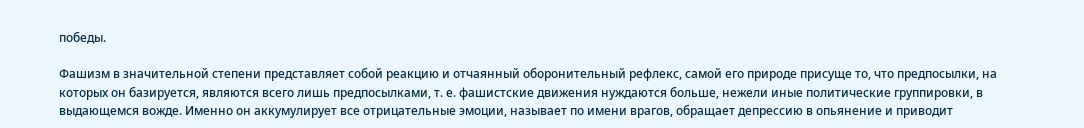победы.

Фашизм в значительной степени представляет собой реакцию и отчаянный оборонительный рефлекс, самой его природе присуще то, что предпосылки, на которых он базируется, являются всего лишь предпосылками, т. е. фашистские движения нуждаются больше, нежели иные политические группировки, в выдающемся вожде. Именно он аккумулирует все отрицательные эмоции, называет по имени врагов, обращает депрессию в опьянение и приводит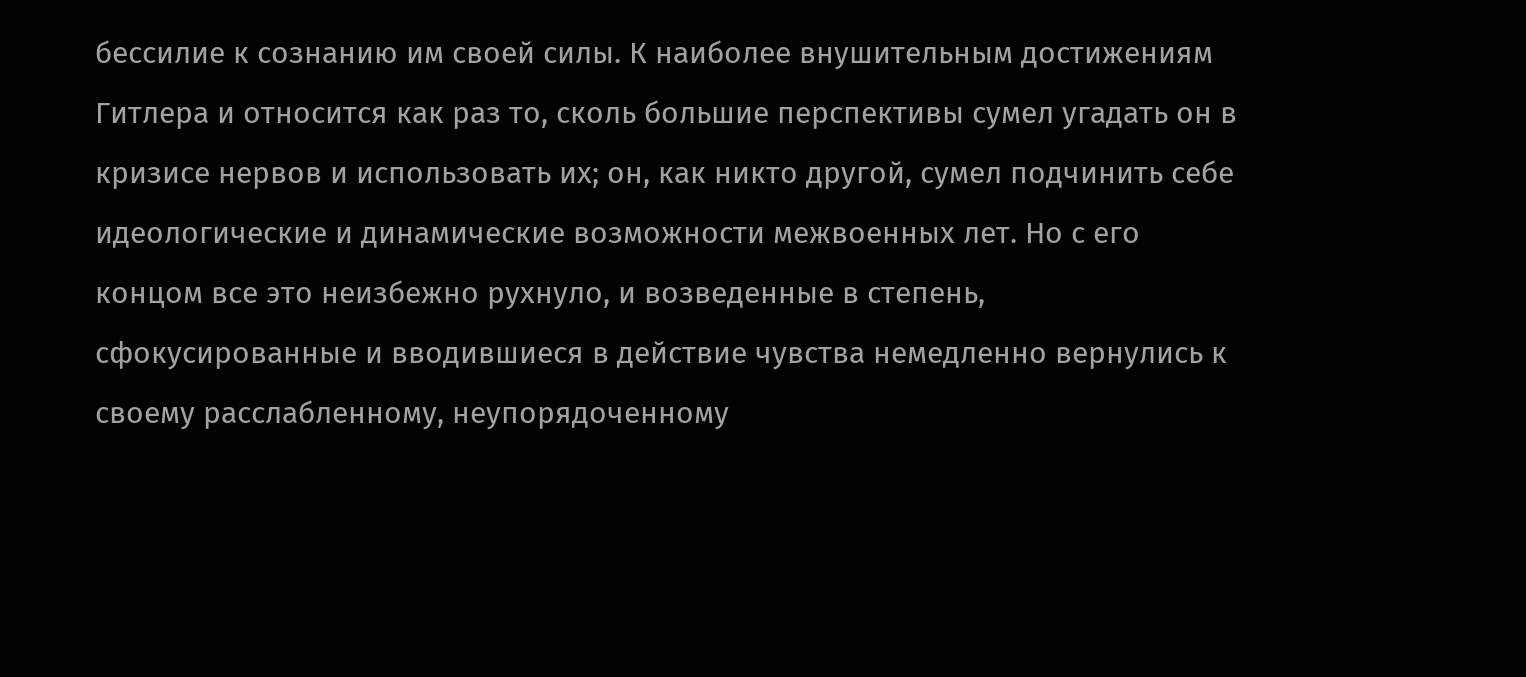бессилие к сознанию им своей силы. К наиболее внушительным достижениям Гитлера и относится как раз то, сколь большие перспективы сумел угадать он в кризисе нервов и использовать их; он, как никто другой, сумел подчинить себе идеологические и динамические возможности межвоенных лет. Но с его концом все это неизбежно рухнуло, и возведенные в степень, сфокусированные и вводившиеся в действие чувства немедленно вернулись к своему расслабленному, неупорядоченному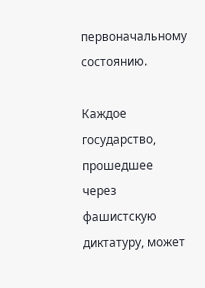первоначальному состоянию.

Каждое государство, прошедшее через фашистскую диктатуру, может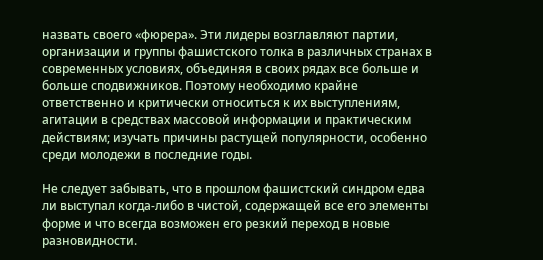назвать своего «фюрера». Эти лидеры возглавляют партии, организации и группы фашистского толка в различных странах в современных условиях, объединяя в своих рядах все больше и больше сподвижников. Поэтому необходимо крайне ответственно и критически относиться к их выступлениям, агитации в средствах массовой информации и практическим действиям; изучать причины растущей популярности, особенно среди молодежи в последние годы.

Не следует забывать, что в прошлом фашистский синдром едва ли выступал когда-либо в чистой, содержащей все его элементы форме и что всегда возможен его резкий переход в новые разновидности.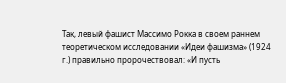Так, левый фашист Массимо Рокка в своем раннем теоретическом исследовании «Идеи фашизма» (1924 г.) правильно пророчествовал: «И пусть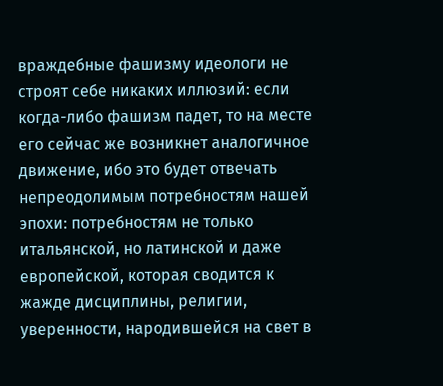враждебные фашизму идеологи не строят себе никаких иллюзий: если когда-либо фашизм падет, то на месте его сейчас же возникнет аналогичное движение, ибо это будет отвечать непреодолимым потребностям нашей эпохи: потребностям не только итальянской, но латинской и даже европейской, которая сводится к жажде дисциплины, религии, уверенности, народившейся на свет в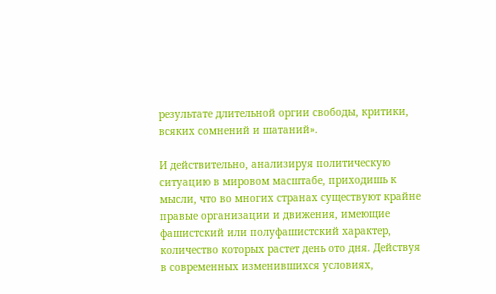результате длительной оргии свободы, критики, всяких сомнений и шатаний».

И действительно, анализируя политическую ситуацию в мировом масштабе, приходишь к мысли, что во многих странах существуют крайне правые организации и движения, имеющие фашистский или полуфашистский характер, количество которых растет день ото дня. Действуя в современных изменившихся условиях,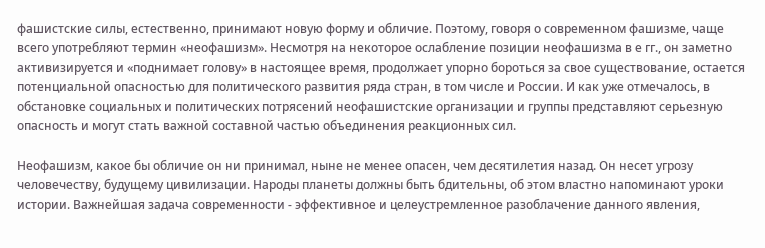фашистские силы, естественно, принимают новую форму и обличие. Поэтому, говоря о современном фашизме, чаще всего употребляют термин «неофашизм». Несмотря на некоторое ослабление позиции неофашизма в е гг., он заметно активизируется и «поднимает голову» в настоящее время, продолжает упорно бороться за свое существование, остается потенциальной опасностью для политического развития ряда стран, в том числе и России. И как уже отмечалось, в обстановке социальных и политических потрясений неофашистские организации и группы представляют серьезную опасность и могут стать важной составной частью объединения реакционных сил.

Неофашизм, какое бы обличие он ни принимал, ныне не менее опасен, чем десятилетия назад. Он несет угрозу человечеству, будущему цивилизации. Народы планеты должны быть бдительны, об этом властно напоминают уроки истории. Важнейшая задача современности - эффективное и целеустремленное разоблачение данного явления,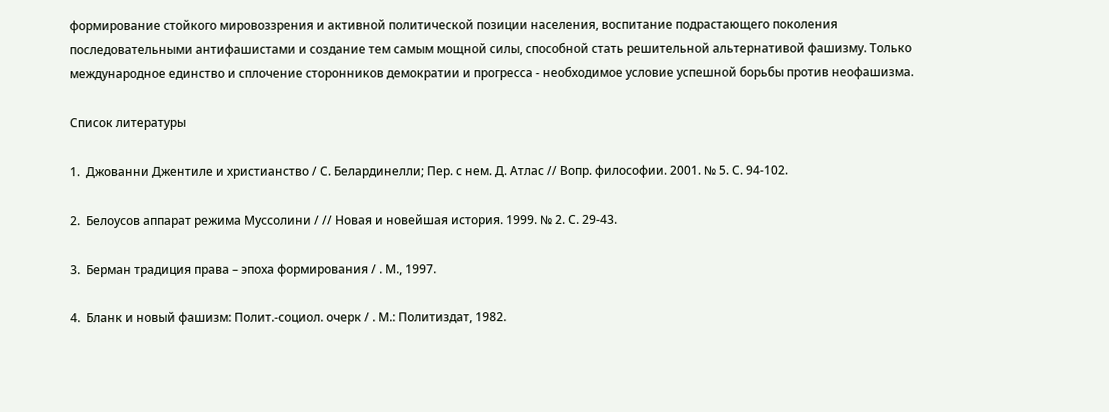формирование стойкого мировоззрения и активной политической позиции населения, воспитание подрастающего поколения последовательными антифашистами и создание тем самым мощной силы, способной стать решительной альтернативой фашизму. Только международное единство и сплочение сторонников демократии и прогресса - необходимое условие успешной борьбы против неофашизма.

Список литературы

1.  Джованни Джентиле и христианство / С. Белардинелли; Пер. с нем. Д. Атлас // Вопр. философии. 2001. № 5. С. 94-102.

2.  Белоусов аппарат режима Муссолини / // Новая и новейшая история. 1999. № 2. С. 29-43.

3.  Берман традиция права – эпоха формирования / . М., 1997.

4.  Бланк и новый фашизм: Полит.-социол. очерк / . М.: Политиздат, 1982.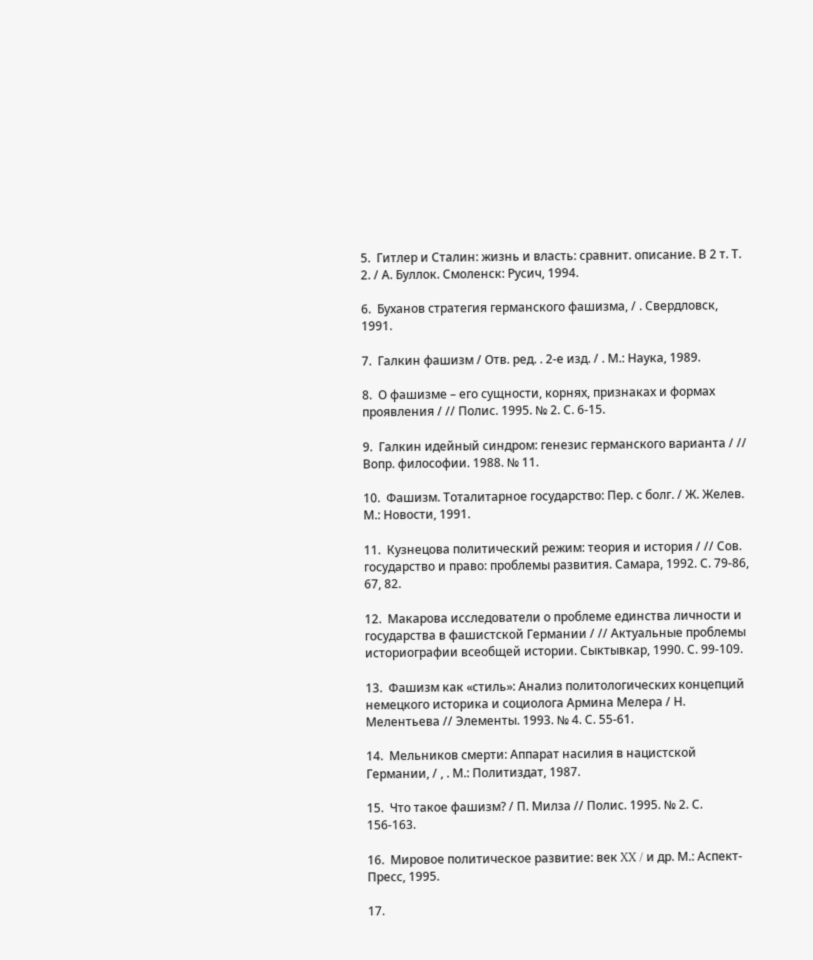5.  Гитлер и Сталин: жизнь и власть: сравнит. описание. В 2 т. Т. 2. / А. Буллок. Смоленск: Русич, 1994.

6.  Буханов стратегия германского фашизма, / . Свердловск, 1991.

7.  Галкин фашизм / Отв. ред. . 2-е изд. / . М.: Наука, 1989.

8.  О фашизме – его сущности, корнях, признаках и формах проявления / // Полис. 1995. № 2. С. 6-15.

9.  Галкин идейный синдром: генезис германского варианта / // Вопр. философии. 1988. № 11.

10.  Фашизм. Тоталитарное государство: Пер. с болг. / Ж. Желев. М.: Новости, 1991.

11.  Кузнецова политический режим: теория и история / // Сов. государство и право: проблемы развития. Самара, 1992. С. 79-86, 67, 82.

12.  Макарова исследователи о проблеме единства личности и государства в фашистской Германии / // Актуальные проблемы историографии всеобщей истории. Сыктывкар, 1990. С. 99-109.

13.  Фашизм как «стиль»: Анализ политологических концепций немецкого историка и социолога Армина Мелера / Н. Мелентьева // Элементы. 1993. № 4. С. 55-61.

14.  Мельников смерти: Аппарат насилия в нацистской Германии, / , . М.: Политиздат, 1987.

15.  Что такое фашизм? / П. Милза // Полис. 1995. № 2. С. 156-163.

16.  Мировое политическое развитие: век XX / и др. М.: Аспект-Пресс, 1995.

17.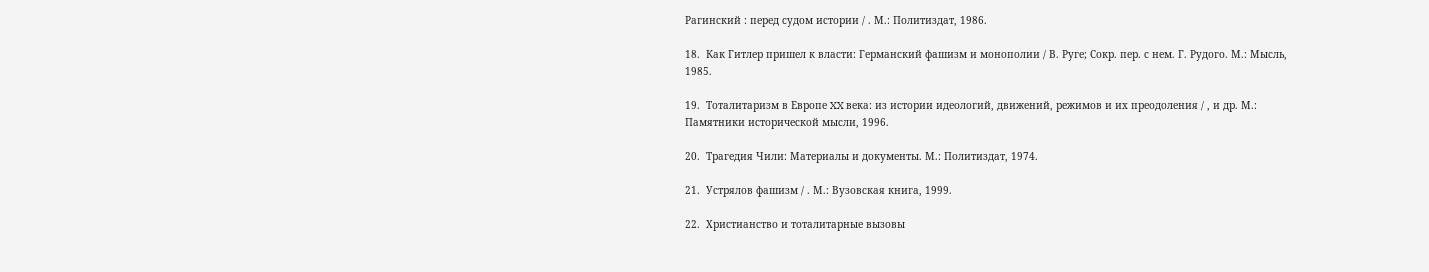Рагинский : перед судом истории / . М.: Политиздат, 1986.

18.  Как Гитлер пришел к власти: Германский фашизм и монополии / В. Руге; Сокр. пер. с нем. Г. Рудого. М.: Мысль, 1985.

19.  Тоталитаризм в Европе XX века: из истории идеологий, движений, режимов и их преодоления / , и др. М.: Памятники исторической мысли, 1996.

20.  Трагедия Чили: Материалы и документы. М.: Политиздат, 1974.

21.  Устрялов фашизм / . М.: Вузовская книга, 1999.

22.  Христианство и тоталитарные вызовы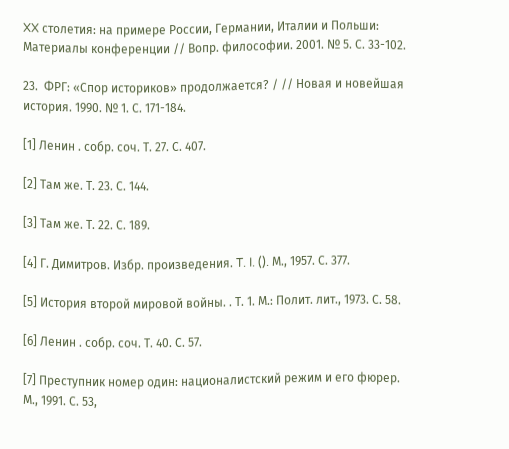XX столетия: на примере России, Германии, Италии и Польши: Материалы конференции // Вопр. философии. 2001. № 5. С. 33-102.

23.  ФРГ: «Спор историков» продолжается? / // Новая и новейшая история. 1990. № 1. С. 171-184.

[1] Ленин . собр. соч. Т. 27. С. 407.

[2] Там же. Т. 23. С. 144.

[3] Там же. Т. 22. С. 189.

[4] Г. Димитров. Избр. произведения. T. I. (). М., 1957. С. 377.

[5] История второй мировой войны. . Т. 1. М.: Полит. лит., 1973. С. 58.

[6] Ленин . собр. соч. Т. 40. С. 57.

[7] Преступник номер один: националистский режим и его фюрер. М., 1991. С. 53,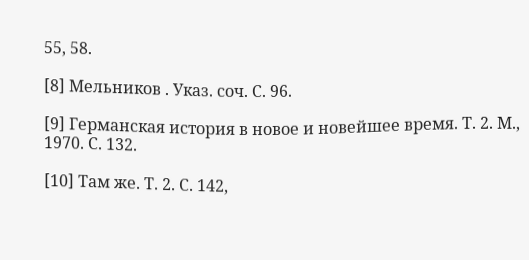55, 58.

[8] Мельников . Указ. соч. С. 96.

[9] Германская история в новое и новейшее время. Т. 2. М., 1970. С. 132.

[10] Там же. Т. 2. С. 142,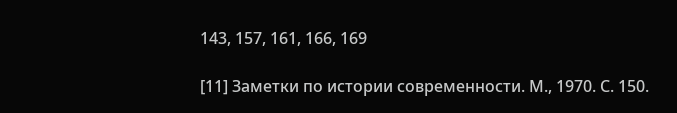143, 157, 161, 166, 169

[11] Заметки по истории современности. М., 1970. С. 150.